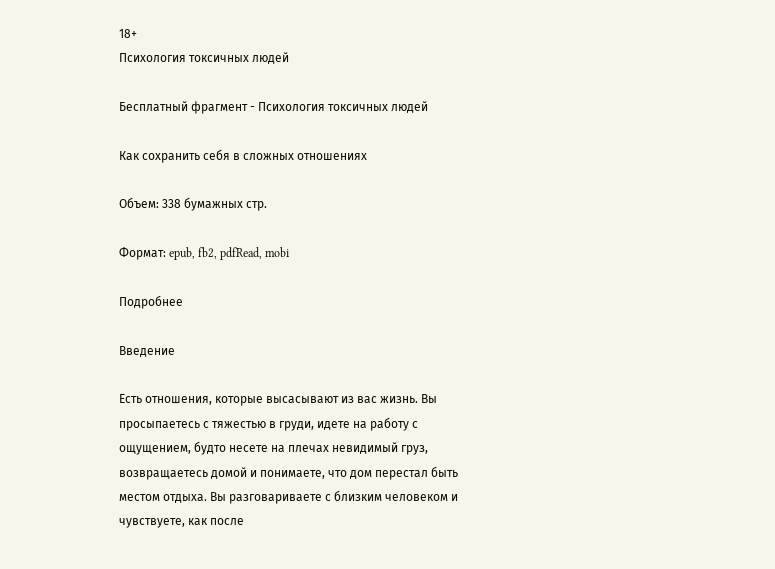18+
Психология токсичных людей

Бесплатный фрагмент - Психология токсичных людей

Как сохранить себя в сложных отношениях

Объем: 338 бумажных стр.

Формат: epub, fb2, pdfRead, mobi

Подробнее

Введение

Есть отношения, которые высасывают из вас жизнь. Вы просыпаетесь с тяжестью в груди, идете на работу с ощущением, будто несете на плечах невидимый груз, возвращаетесь домой и понимаете, что дом перестал быть местом отдыха. Вы разговариваете с близким человеком и чувствуете, как после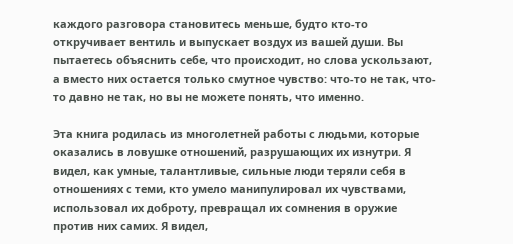каждого разговора становитесь меньше, будто кто-то откручивает вентиль и выпускает воздух из вашей души. Вы пытаетесь объяснить себе, что происходит, но слова ускользают, а вместо них остается только смутное чувство: что-то не так, что-то давно не так, но вы не можете понять, что именно.

Эта книга родилась из многолетней работы с людьми, которые оказались в ловушке отношений, разрушающих их изнутри. Я видел, как умные, талантливые, сильные люди теряли себя в отношениях с теми, кто умело манипулировал их чувствами, использовал их доброту, превращал их сомнения в оружие против них самих. Я видел,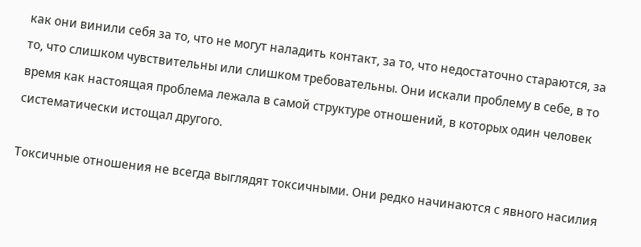как они винили себя за то, что не могут наладить контакт, за то, что недостаточно стараются, за то, что слишком чувствительны или слишком требовательны. Они искали проблему в себе, в то время как настоящая проблема лежала в самой структуре отношений, в которых один человек систематически истощал другого.

Токсичные отношения не всегда выглядят токсичными. Они редко начинаются с явного насилия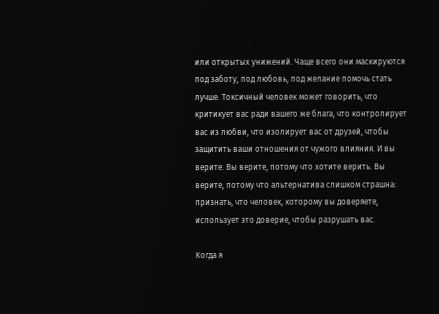или открытых унижений. Чаще всего они маскируются под заботу, под любовь, под желание помочь стать лучше. Токсичный человек может говорить, что критикует вас ради вашего же блага, что контролирует вас из любви, что изолирует вас от друзей, чтобы защитить ваши отношения от чужого влияния. И вы верите. Вы верите, потому что хотите верить. Вы верите, потому что альтернатива слишком страшна: признать, что человек, которому вы доверяете, использует это доверие, чтобы разрушать вас.

Когда я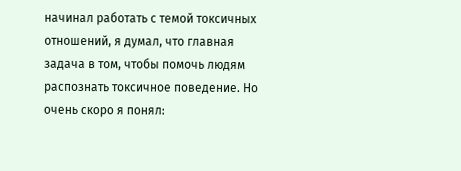начинал работать с темой токсичных отношений, я думал, что главная задача в том, чтобы помочь людям распознать токсичное поведение. Но очень скоро я понял: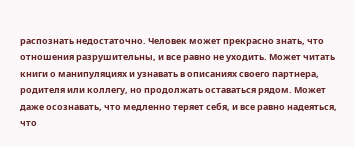распознать недостаточно. Человек может прекрасно знать, что отношения разрушительны, и все равно не уходить. Может читать книги о манипуляциях и узнавать в описаниях своего партнера, родителя или коллегу, но продолжать оставаться рядом. Может даже осознавать, что медленно теряет себя, и все равно надеяться, что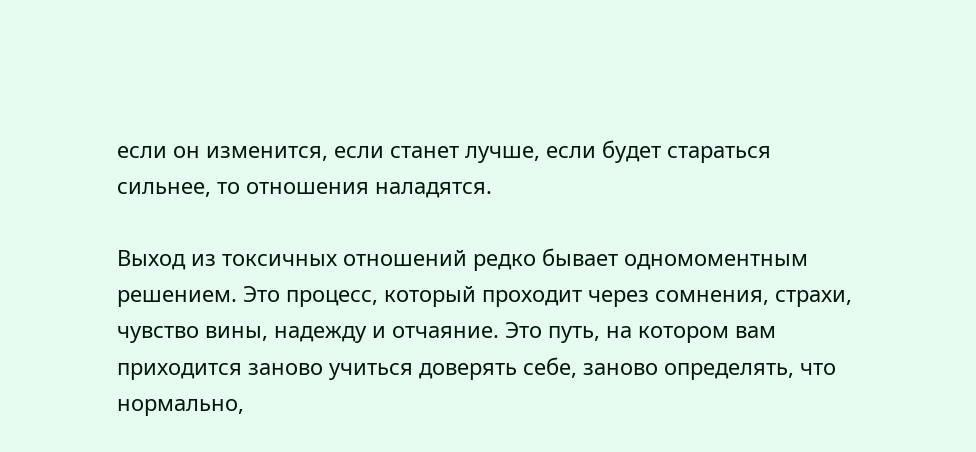если он изменится, если станет лучше, если будет стараться сильнее, то отношения наладятся.

Выход из токсичных отношений редко бывает одномоментным решением. Это процесс, который проходит через сомнения, страхи, чувство вины, надежду и отчаяние. Это путь, на котором вам приходится заново учиться доверять себе, заново определять, что нормально,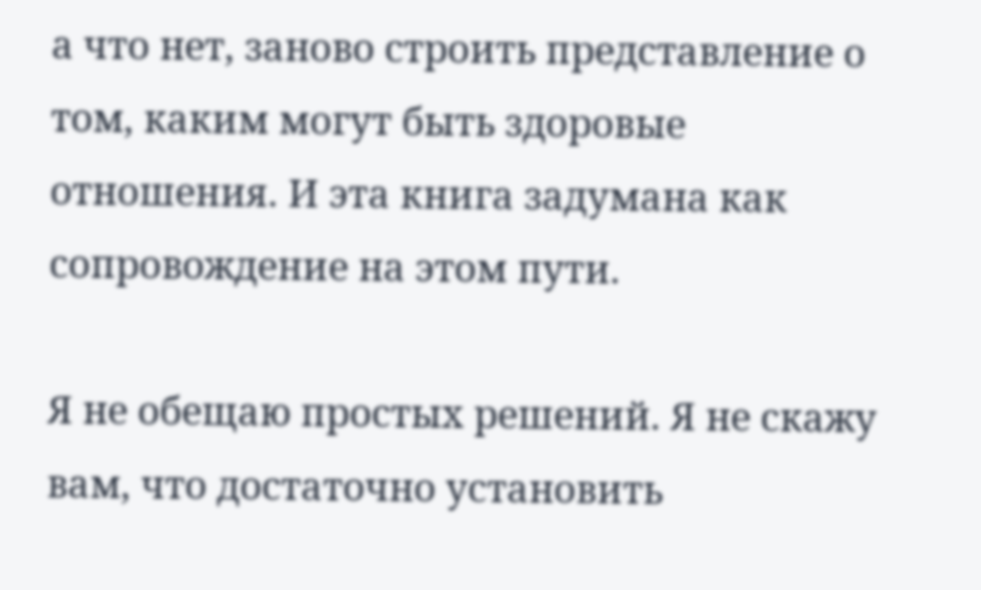а что нет, заново строить представление о том, каким могут быть здоровые отношения. И эта книга задумана как сопровождение на этом пути.

Я не обещаю простых решений. Я не скажу вам, что достаточно установить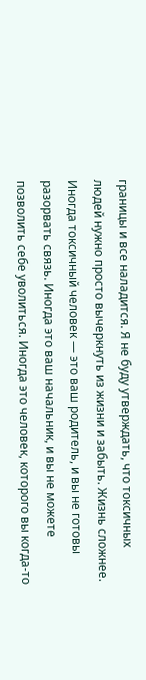границы и все наладится. Я не буду утверждать, что токсичных людей нужно просто вычеркнуть из жизни и забыть. Жизнь сложнее. Иногда токсичный человек — это ваш родитель, и вы не готовы разорвать связь. Иногда это ваш начальник, и вы не можете позволить себе уволиться. Иногда это человек, которого вы когда-то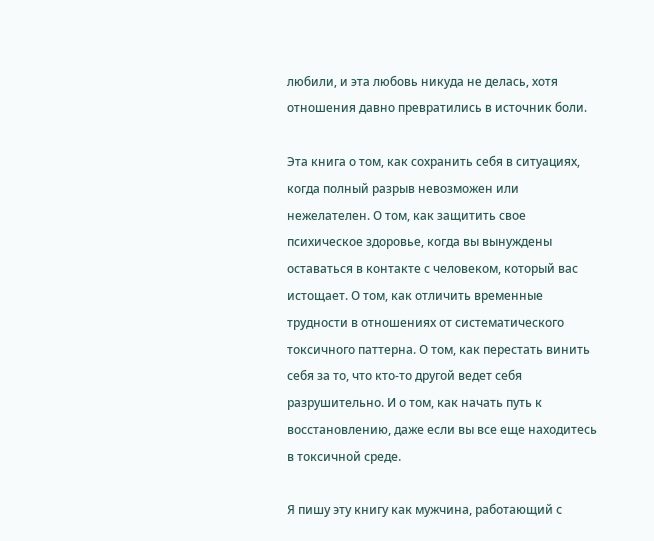любили, и эта любовь никуда не делась, хотя отношения давно превратились в источник боли.

Эта книга о том, как сохранить себя в ситуациях, когда полный разрыв невозможен или нежелателен. О том, как защитить свое психическое здоровье, когда вы вынуждены оставаться в контакте с человеком, который вас истощает. О том, как отличить временные трудности в отношениях от систематического токсичного паттерна. О том, как перестать винить себя за то, что кто-то другой ведет себя разрушительно. И о том, как начать путь к восстановлению, даже если вы все еще находитесь в токсичной среде.

Я пишу эту книгу как мужчина, работающий с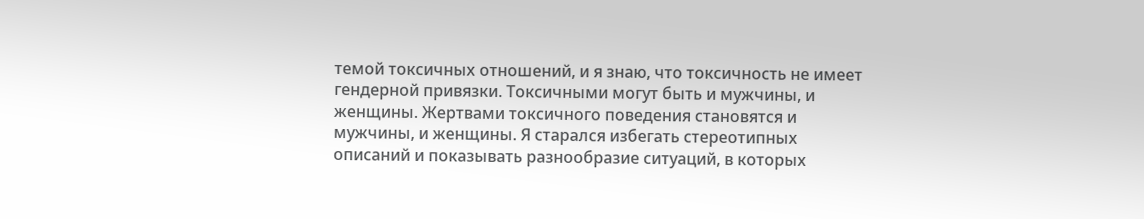темой токсичных отношений, и я знаю, что токсичность не имеет гендерной привязки. Токсичными могут быть и мужчины, и женщины. Жертвами токсичного поведения становятся и мужчины, и женщины. Я старался избегать стереотипных описаний и показывать разнообразие ситуаций, в которых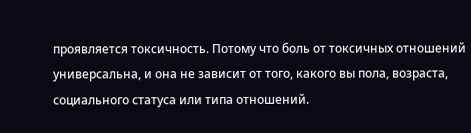проявляется токсичность. Потому что боль от токсичных отношений универсальна, и она не зависит от того, какого вы пола, возраста, социального статуса или типа отношений.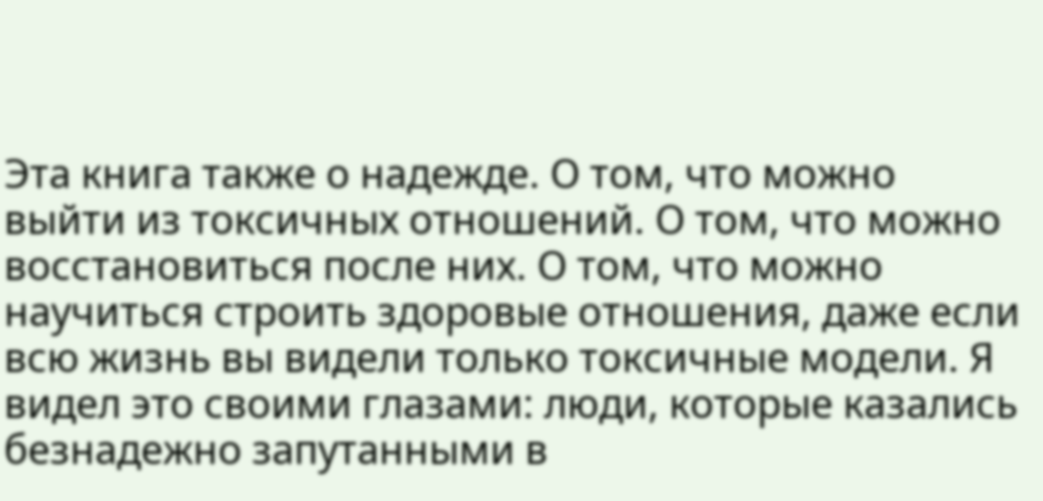Эта книга также о надежде. О том, что можно выйти из токсичных отношений. О том, что можно восстановиться после них. О том, что можно научиться строить здоровые отношения, даже если всю жизнь вы видели только токсичные модели. Я видел это своими глазами: люди, которые казались безнадежно запутанными в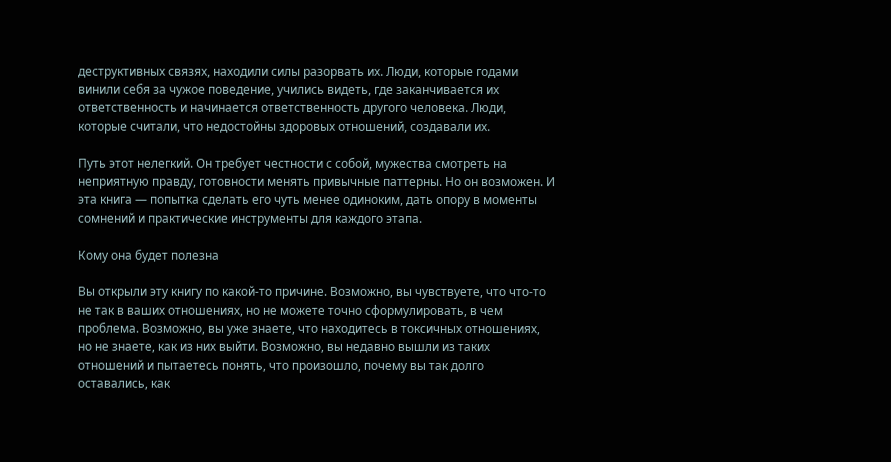деструктивных связях, находили силы разорвать их. Люди, которые годами винили себя за чужое поведение, учились видеть, где заканчивается их ответственность и начинается ответственность другого человека. Люди, которые считали, что недостойны здоровых отношений, создавали их.

Путь этот нелегкий. Он требует честности с собой, мужества смотреть на неприятную правду, готовности менять привычные паттерны. Но он возможен. И эта книга — попытка сделать его чуть менее одиноким, дать опору в моменты сомнений и практические инструменты для каждого этапа.

Кому она будет полезна

Вы открыли эту книгу по какой-то причине. Возможно, вы чувствуете, что что-то не так в ваших отношениях, но не можете точно сформулировать, в чем проблема. Возможно, вы уже знаете, что находитесь в токсичных отношениях, но не знаете, как из них выйти. Возможно, вы недавно вышли из таких отношений и пытаетесь понять, что произошло, почему вы так долго оставались, как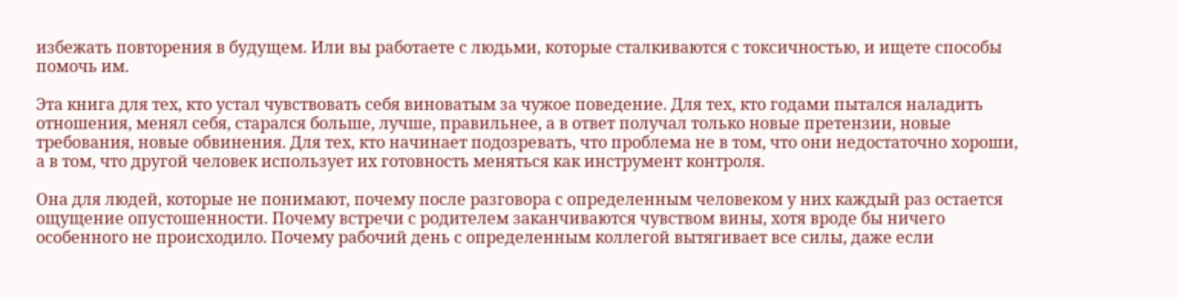избежать повторения в будущем. Или вы работаете с людьми, которые сталкиваются с токсичностью, и ищете способы помочь им.

Эта книга для тех, кто устал чувствовать себя виноватым за чужое поведение. Для тех, кто годами пытался наладить отношения, менял себя, старался больше, лучше, правильнее, а в ответ получал только новые претензии, новые требования, новые обвинения. Для тех, кто начинает подозревать, что проблема не в том, что они недостаточно хороши, а в том, что другой человек использует их готовность меняться как инструмент контроля.

Она для людей, которые не понимают, почему после разговора с определенным человеком у них каждый раз остается ощущение опустошенности. Почему встречи с родителем заканчиваются чувством вины, хотя вроде бы ничего особенного не происходило. Почему рабочий день с определенным коллегой вытягивает все силы, даже если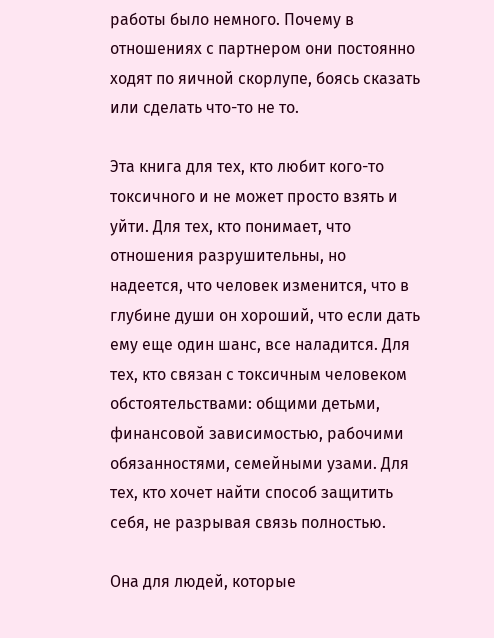работы было немного. Почему в отношениях с партнером они постоянно ходят по яичной скорлупе, боясь сказать или сделать что-то не то.

Эта книга для тех, кто любит кого-то токсичного и не может просто взять и уйти. Для тех, кто понимает, что отношения разрушительны, но надеется, что человек изменится, что в глубине души он хороший, что если дать ему еще один шанс, все наладится. Для тех, кто связан с токсичным человеком обстоятельствами: общими детьми, финансовой зависимостью, рабочими обязанностями, семейными узами. Для тех, кто хочет найти способ защитить себя, не разрывая связь полностью.

Она для людей, которые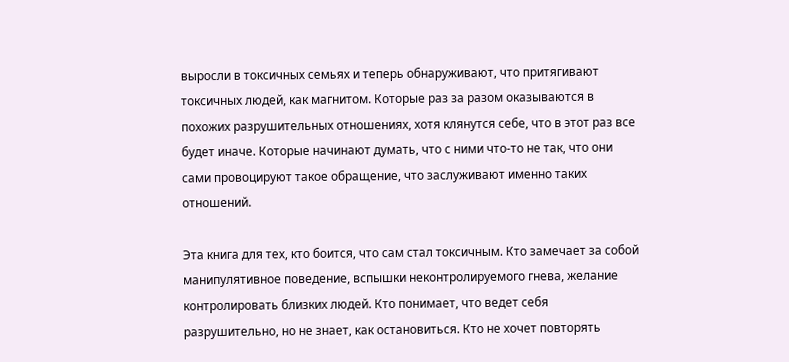выросли в токсичных семьях и теперь обнаруживают, что притягивают токсичных людей, как магнитом. Которые раз за разом оказываются в похожих разрушительных отношениях, хотя клянутся себе, что в этот раз все будет иначе. Которые начинают думать, что с ними что-то не так, что они сами провоцируют такое обращение, что заслуживают именно таких отношений.

Эта книга для тех, кто боится, что сам стал токсичным. Кто замечает за собой манипулятивное поведение, вспышки неконтролируемого гнева, желание контролировать близких людей. Кто понимает, что ведет себя разрушительно, но не знает, как остановиться. Кто не хочет повторять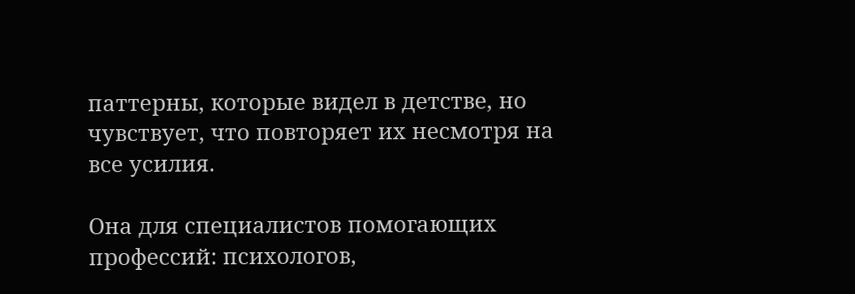паттерны, которые видел в детстве, но чувствует, что повторяет их несмотря на все усилия.

Она для специалистов помогающих профессий: психологов,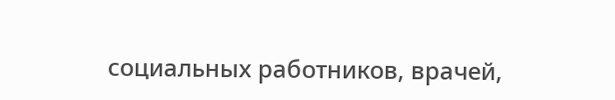социальных работников, врачей,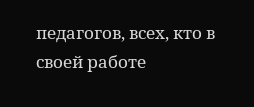педагогов, всех, кто в своей работе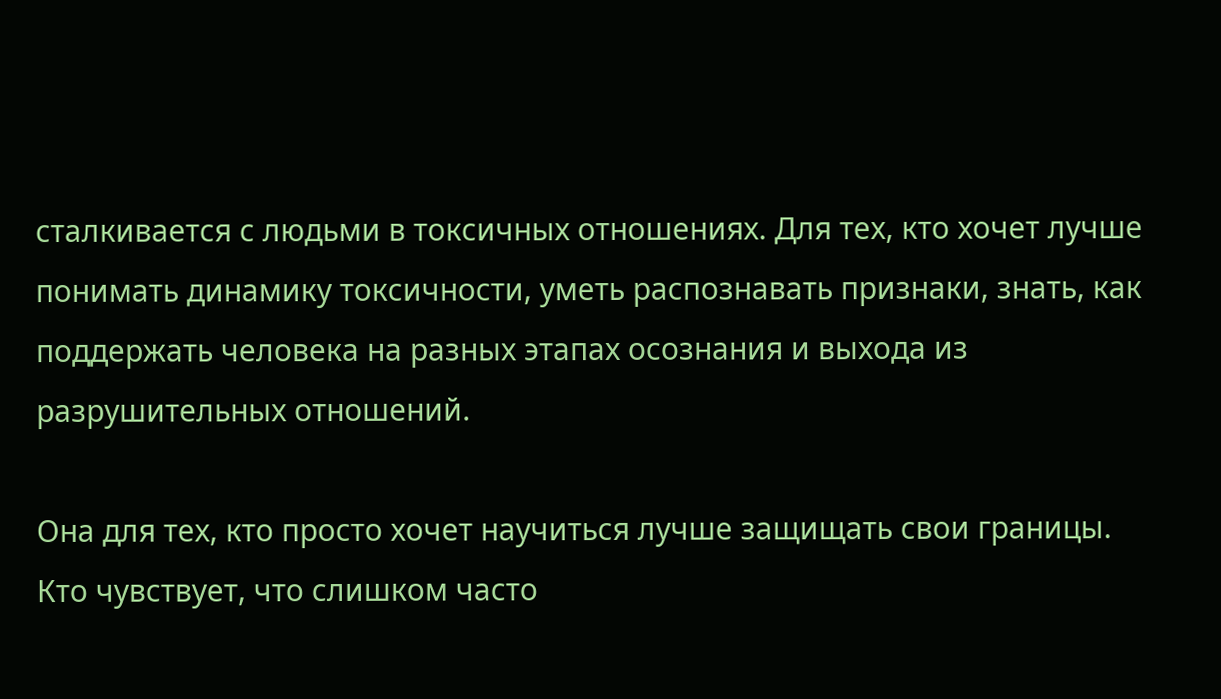сталкивается с людьми в токсичных отношениях. Для тех, кто хочет лучше понимать динамику токсичности, уметь распознавать признаки, знать, как поддержать человека на разных этапах осознания и выхода из разрушительных отношений.

Она для тех, кто просто хочет научиться лучше защищать свои границы. Кто чувствует, что слишком часто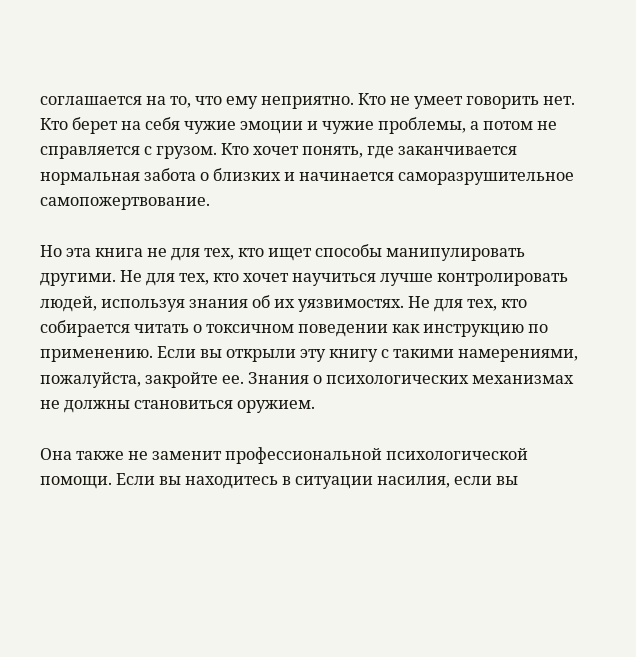соглашается на то, что ему неприятно. Кто не умеет говорить нет. Кто берет на себя чужие эмоции и чужие проблемы, а потом не справляется с грузом. Кто хочет понять, где заканчивается нормальная забота о близких и начинается саморазрушительное самопожертвование.

Но эта книга не для тех, кто ищет способы манипулировать другими. Не для тех, кто хочет научиться лучше контролировать людей, используя знания об их уязвимостях. Не для тех, кто собирается читать о токсичном поведении как инструкцию по применению. Если вы открыли эту книгу с такими намерениями, пожалуйста, закройте ее. Знания о психологических механизмах не должны становиться оружием.

Она также не заменит профессиональной психологической помощи. Если вы находитесь в ситуации насилия, если вы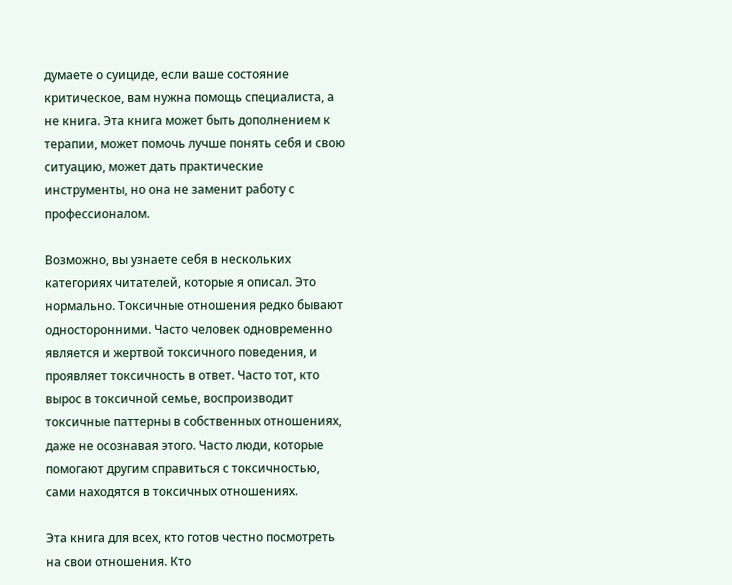думаете о суициде, если ваше состояние критическое, вам нужна помощь специалиста, а не книга. Эта книга может быть дополнением к терапии, может помочь лучше понять себя и свою ситуацию, может дать практические инструменты, но она не заменит работу с профессионалом.

Возможно, вы узнаете себя в нескольких категориях читателей, которые я описал. Это нормально. Токсичные отношения редко бывают односторонними. Часто человек одновременно является и жертвой токсичного поведения, и проявляет токсичность в ответ. Часто тот, кто вырос в токсичной семье, воспроизводит токсичные паттерны в собственных отношениях, даже не осознавая этого. Часто люди, которые помогают другим справиться с токсичностью, сами находятся в токсичных отношениях.

Эта книга для всех, кто готов честно посмотреть на свои отношения. Кто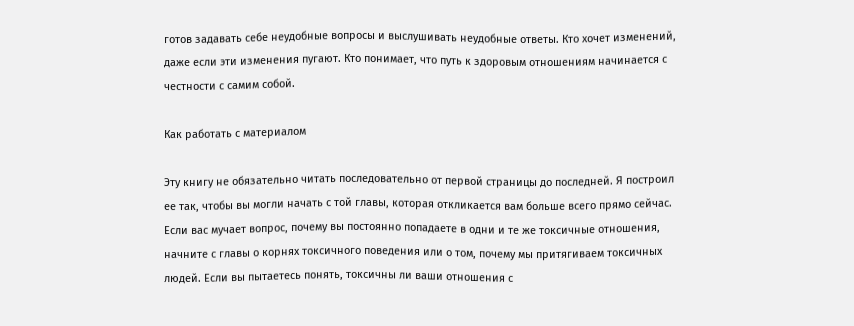готов задавать себе неудобные вопросы и выслушивать неудобные ответы. Кто хочет изменений, даже если эти изменения пугают. Кто понимает, что путь к здоровым отношениям начинается с честности с самим собой.

Как работать с материалом

Эту книгу не обязательно читать последовательно от первой страницы до последней. Я построил ее так, чтобы вы могли начать с той главы, которая откликается вам больше всего прямо сейчас. Если вас мучает вопрос, почему вы постоянно попадаете в одни и те же токсичные отношения, начните с главы о корнях токсичного поведения или о том, почему мы притягиваем токсичных людей. Если вы пытаетесь понять, токсичны ли ваши отношения с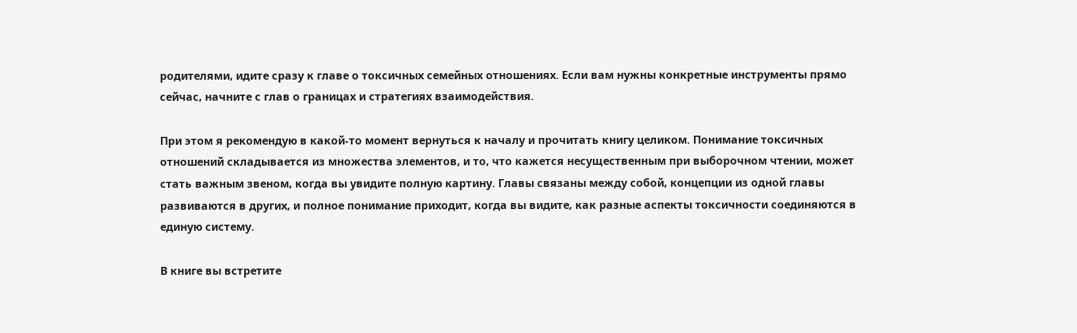родителями, идите сразу к главе о токсичных семейных отношениях. Если вам нужны конкретные инструменты прямо сейчас, начните с глав о границах и стратегиях взаимодействия.

При этом я рекомендую в какой-то момент вернуться к началу и прочитать книгу целиком. Понимание токсичных отношений складывается из множества элементов, и то, что кажется несущественным при выборочном чтении, может стать важным звеном, когда вы увидите полную картину. Главы связаны между собой, концепции из одной главы развиваются в других, и полное понимание приходит, когда вы видите, как разные аспекты токсичности соединяются в единую систему.

В книге вы встретите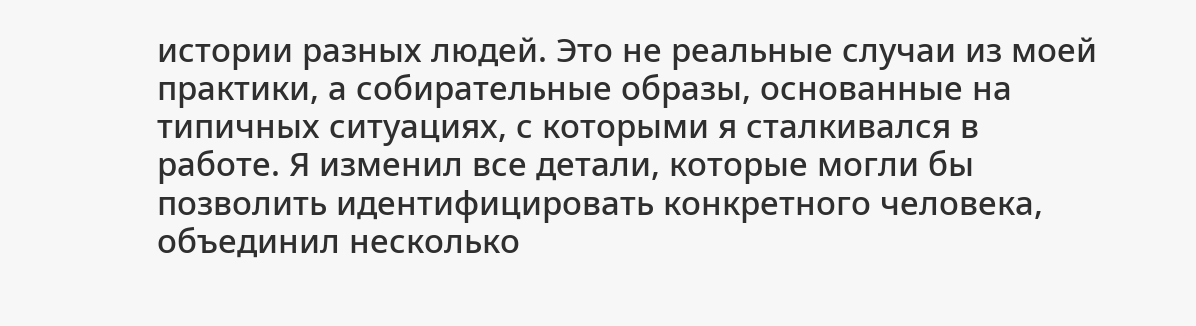истории разных людей. Это не реальные случаи из моей практики, а собирательные образы, основанные на типичных ситуациях, с которыми я сталкивался в работе. Я изменил все детали, которые могли бы позволить идентифицировать конкретного человека, объединил несколько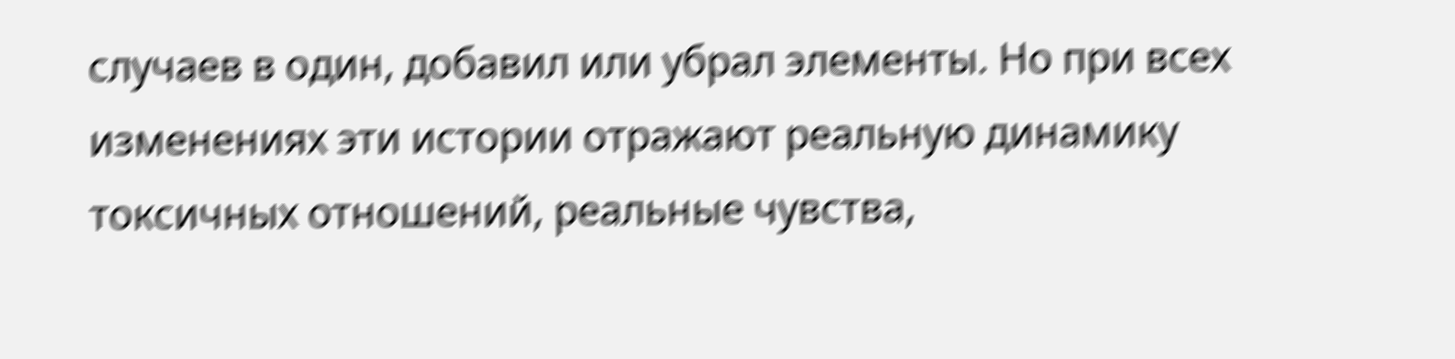случаев в один, добавил или убрал элементы. Но при всех изменениях эти истории отражают реальную динамику токсичных отношений, реальные чувства,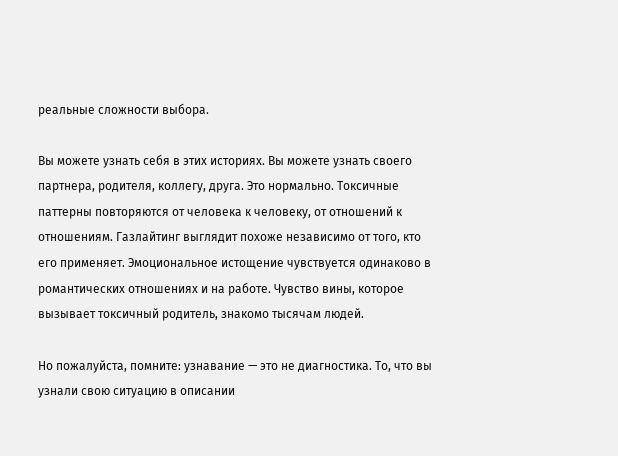реальные сложности выбора.

Вы можете узнать себя в этих историях. Вы можете узнать своего партнера, родителя, коллегу, друга. Это нормально. Токсичные паттерны повторяются от человека к человеку, от отношений к отношениям. Газлайтинг выглядит похоже независимо от того, кто его применяет. Эмоциональное истощение чувствуется одинаково в романтических отношениях и на работе. Чувство вины, которое вызывает токсичный родитель, знакомо тысячам людей.

Но пожалуйста, помните: узнавание — это не диагностика. То, что вы узнали свою ситуацию в описании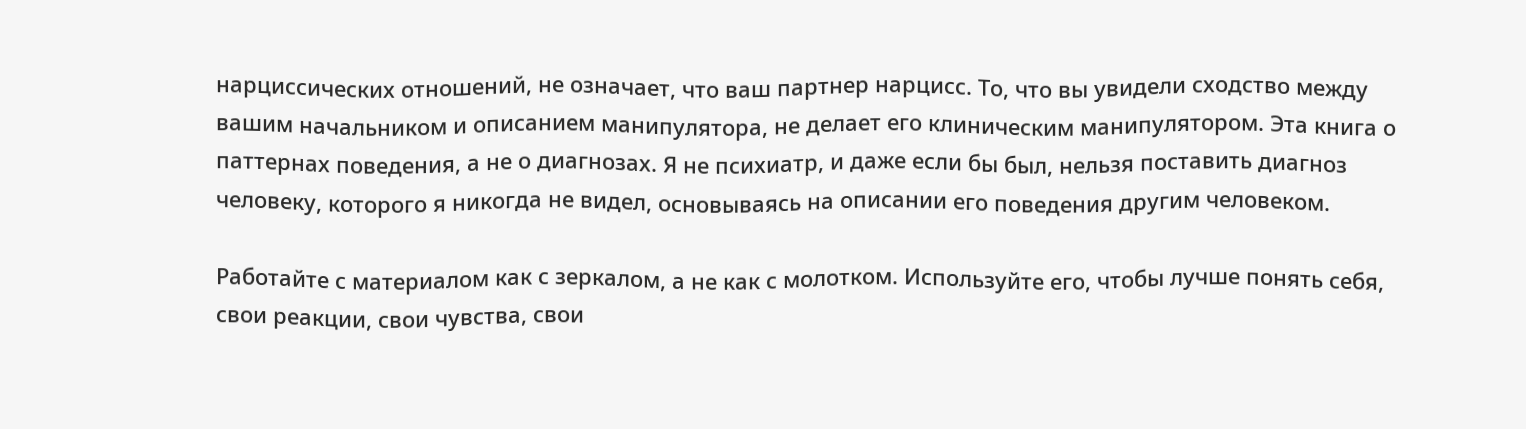нарциссических отношений, не означает, что ваш партнер нарцисс. То, что вы увидели сходство между вашим начальником и описанием манипулятора, не делает его клиническим манипулятором. Эта книга о паттернах поведения, а не о диагнозах. Я не психиатр, и даже если бы был, нельзя поставить диагноз человеку, которого я никогда не видел, основываясь на описании его поведения другим человеком.

Работайте с материалом как с зеркалом, а не как с молотком. Используйте его, чтобы лучше понять себя, свои реакции, свои чувства, свои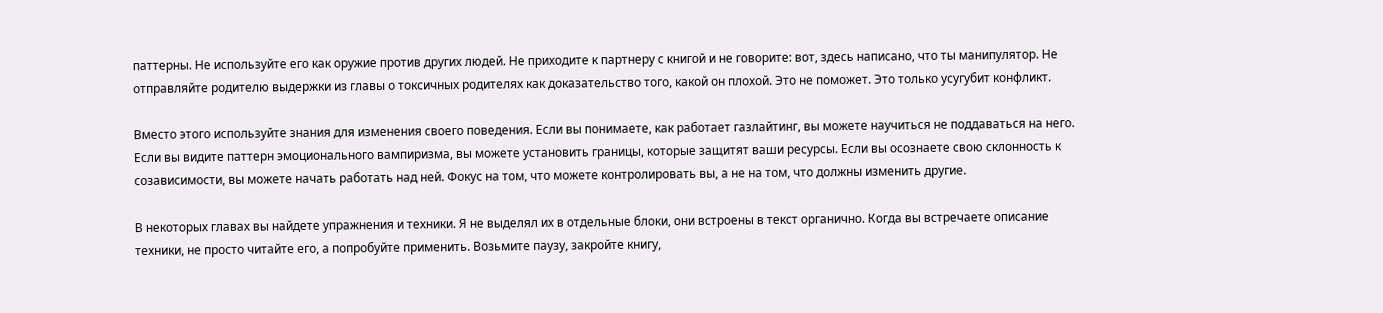паттерны. Не используйте его как оружие против других людей. Не приходите к партнеру с книгой и не говорите: вот, здесь написано, что ты манипулятор. Не отправляйте родителю выдержки из главы о токсичных родителях как доказательство того, какой он плохой. Это не поможет. Это только усугубит конфликт.

Вместо этого используйте знания для изменения своего поведения. Если вы понимаете, как работает газлайтинг, вы можете научиться не поддаваться на него. Если вы видите паттерн эмоционального вампиризма, вы можете установить границы, которые защитят ваши ресурсы. Если вы осознаете свою склонность к созависимости, вы можете начать работать над ней. Фокус на том, что можете контролировать вы, а не на том, что должны изменить другие.

В некоторых главах вы найдете упражнения и техники. Я не выделял их в отдельные блоки, они встроены в текст органично. Когда вы встречаете описание техники, не просто читайте его, а попробуйте применить. Возьмите паузу, закройте книгу,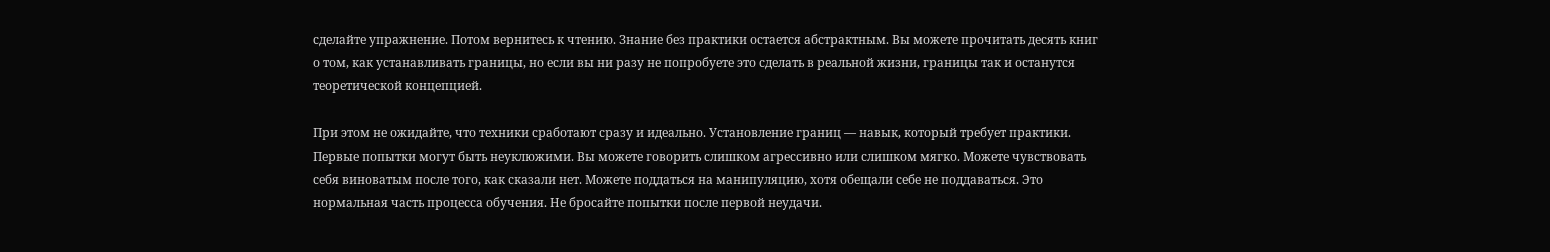сделайте упражнение. Потом вернитесь к чтению. Знание без практики остается абстрактным. Вы можете прочитать десять книг о том, как устанавливать границы, но если вы ни разу не попробуете это сделать в реальной жизни, границы так и останутся теоретической концепцией.

При этом не ожидайте, что техники сработают сразу и идеально. Установление границ — навык, который требует практики. Первые попытки могут быть неуклюжими. Вы можете говорить слишком агрессивно или слишком мягко. Можете чувствовать себя виноватым после того, как сказали нет. Можете поддаться на манипуляцию, хотя обещали себе не поддаваться. Это нормальная часть процесса обучения. Не бросайте попытки после первой неудачи.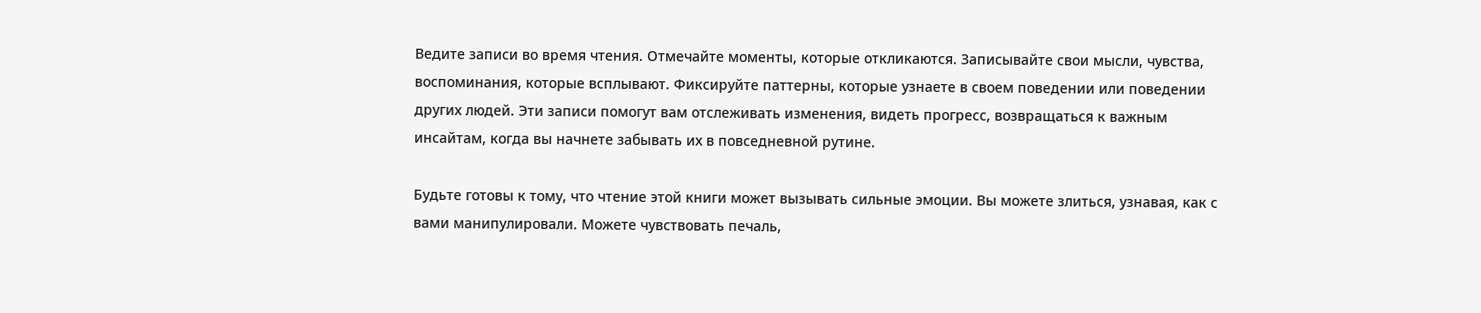Ведите записи во время чтения. Отмечайте моменты, которые откликаются. Записывайте свои мысли, чувства, воспоминания, которые всплывают. Фиксируйте паттерны, которые узнаете в своем поведении или поведении других людей. Эти записи помогут вам отслеживать изменения, видеть прогресс, возвращаться к важным инсайтам, когда вы начнете забывать их в повседневной рутине.

Будьте готовы к тому, что чтение этой книги может вызывать сильные эмоции. Вы можете злиться, узнавая, как с вами манипулировали. Можете чувствовать печаль,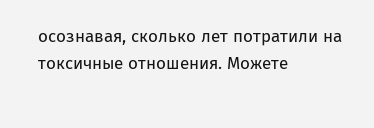осознавая, сколько лет потратили на токсичные отношения. Можете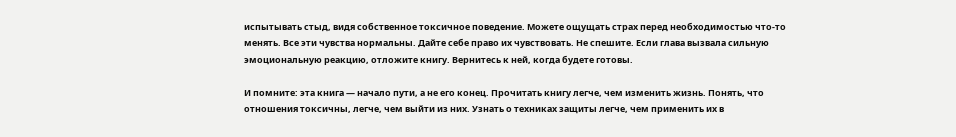испытывать стыд, видя собственное токсичное поведение. Можете ощущать страх перед необходимостью что-то менять. Все эти чувства нормальны. Дайте себе право их чувствовать. Не спешите. Если глава вызвала сильную эмоциональную реакцию, отложите книгу. Вернитесь к ней, когда будете готовы.

И помните: эта книга — начало пути, а не его конец. Прочитать книгу легче, чем изменить жизнь. Понять, что отношения токсичны, легче, чем выйти из них. Узнать о техниках защиты легче, чем применить их в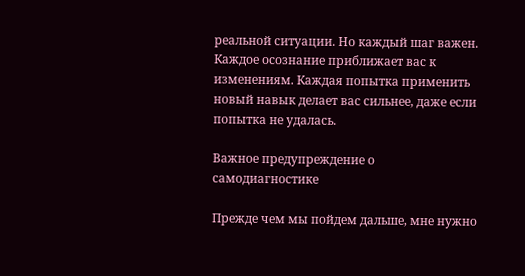реальной ситуации. Но каждый шаг важен. Каждое осознание приближает вас к изменениям. Каждая попытка применить новый навык делает вас сильнее, даже если попытка не удалась.

Важное предупреждение о самодиагностике

Прежде чем мы пойдем дальше, мне нужно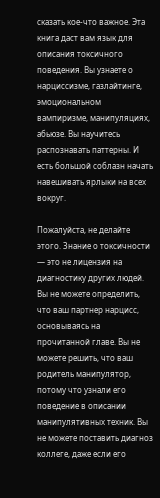сказать кое-что важное. Эта книга даст вам язык для описания токсичного поведения. Вы узнаете о нарциссизме, газлайтинге, эмоциональном вампиризме, манипуляциях, абьюзе. Вы научитесь распознавать паттерны. И есть большой соблазн начать навешивать ярлыки на всех вокруг.

Пожалуйста, не делайте этого. Знание о токсичности — это не лицензия на диагностику других людей. Вы не можете определить, что ваш партнер нарцисс, основываясь на прочитанной главе. Вы не можете решить, что ваш родитель манипулятор, потому что узнали его поведение в описании манипулятивных техник. Вы не можете поставить диагноз коллеге, даже если его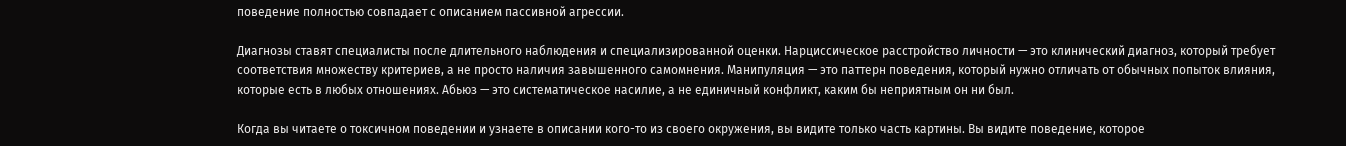поведение полностью совпадает с описанием пассивной агрессии.

Диагнозы ставят специалисты после длительного наблюдения и специализированной оценки. Нарциссическое расстройство личности — это клинический диагноз, который требует соответствия множеству критериев, а не просто наличия завышенного самомнения. Манипуляция — это паттерн поведения, который нужно отличать от обычных попыток влияния, которые есть в любых отношениях. Абьюз — это систематическое насилие, а не единичный конфликт, каким бы неприятным он ни был.

Когда вы читаете о токсичном поведении и узнаете в описании кого-то из своего окружения, вы видите только часть картины. Вы видите поведение, которое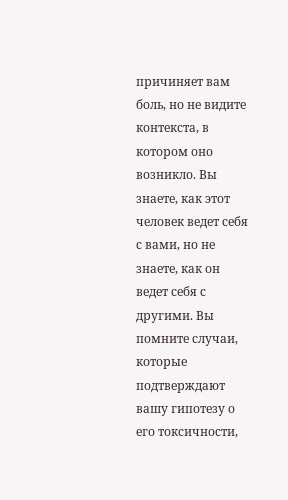причиняет вам боль, но не видите контекста, в котором оно возникло. Вы знаете, как этот человек ведет себя с вами, но не знаете, как он ведет себя с другими. Вы помните случаи, которые подтверждают вашу гипотезу о его токсичности,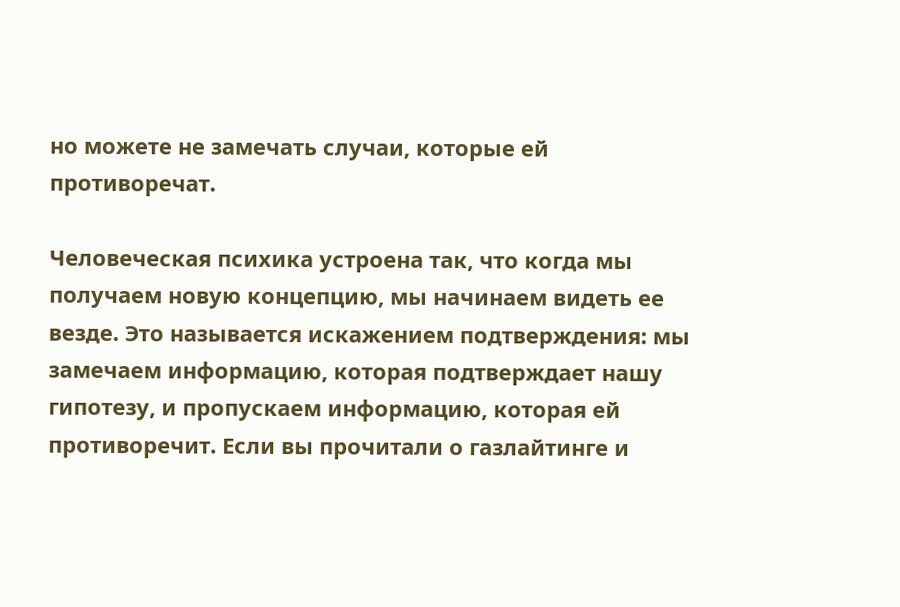но можете не замечать случаи, которые ей противоречат.

Человеческая психика устроена так, что когда мы получаем новую концепцию, мы начинаем видеть ее везде. Это называется искажением подтверждения: мы замечаем информацию, которая подтверждает нашу гипотезу, и пропускаем информацию, которая ей противоречит. Если вы прочитали о газлайтинге и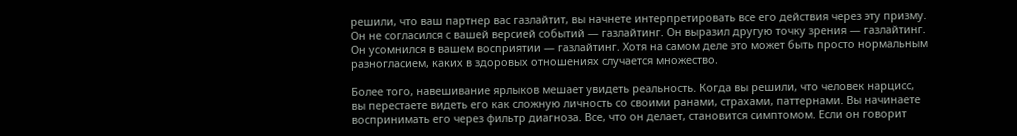решили, что ваш партнер вас газлайтит, вы начнете интерпретировать все его действия через эту призму. Он не согласился с вашей версией событий — газлайтинг. Он выразил другую точку зрения — газлайтинг. Он усомнился в вашем восприятии — газлайтинг. Хотя на самом деле это может быть просто нормальным разногласием, каких в здоровых отношениях случается множество.

Более того, навешивание ярлыков мешает увидеть реальность. Когда вы решили, что человек нарцисс, вы перестаете видеть его как сложную личность со своими ранами, страхами, паттернами. Вы начинаете воспринимать его через фильтр диагноза. Все, что он делает, становится симптомом. Если он говорит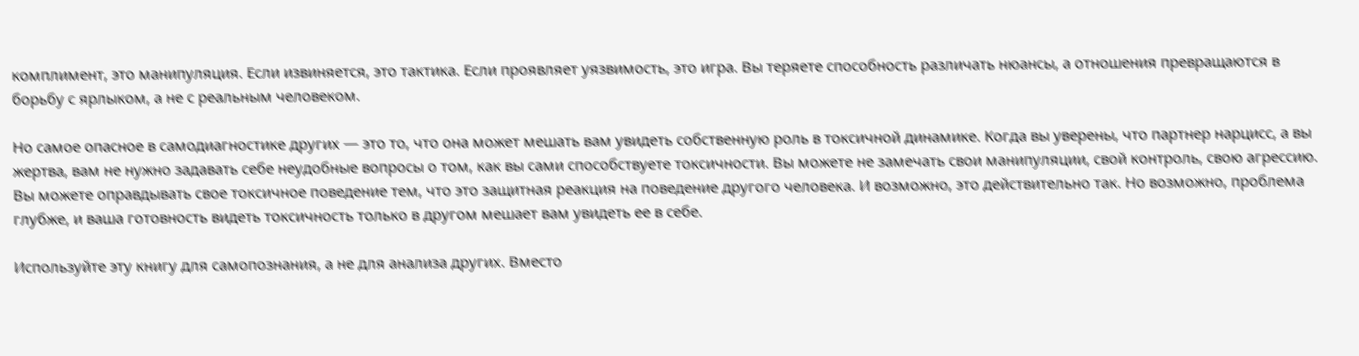комплимент, это манипуляция. Если извиняется, это тактика. Если проявляет уязвимость, это игра. Вы теряете способность различать нюансы, а отношения превращаются в борьбу с ярлыком, а не с реальным человеком.

Но самое опасное в самодиагностике других — это то, что она может мешать вам увидеть собственную роль в токсичной динамике. Когда вы уверены, что партнер нарцисс, а вы жертва, вам не нужно задавать себе неудобные вопросы о том, как вы сами способствуете токсичности. Вы можете не замечать свои манипуляции, свой контроль, свою агрессию. Вы можете оправдывать свое токсичное поведение тем, что это защитная реакция на поведение другого человека. И возможно, это действительно так. Но возможно, проблема глубже, и ваша готовность видеть токсичность только в другом мешает вам увидеть ее в себе.

Используйте эту книгу для самопознания, а не для анализа других. Вместо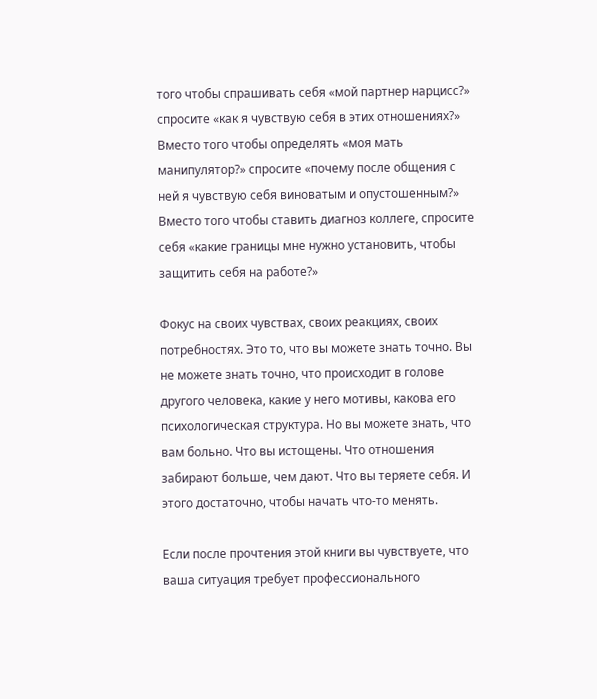того чтобы спрашивать себя «мой партнер нарцисс?» спросите «как я чувствую себя в этих отношениях?» Вместо того чтобы определять «моя мать манипулятор?» спросите «почему после общения с ней я чувствую себя виноватым и опустошенным?» Вместо того чтобы ставить диагноз коллеге, спросите себя «какие границы мне нужно установить, чтобы защитить себя на работе?»

Фокус на своих чувствах, своих реакциях, своих потребностях. Это то, что вы можете знать точно. Вы не можете знать точно, что происходит в голове другого человека, какие у него мотивы, какова его психологическая структура. Но вы можете знать, что вам больно. Что вы истощены. Что отношения забирают больше, чем дают. Что вы теряете себя. И этого достаточно, чтобы начать что-то менять.

Если после прочтения этой книги вы чувствуете, что ваша ситуация требует профессионального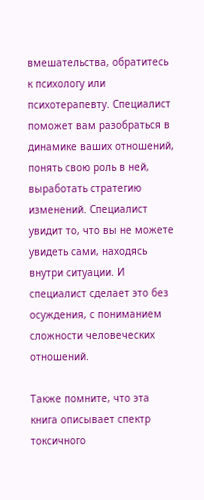вмешательства, обратитесь к психологу или психотерапевту. Специалист поможет вам разобраться в динамике ваших отношений, понять свою роль в ней, выработать стратегию изменений. Специалист увидит то, что вы не можете увидеть сами, находясь внутри ситуации. И специалист сделает это без осуждения, с пониманием сложности человеческих отношений.

Также помните, что эта книга описывает спектр токсичного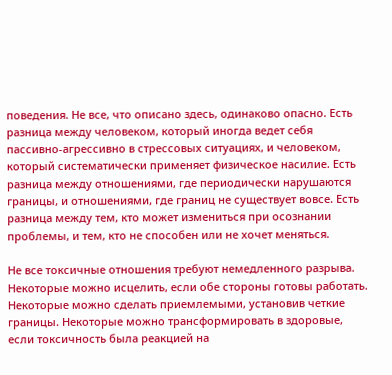поведения. Не все, что описано здесь, одинаково опасно. Есть разница между человеком, который иногда ведет себя пассивно-агрессивно в стрессовых ситуациях, и человеком, который систематически применяет физическое насилие. Есть разница между отношениями, где периодически нарушаются границы, и отношениями, где границ не существует вовсе. Есть разница между тем, кто может измениться при осознании проблемы, и тем, кто не способен или не хочет меняться.

Не все токсичные отношения требуют немедленного разрыва. Некоторые можно исцелить, если обе стороны готовы работать. Некоторые можно сделать приемлемыми, установив четкие границы. Некоторые можно трансформировать в здоровые, если токсичность была реакцией на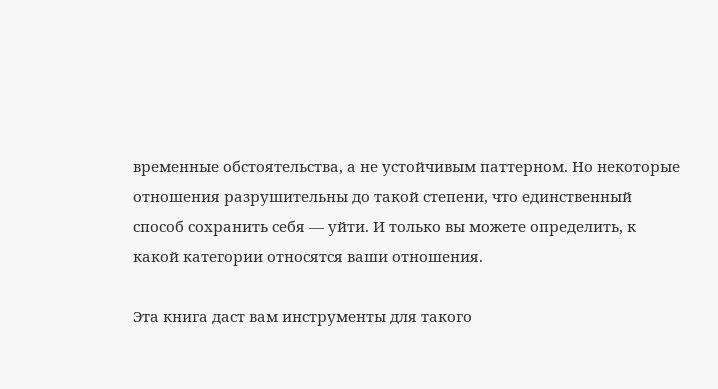временные обстоятельства, а не устойчивым паттерном. Но некоторые отношения разрушительны до такой степени, что единственный способ сохранить себя — уйти. И только вы можете определить, к какой категории относятся ваши отношения.

Эта книга даст вам инструменты для такого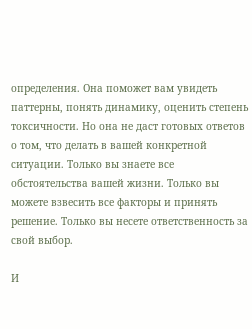определения. Она поможет вам увидеть паттерны, понять динамику, оценить степень токсичности. Но она не даст готовых ответов о том, что делать в вашей конкретной ситуации. Только вы знаете все обстоятельства вашей жизни. Только вы можете взвесить все факторы и принять решение. Только вы несете ответственность за свой выбор.

И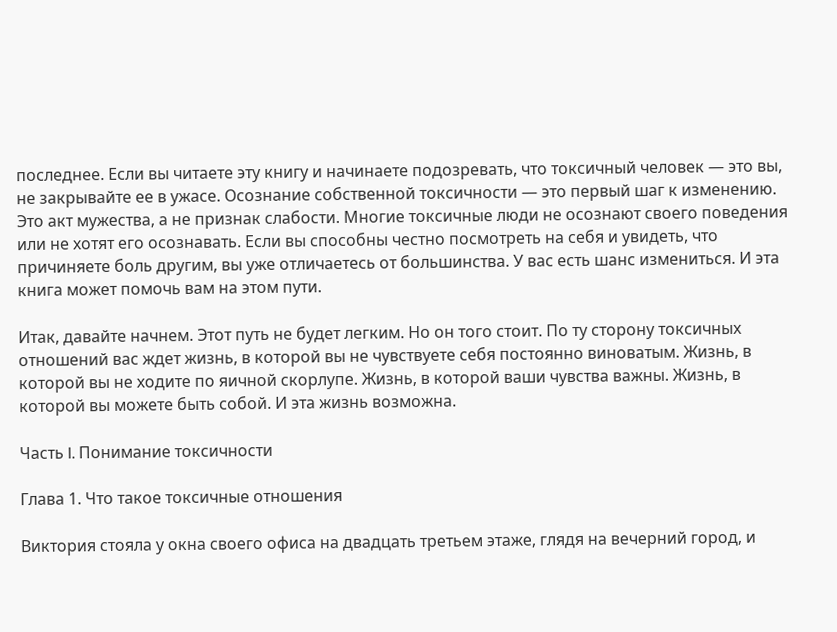последнее. Если вы читаете эту книгу и начинаете подозревать, что токсичный человек — это вы, не закрывайте ее в ужасе. Осознание собственной токсичности — это первый шаг к изменению. Это акт мужества, а не признак слабости. Многие токсичные люди не осознают своего поведения или не хотят его осознавать. Если вы способны честно посмотреть на себя и увидеть, что причиняете боль другим, вы уже отличаетесь от большинства. У вас есть шанс измениться. И эта книга может помочь вам на этом пути.

Итак, давайте начнем. Этот путь не будет легким. Но он того стоит. По ту сторону токсичных отношений вас ждет жизнь, в которой вы не чувствуете себя постоянно виноватым. Жизнь, в которой вы не ходите по яичной скорлупе. Жизнь, в которой ваши чувства важны. Жизнь, в которой вы можете быть собой. И эта жизнь возможна.

Часть I. Понимание токсичности

Глава 1. Что такое токсичные отношения

Виктория стояла у окна своего офиса на двадцать третьем этаже, глядя на вечерний город, и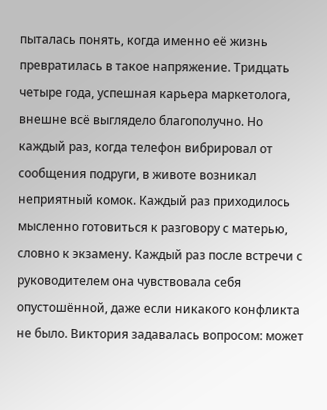пыталась понять, когда именно её жизнь превратилась в такое напряжение. Тридцать четыре года, успешная карьера маркетолога, внешне всё выглядело благополучно. Но каждый раз, когда телефон вибрировал от сообщения подруги, в животе возникал неприятный комок. Каждый раз приходилось мысленно готовиться к разговору с матерью, словно к экзамену. Каждый раз после встречи с руководителем она чувствовала себя опустошённой, даже если никакого конфликта не было. Виктория задавалась вопросом: может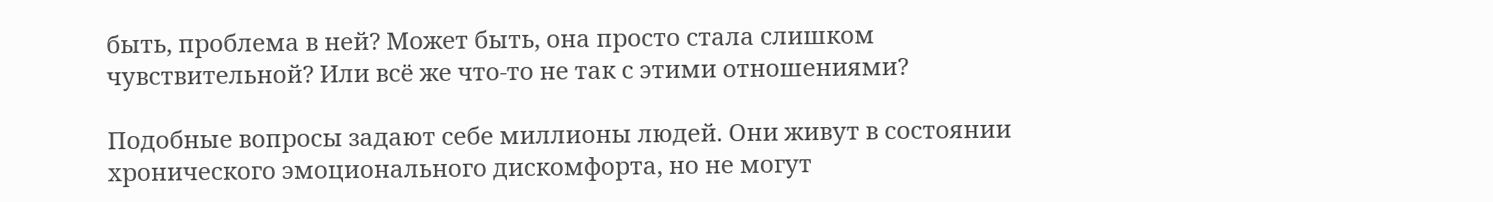быть, проблема в ней? Может быть, она просто стала слишком чувствительной? Или всё же что-то не так с этими отношениями?

Подобные вопросы задают себе миллионы людей. Они живут в состоянии хронического эмоционального дискомфорта, но не могут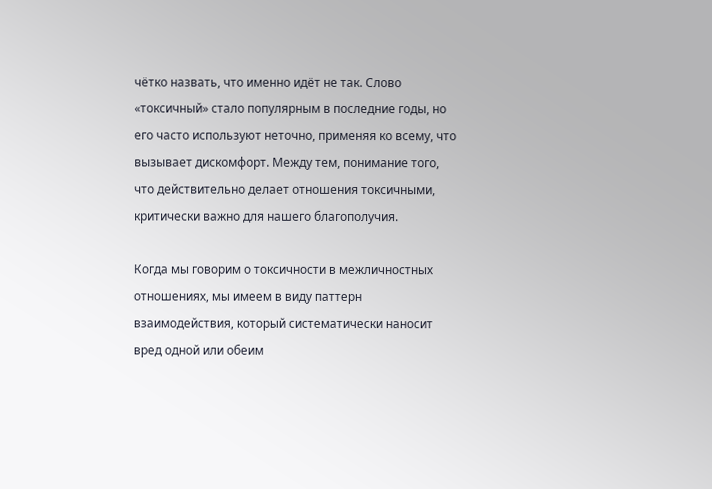чётко назвать, что именно идёт не так. Слово «токсичный» стало популярным в последние годы, но его часто используют неточно, применяя ко всему, что вызывает дискомфорт. Между тем, понимание того, что действительно делает отношения токсичными, критически важно для нашего благополучия.

Когда мы говорим о токсичности в межличностных отношениях, мы имеем в виду паттерн взаимодействия, который систематически наносит вред одной или обеим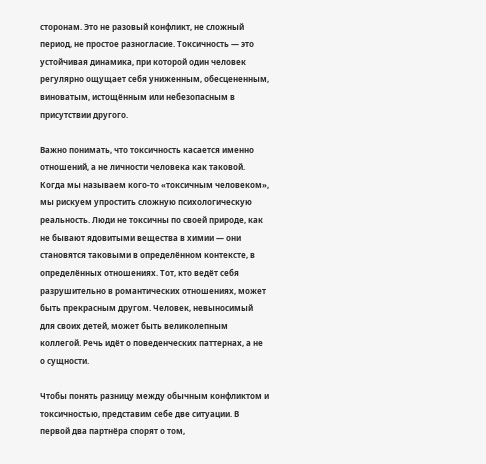сторонам. Это не разовый конфликт, не сложный период, не простое разногласие. Токсичность — это устойчивая динамика, при которой один человек регулярно ощущает себя униженным, обесцененным, виноватым, истощённым или небезопасным в присутствии другого.

Важно понимать, что токсичность касается именно отношений, а не личности человека как таковой. Когда мы называем кого-то «токсичным человеком», мы рискуем упростить сложную психологическую реальность. Люди не токсичны по своей природе, как не бывают ядовитыми вещества в химии — они становятся таковыми в определённом контексте, в определённых отношениях. Тот, кто ведёт себя разрушительно в романтических отношениях, может быть прекрасным другом. Человек, невыносимый для своих детей, может быть великолепным коллегой. Речь идёт о поведенческих паттернах, а не о сущности.

Чтобы понять разницу между обычным конфликтом и токсичностью, представим себе две ситуации. В первой два партнёра спорят о том,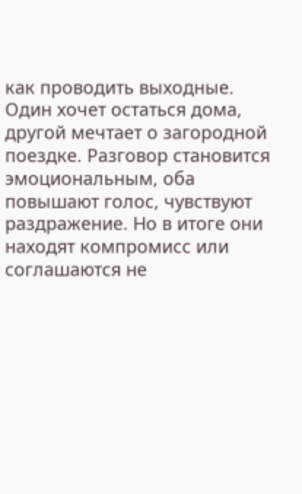как проводить выходные. Один хочет остаться дома, другой мечтает о загородной поездке. Разговор становится эмоциональным, оба повышают голос, чувствуют раздражение. Но в итоге они находят компромисс или соглашаются не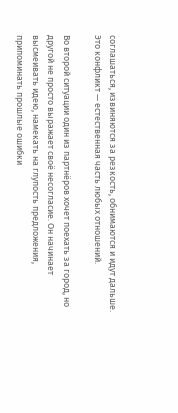соглашаться, извиняются за резкость, обнимаются и идут дальше. Это конфликт — естественная часть любых отношений.

Во второй ситуации один из партнёров хочет поехать за город, но другой не просто выражает своё несогласие. Он начинает высмеивать идею, намекать на глупость предложения, припоминать прошлые ошибки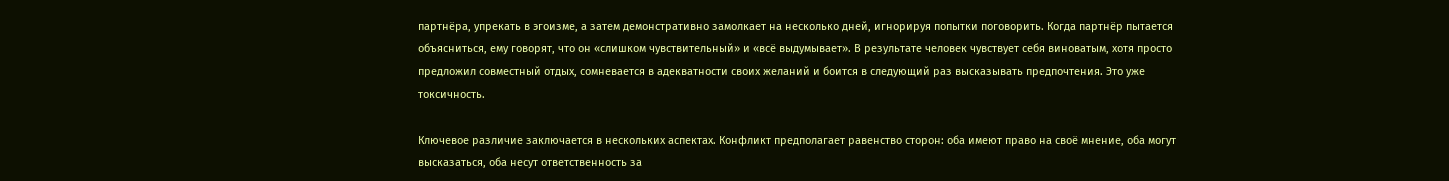партнёра, упрекать в эгоизме, а затем демонстративно замолкает на несколько дней, игнорируя попытки поговорить. Когда партнёр пытается объясниться, ему говорят, что он «слишком чувствительный» и «всё выдумывает». В результате человек чувствует себя виноватым, хотя просто предложил совместный отдых, сомневается в адекватности своих желаний и боится в следующий раз высказывать предпочтения. Это уже токсичность.

Ключевое различие заключается в нескольких аспектах. Конфликт предполагает равенство сторон: оба имеют право на своё мнение, оба могут высказаться, оба несут ответственность за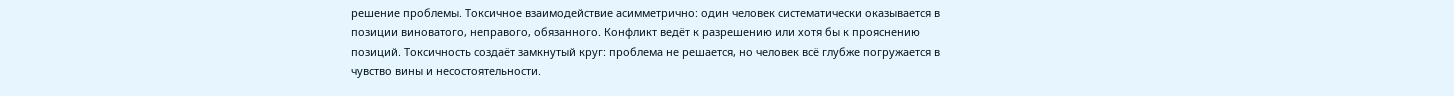решение проблемы. Токсичное взаимодействие асимметрично: один человек систематически оказывается в позиции виноватого, неправого, обязанного. Конфликт ведёт к разрешению или хотя бы к прояснению позиций. Токсичность создаёт замкнутый круг: проблема не решается, но человек всё глубже погружается в чувство вины и несостоятельности.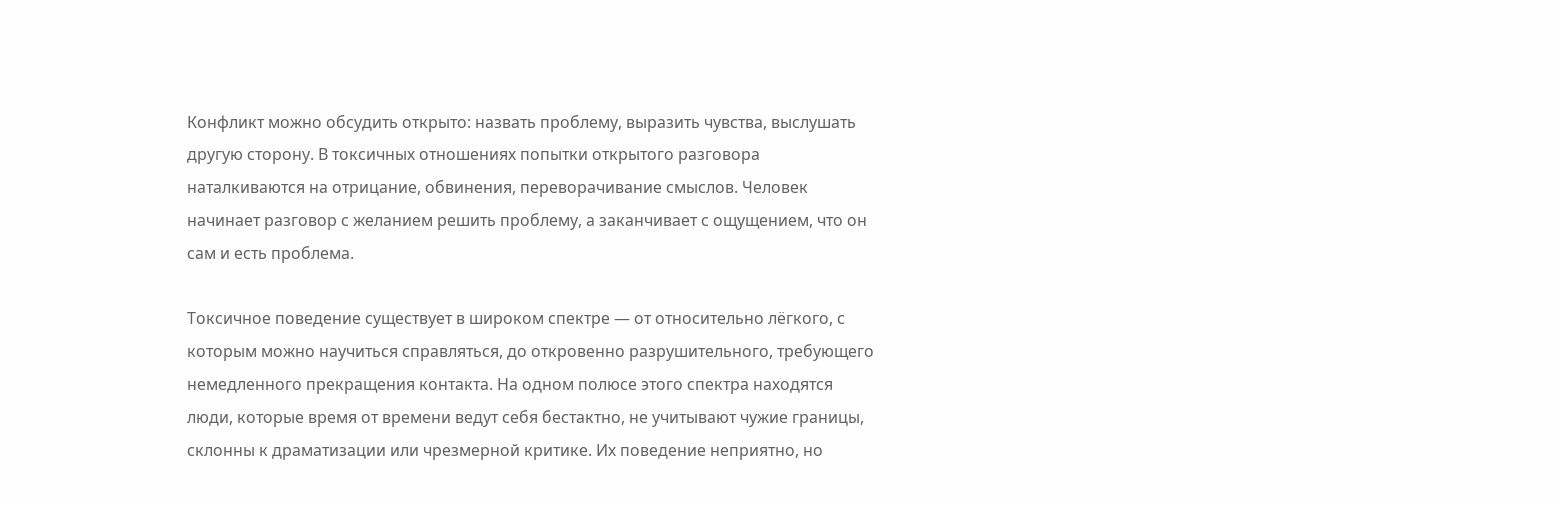Конфликт можно обсудить открыто: назвать проблему, выразить чувства, выслушать другую сторону. В токсичных отношениях попытки открытого разговора наталкиваются на отрицание, обвинения, переворачивание смыслов. Человек начинает разговор с желанием решить проблему, а заканчивает с ощущением, что он сам и есть проблема.

Токсичное поведение существует в широком спектре — от относительно лёгкого, с которым можно научиться справляться, до откровенно разрушительного, требующего немедленного прекращения контакта. На одном полюсе этого спектра находятся люди, которые время от времени ведут себя бестактно, не учитывают чужие границы, склонны к драматизации или чрезмерной критике. Их поведение неприятно, но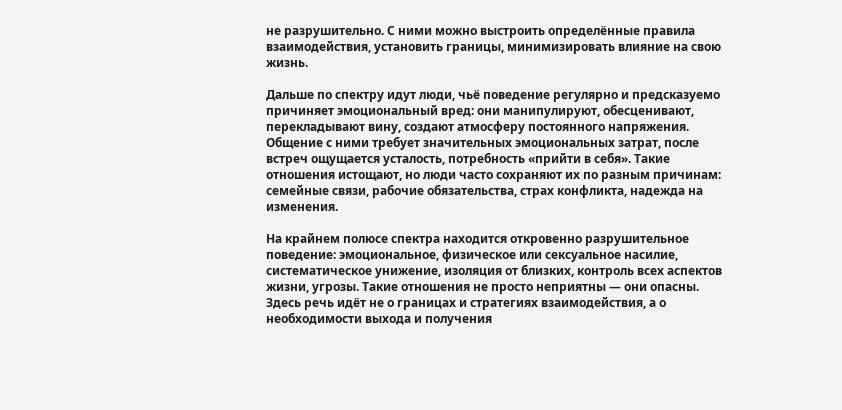не разрушительно. С ними можно выстроить определённые правила взаимодействия, установить границы, минимизировать влияние на свою жизнь.

Дальше по спектру идут люди, чьё поведение регулярно и предсказуемо причиняет эмоциональный вред: они манипулируют, обесценивают, перекладывают вину, создают атмосферу постоянного напряжения. Общение с ними требует значительных эмоциональных затрат, после встреч ощущается усталость, потребность «прийти в себя». Такие отношения истощают, но люди часто сохраняют их по разным причинам: семейные связи, рабочие обязательства, страх конфликта, надежда на изменения.

На крайнем полюсе спектра находится откровенно разрушительное поведение: эмоциональное, физическое или сексуальное насилие, систематическое унижение, изоляция от близких, контроль всех аспектов жизни, угрозы. Такие отношения не просто неприятны — они опасны. Здесь речь идёт не о границах и стратегиях взаимодействия, а о необходимости выхода и получения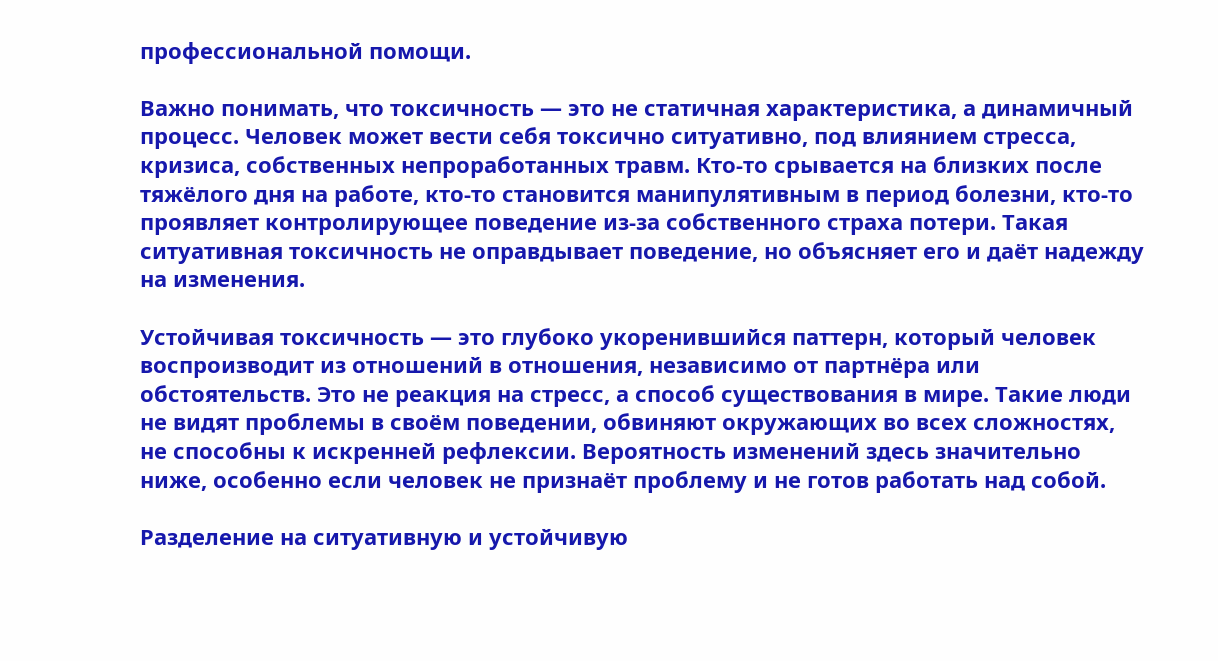профессиональной помощи.

Важно понимать, что токсичность — это не статичная характеристика, а динамичный процесс. Человек может вести себя токсично ситуативно, под влиянием стресса, кризиса, собственных непроработанных травм. Кто-то срывается на близких после тяжёлого дня на работе, кто-то становится манипулятивным в период болезни, кто-то проявляет контролирующее поведение из-за собственного страха потери. Такая ситуативная токсичность не оправдывает поведение, но объясняет его и даёт надежду на изменения.

Устойчивая токсичность — это глубоко укоренившийся паттерн, который человек воспроизводит из отношений в отношения, независимо от партнёра или обстоятельств. Это не реакция на стресс, а способ существования в мире. Такие люди не видят проблемы в своём поведении, обвиняют окружающих во всех сложностях, не способны к искренней рефлексии. Вероятность изменений здесь значительно ниже, особенно если человек не признаёт проблему и не готов работать над собой.

Разделение на ситуативную и устойчивую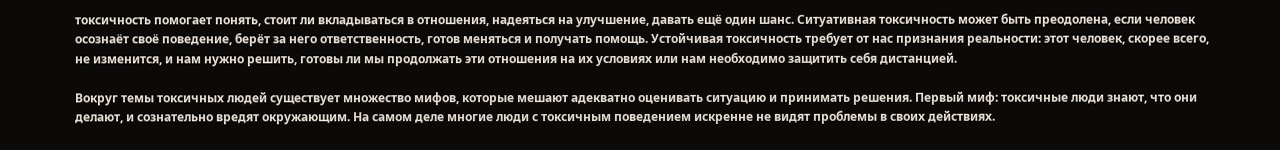токсичность помогает понять, стоит ли вкладываться в отношения, надеяться на улучшение, давать ещё один шанс. Ситуативная токсичность может быть преодолена, если человек осознаёт своё поведение, берёт за него ответственность, готов меняться и получать помощь. Устойчивая токсичность требует от нас признания реальности: этот человек, скорее всего, не изменится, и нам нужно решить, готовы ли мы продолжать эти отношения на их условиях или нам необходимо защитить себя дистанцией.

Вокруг темы токсичных людей существует множество мифов, которые мешают адекватно оценивать ситуацию и принимать решения. Первый миф: токсичные люди знают, что они делают, и сознательно вредят окружающим. На самом деле многие люди с токсичным поведением искренне не видят проблемы в своих действиях.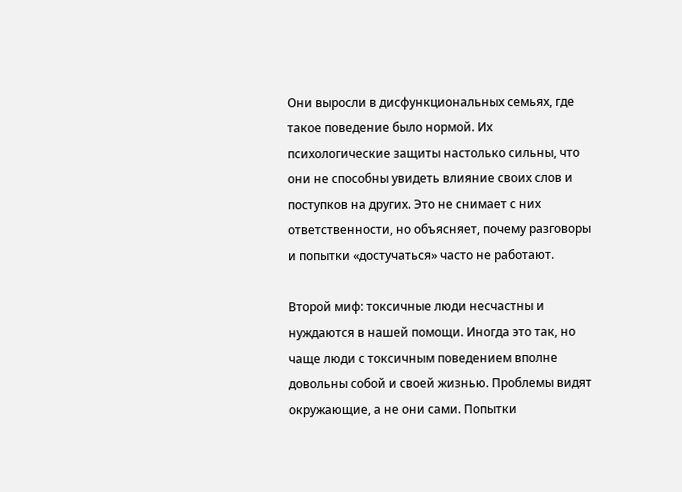Они выросли в дисфункциональных семьях, где такое поведение было нормой. Их психологические защиты настолько сильны, что они не способны увидеть влияние своих слов и поступков на других. Это не снимает с них ответственности, но объясняет, почему разговоры и попытки «достучаться» часто не работают.

Второй миф: токсичные люди несчастны и нуждаются в нашей помощи. Иногда это так, но чаще люди с токсичным поведением вполне довольны собой и своей жизнью. Проблемы видят окружающие, а не они сами. Попытки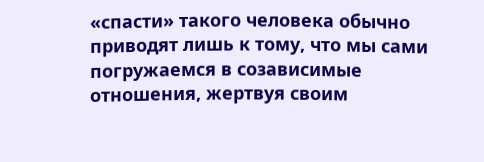«спасти» такого человека обычно приводят лишь к тому, что мы сами погружаемся в созависимые отношения, жертвуя своим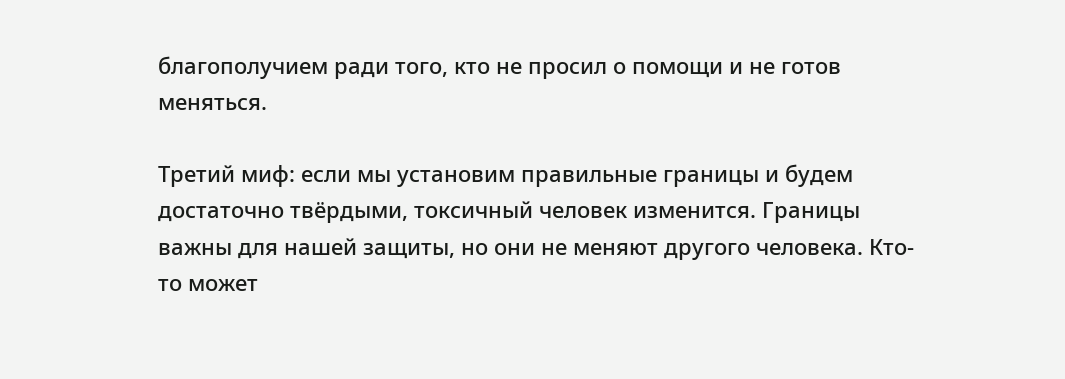благополучием ради того, кто не просил о помощи и не готов меняться.

Третий миф: если мы установим правильные границы и будем достаточно твёрдыми, токсичный человек изменится. Границы важны для нашей защиты, но они не меняют другого человека. Кто-то может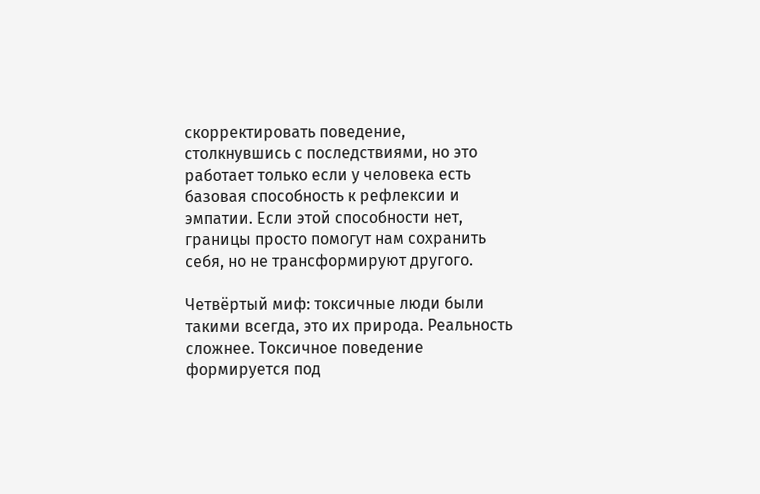скорректировать поведение, столкнувшись с последствиями, но это работает только если у человека есть базовая способность к рефлексии и эмпатии. Если этой способности нет, границы просто помогут нам сохранить себя, но не трансформируют другого.

Четвёртый миф: токсичные люди были такими всегда, это их природа. Реальность сложнее. Токсичное поведение формируется под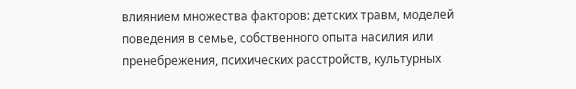влиянием множества факторов: детских травм, моделей поведения в семье, собственного опыта насилия или пренебрежения, психических расстройств, культурных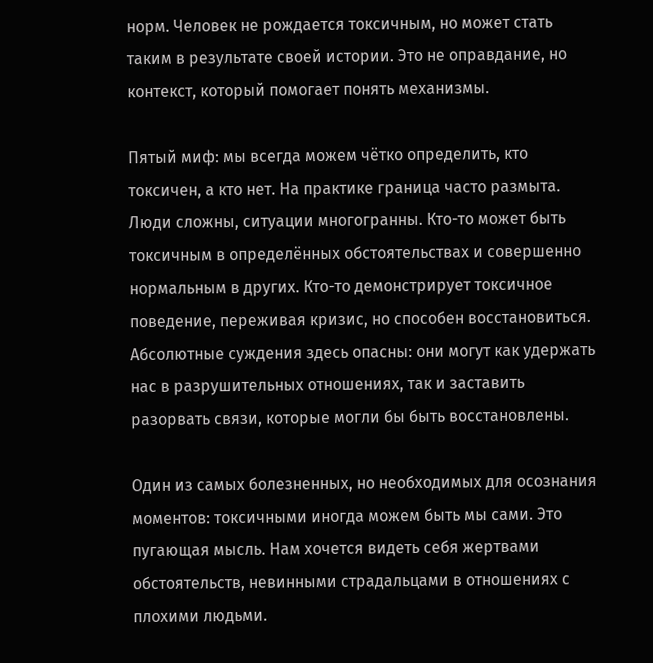норм. Человек не рождается токсичным, но может стать таким в результате своей истории. Это не оправдание, но контекст, который помогает понять механизмы.

Пятый миф: мы всегда можем чётко определить, кто токсичен, а кто нет. На практике граница часто размыта. Люди сложны, ситуации многогранны. Кто-то может быть токсичным в определённых обстоятельствах и совершенно нормальным в других. Кто-то демонстрирует токсичное поведение, переживая кризис, но способен восстановиться. Абсолютные суждения здесь опасны: они могут как удержать нас в разрушительных отношениях, так и заставить разорвать связи, которые могли бы быть восстановлены.

Один из самых болезненных, но необходимых для осознания моментов: токсичными иногда можем быть мы сами. Это пугающая мысль. Нам хочется видеть себя жертвами обстоятельств, невинными страдальцами в отношениях с плохими людьми.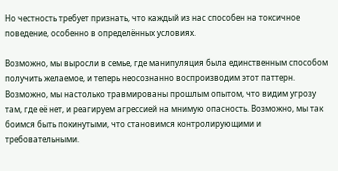Но честность требует признать, что каждый из нас способен на токсичное поведение, особенно в определённых условиях.

Возможно, мы выросли в семье, где манипуляция была единственным способом получить желаемое, и теперь неосознанно воспроизводим этот паттерн. Возможно, мы настолько травмированы прошлым опытом, что видим угрозу там, где её нет, и реагируем агрессией на мнимую опасность. Возможно, мы так боимся быть покинутыми, что становимся контролирующими и требовательными.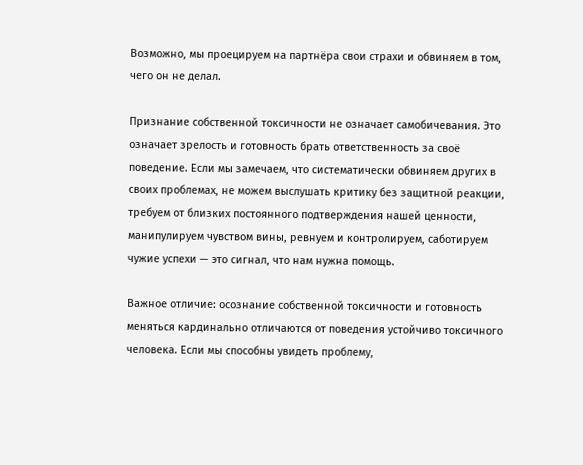Возможно, мы проецируем на партнёра свои страхи и обвиняем в том, чего он не делал.

Признание собственной токсичности не означает самобичевания. Это означает зрелость и готовность брать ответственность за своё поведение. Если мы замечаем, что систематически обвиняем других в своих проблемах, не можем выслушать критику без защитной реакции, требуем от близких постоянного подтверждения нашей ценности, манипулируем чувством вины, ревнуем и контролируем, саботируем чужие успехи — это сигнал, что нам нужна помощь.

Важное отличие: осознание собственной токсичности и готовность меняться кардинально отличаются от поведения устойчиво токсичного человека. Если мы способны увидеть проблему,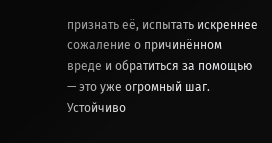признать её, испытать искреннее сожаление о причинённом вреде и обратиться за помощью — это уже огромный шаг. Устойчиво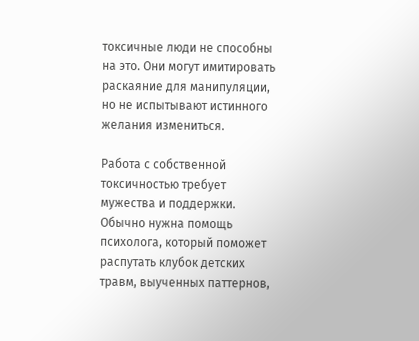токсичные люди не способны на это. Они могут имитировать раскаяние для манипуляции, но не испытывают истинного желания измениться.

Работа с собственной токсичностью требует мужества и поддержки. Обычно нужна помощь психолога, который поможет распутать клубок детских травм, выученных паттернов,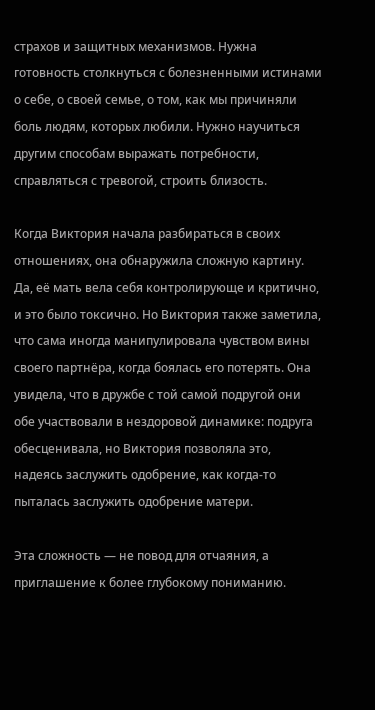страхов и защитных механизмов. Нужна готовность столкнуться с болезненными истинами о себе, о своей семье, о том, как мы причиняли боль людям, которых любили. Нужно научиться другим способам выражать потребности, справляться с тревогой, строить близость.

Когда Виктория начала разбираться в своих отношениях, она обнаружила сложную картину. Да, её мать вела себя контролирующе и критично, и это было токсично. Но Виктория также заметила, что сама иногда манипулировала чувством вины своего партнёра, когда боялась его потерять. Она увидела, что в дружбе с той самой подругой они обе участвовали в нездоровой динамике: подруга обесценивала, но Виктория позволяла это, надеясь заслужить одобрение, как когда-то пыталась заслужить одобрение матери.

Эта сложность — не повод для отчаяния, а приглашение к более глубокому пониманию.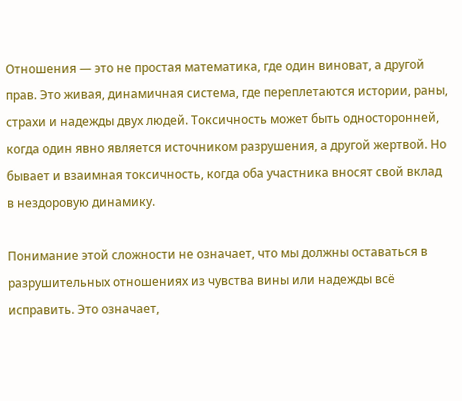Отношения — это не простая математика, где один виноват, а другой прав. Это живая, динамичная система, где переплетаются истории, раны, страхи и надежды двух людей. Токсичность может быть односторонней, когда один явно является источником разрушения, а другой жертвой. Но бывает и взаимная токсичность, когда оба участника вносят свой вклад в нездоровую динамику.

Понимание этой сложности не означает, что мы должны оставаться в разрушительных отношениях из чувства вины или надежды всё исправить. Это означает,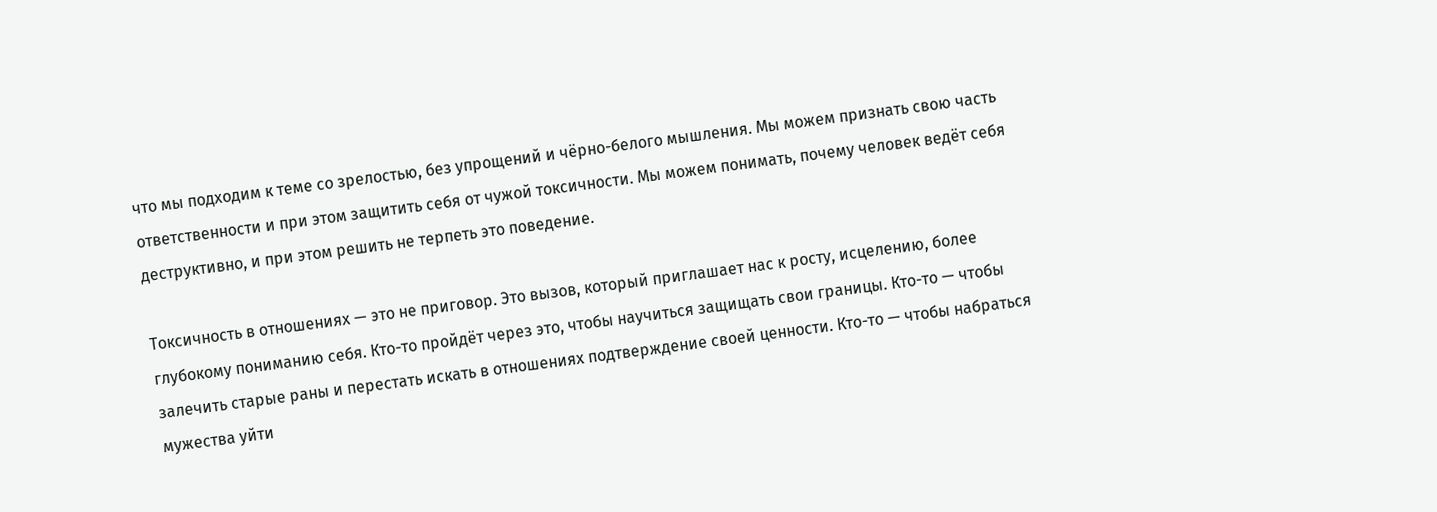что мы подходим к теме со зрелостью, без упрощений и чёрно-белого мышления. Мы можем признать свою часть ответственности и при этом защитить себя от чужой токсичности. Мы можем понимать, почему человек ведёт себя деструктивно, и при этом решить не терпеть это поведение.

Токсичность в отношениях — это не приговор. Это вызов, который приглашает нас к росту, исцелению, более глубокому пониманию себя. Кто-то пройдёт через это, чтобы научиться защищать свои границы. Кто-то — чтобы залечить старые раны и перестать искать в отношениях подтверждение своей ценности. Кто-то — чтобы набраться мужества уйти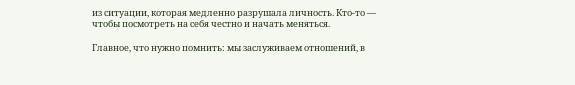из ситуации, которая медленно разрушала личность. Кто-то — чтобы посмотреть на себя честно и начать меняться.

Главное, что нужно помнить: мы заслуживаем отношений, в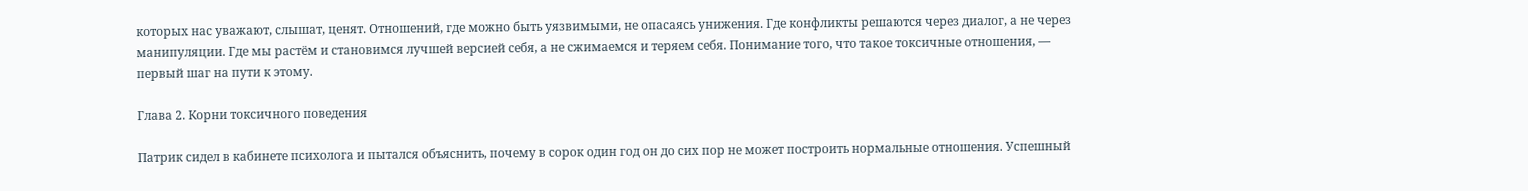которых нас уважают, слышат, ценят. Отношений, где можно быть уязвимыми, не опасаясь унижения. Где конфликты решаются через диалог, а не через манипуляции. Где мы растём и становимся лучшей версией себя, а не сжимаемся и теряем себя. Понимание того, что такое токсичные отношения, — первый шаг на пути к этому.

Глава 2. Корни токсичного поведения

Патрик сидел в кабинете психолога и пытался объяснить, почему в сорок один год он до сих пор не может построить нормальные отношения. Успешный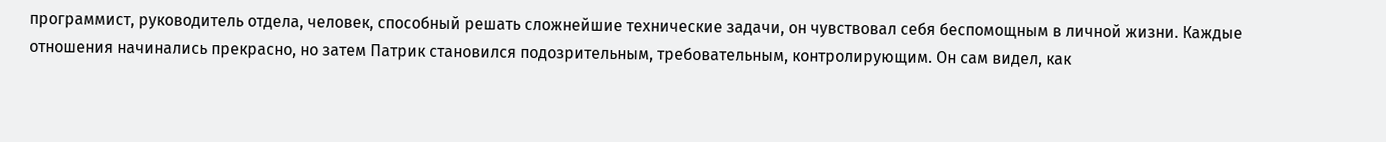программист, руководитель отдела, человек, способный решать сложнейшие технические задачи, он чувствовал себя беспомощным в личной жизни. Каждые отношения начинались прекрасно, но затем Патрик становился подозрительным, требовательным, контролирующим. Он сам видел, как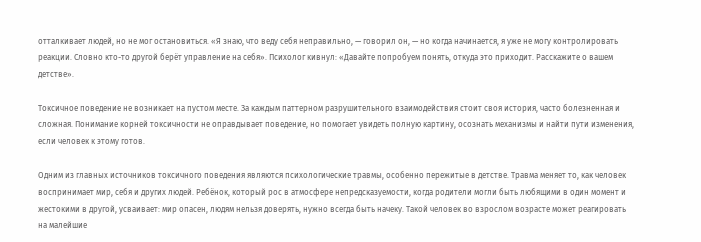отталкивает людей, но не мог остановиться. «Я знаю, что веду себя неправильно, — говорил он, — но когда начинается, я уже не могу контролировать реакции. Словно кто-то другой берёт управление на себя». Психолог кивнул: «Давайте попробуем понять, откуда это приходит. Расскажите о вашем детстве».

Токсичное поведение не возникает на пустом месте. За каждым паттерном разрушительного взаимодействия стоит своя история, часто болезненная и сложная. Понимание корней токсичности не оправдывает поведение, но помогает увидеть полную картину, осознать механизмы и найти пути изменения, если человек к этому готов.

Одним из главных источников токсичного поведения являются психологические травмы, особенно пережитые в детстве. Травма меняет то, как человек воспринимает мир, себя и других людей. Ребёнок, который рос в атмосфере непредсказуемости, когда родители могли быть любящими в один момент и жестокими в другой, усваивает: мир опасен, людям нельзя доверять, нужно всегда быть начеку. Такой человек во взрослом возрасте может реагировать на малейшие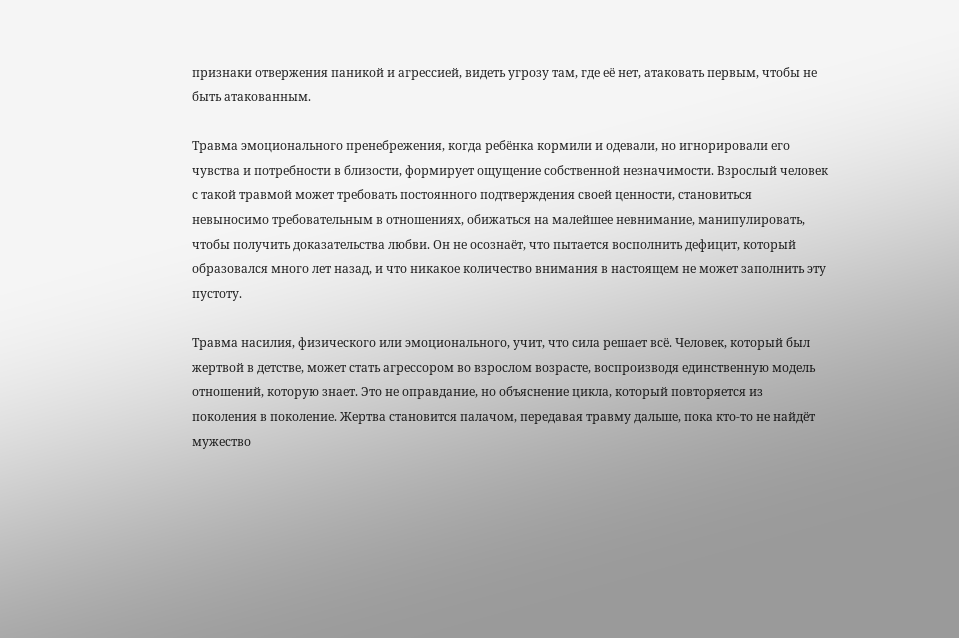признаки отвержения паникой и агрессией, видеть угрозу там, где её нет, атаковать первым, чтобы не быть атакованным.

Травма эмоционального пренебрежения, когда ребёнка кормили и одевали, но игнорировали его чувства и потребности в близости, формирует ощущение собственной незначимости. Взрослый человек с такой травмой может требовать постоянного подтверждения своей ценности, становиться невыносимо требовательным в отношениях, обижаться на малейшее невнимание, манипулировать, чтобы получить доказательства любви. Он не осознаёт, что пытается восполнить дефицит, который образовался много лет назад, и что никакое количество внимания в настоящем не может заполнить эту пустоту.

Травма насилия, физического или эмоционального, учит, что сила решает всё. Человек, который был жертвой в детстве, может стать агрессором во взрослом возрасте, воспроизводя единственную модель отношений, которую знает. Это не оправдание, но объяснение цикла, который повторяется из поколения в поколение. Жертва становится палачом, передавая травму дальше, пока кто-то не найдёт мужество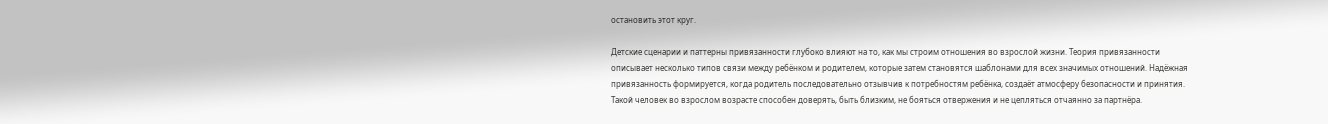остановить этот круг.

Детские сценарии и паттерны привязанности глубоко влияют на то, как мы строим отношения во взрослой жизни. Теория привязанности описывает несколько типов связи между ребёнком и родителем, которые затем становятся шаблонами для всех значимых отношений. Надёжная привязанность формируется, когда родитель последовательно отзывчив к потребностям ребёнка, создаёт атмосферу безопасности и принятия. Такой человек во взрослом возрасте способен доверять, быть близким, не бояться отвержения и не цепляться отчаянно за партнёра.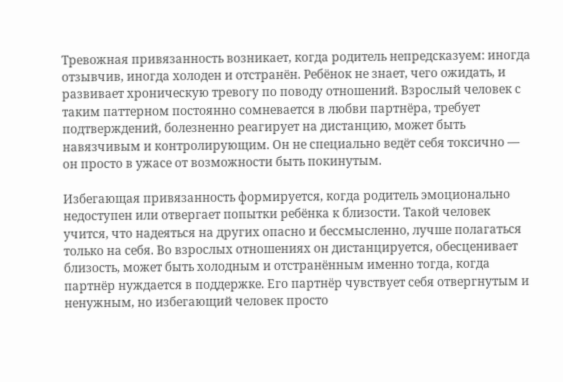Тревожная привязанность возникает, когда родитель непредсказуем: иногда отзывчив, иногда холоден и отстранён. Ребёнок не знает, чего ожидать, и развивает хроническую тревогу по поводу отношений. Взрослый человек с таким паттерном постоянно сомневается в любви партнёра, требует подтверждений, болезненно реагирует на дистанцию, может быть навязчивым и контролирующим. Он не специально ведёт себя токсично — он просто в ужасе от возможности быть покинутым.

Избегающая привязанность формируется, когда родитель эмоционально недоступен или отвергает попытки ребёнка к близости. Такой человек учится, что надеяться на других опасно и бессмысленно, лучше полагаться только на себя. Во взрослых отношениях он дистанцируется, обесценивает близость, может быть холодным и отстранённым именно тогда, когда партнёр нуждается в поддержке. Его партнёр чувствует себя отвергнутым и ненужным, но избегающий человек просто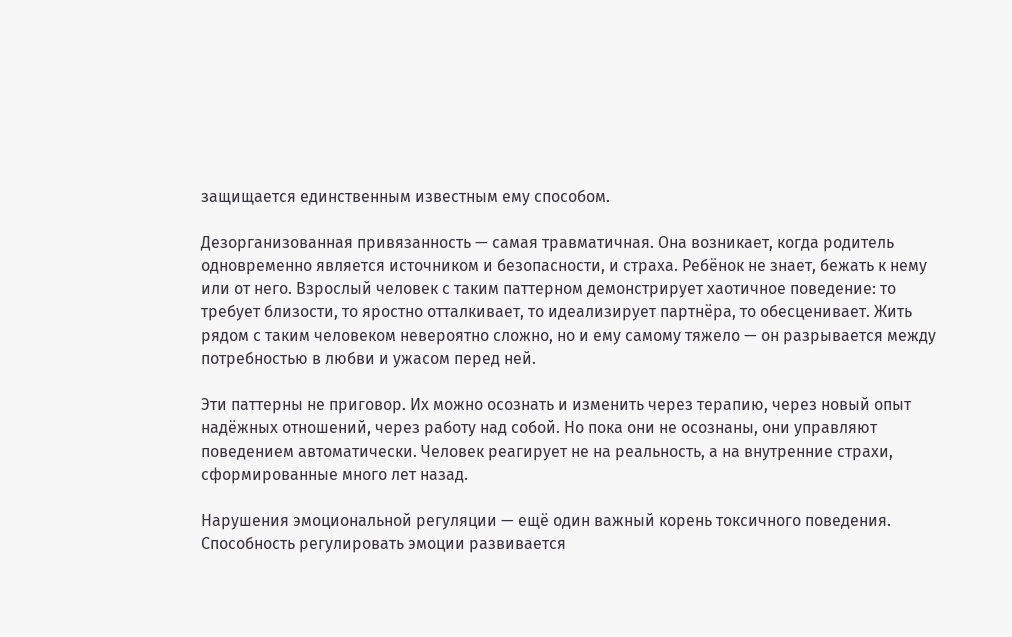защищается единственным известным ему способом.

Дезорганизованная привязанность — самая травматичная. Она возникает, когда родитель одновременно является источником и безопасности, и страха. Ребёнок не знает, бежать к нему или от него. Взрослый человек с таким паттерном демонстрирует хаотичное поведение: то требует близости, то яростно отталкивает, то идеализирует партнёра, то обесценивает. Жить рядом с таким человеком невероятно сложно, но и ему самому тяжело — он разрывается между потребностью в любви и ужасом перед ней.

Эти паттерны не приговор. Их можно осознать и изменить через терапию, через новый опыт надёжных отношений, через работу над собой. Но пока они не осознаны, они управляют поведением автоматически. Человек реагирует не на реальность, а на внутренние страхи, сформированные много лет назад.

Нарушения эмоциональной регуляции — ещё один важный корень токсичного поведения. Способность регулировать эмоции развивается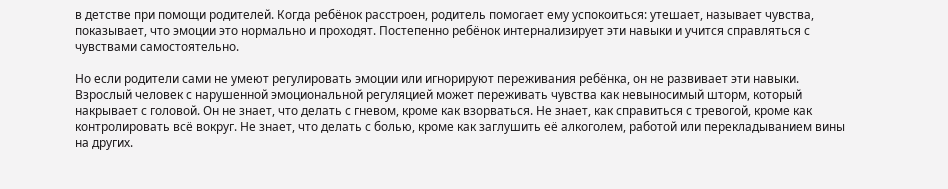в детстве при помощи родителей. Когда ребёнок расстроен, родитель помогает ему успокоиться: утешает, называет чувства, показывает, что эмоции это нормально и проходят. Постепенно ребёнок интернализирует эти навыки и учится справляться с чувствами самостоятельно.

Но если родители сами не умеют регулировать эмоции или игнорируют переживания ребёнка, он не развивает эти навыки. Взрослый человек с нарушенной эмоциональной регуляцией может переживать чувства как невыносимый шторм, который накрывает с головой. Он не знает, что делать с гневом, кроме как взорваться. Не знает, как справиться с тревогой, кроме как контролировать всё вокруг. Не знает, что делать с болью, кроме как заглушить её алкоголем, работой или перекладыванием вины на других.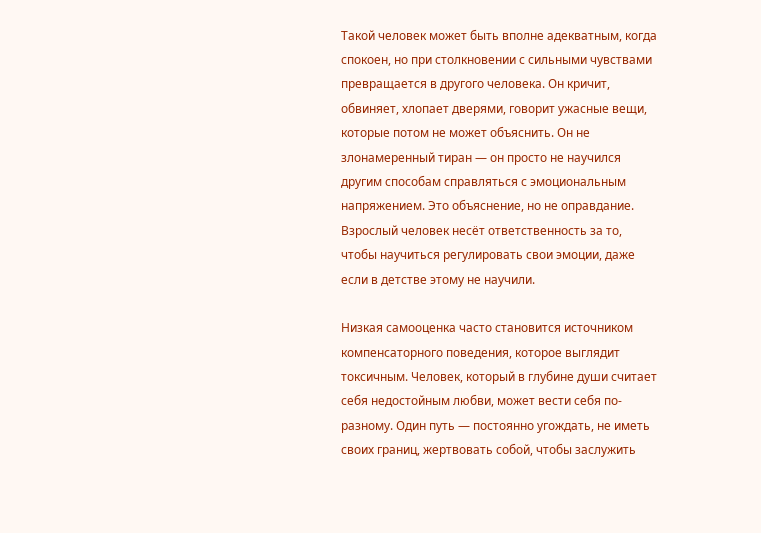Такой человек может быть вполне адекватным, когда спокоен, но при столкновении с сильными чувствами превращается в другого человека. Он кричит, обвиняет, хлопает дверями, говорит ужасные вещи, которые потом не может объяснить. Он не злонамеренный тиран — он просто не научился другим способам справляться с эмоциональным напряжением. Это объяснение, но не оправдание. Взрослый человек несёт ответственность за то, чтобы научиться регулировать свои эмоции, даже если в детстве этому не научили.

Низкая самооценка часто становится источником компенсаторного поведения, которое выглядит токсичным. Человек, который в глубине души считает себя недостойным любви, может вести себя по-разному. Один путь — постоянно угождать, не иметь своих границ, жертвовать собой, чтобы заслужить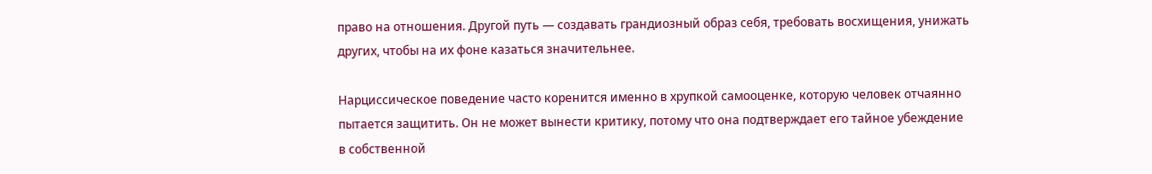право на отношения. Другой путь — создавать грандиозный образ себя, требовать восхищения, унижать других, чтобы на их фоне казаться значительнее.

Нарциссическое поведение часто коренится именно в хрупкой самооценке, которую человек отчаянно пытается защитить. Он не может вынести критику, потому что она подтверждает его тайное убеждение в собственной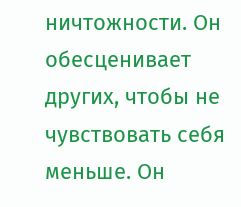ничтожности. Он обесценивает других, чтобы не чувствовать себя меньше. Он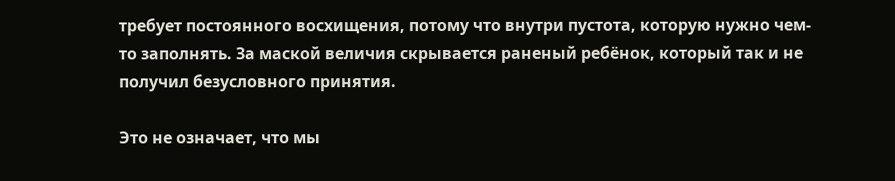требует постоянного восхищения, потому что внутри пустота, которую нужно чем-то заполнять. За маской величия скрывается раненый ребёнок, который так и не получил безусловного принятия.

Это не означает, что мы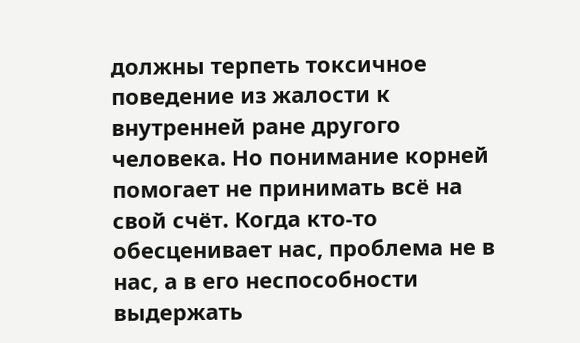должны терпеть токсичное поведение из жалости к внутренней ране другого человека. Но понимание корней помогает не принимать всё на свой счёт. Когда кто-то обесценивает нас, проблема не в нас, а в его неспособности выдержать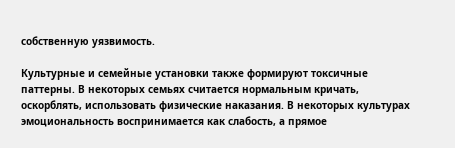собственную уязвимость.

Культурные и семейные установки также формируют токсичные паттерны. В некоторых семьях считается нормальным кричать, оскорблять, использовать физические наказания. В некоторых культурах эмоциональность воспринимается как слабость, а прямое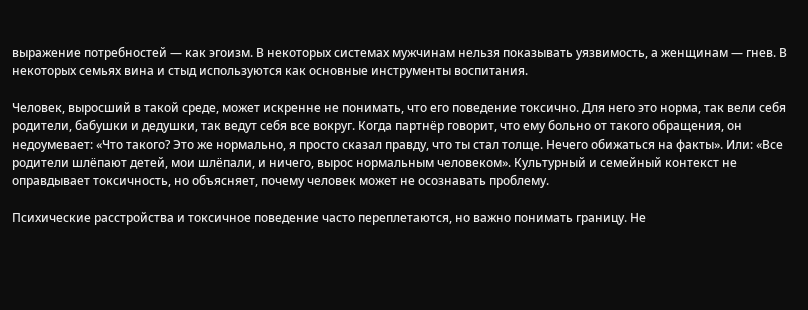выражение потребностей — как эгоизм. В некоторых системах мужчинам нельзя показывать уязвимость, а женщинам — гнев. В некоторых семьях вина и стыд используются как основные инструменты воспитания.

Человек, выросший в такой среде, может искренне не понимать, что его поведение токсично. Для него это норма, так вели себя родители, бабушки и дедушки, так ведут себя все вокруг. Когда партнёр говорит, что ему больно от такого обращения, он недоумевает: «Что такого? Это же нормально, я просто сказал правду, что ты стал толще. Нечего обижаться на факты». Или: «Все родители шлёпают детей, мои шлёпали, и ничего, вырос нормальным человеком». Культурный и семейный контекст не оправдывает токсичность, но объясняет, почему человек может не осознавать проблему.

Психические расстройства и токсичное поведение часто переплетаются, но важно понимать границу. Не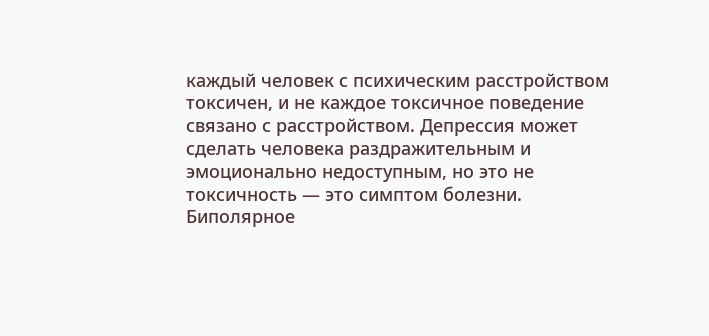каждый человек с психическим расстройством токсичен, и не каждое токсичное поведение связано с расстройством. Депрессия может сделать человека раздражительным и эмоционально недоступным, но это не токсичность — это симптом болезни. Биполярное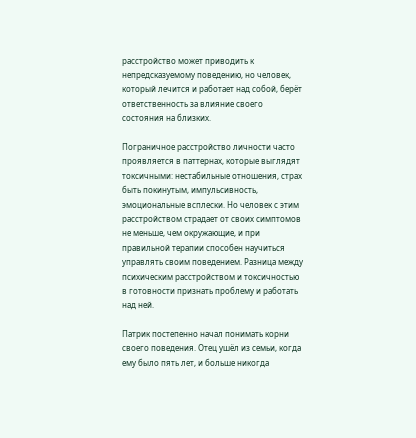расстройство может приводить к непредсказуемому поведению, но человек, который лечится и работает над собой, берёт ответственность за влияние своего состояния на близких.

Пограничное расстройство личности часто проявляется в паттернах, которые выглядят токсичными: нестабильные отношения, страх быть покинутым, импульсивность, эмоциональные всплески. Но человек с этим расстройством страдает от своих симптомов не меньше, чем окружающие, и при правильной терапии способен научиться управлять своим поведением. Разница между психическим расстройством и токсичностью в готовности признать проблему и работать над ней.

Патрик постепенно начал понимать корни своего поведения. Отец ушёл из семьи, когда ему было пять лет, и больше никогда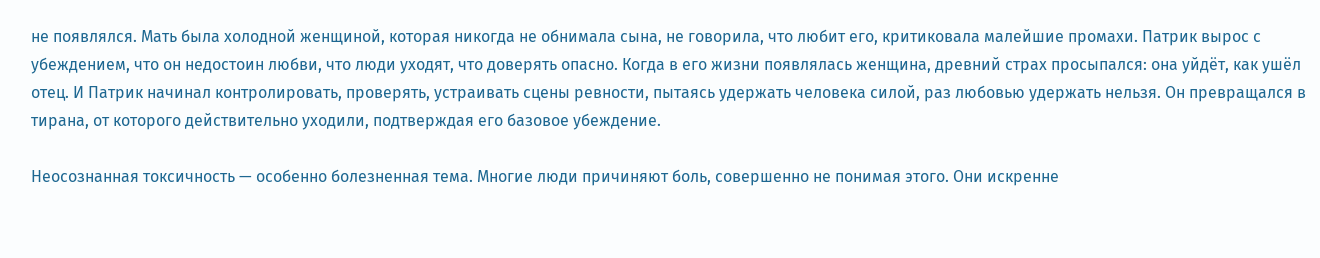не появлялся. Мать была холодной женщиной, которая никогда не обнимала сына, не говорила, что любит его, критиковала малейшие промахи. Патрик вырос с убеждением, что он недостоин любви, что люди уходят, что доверять опасно. Когда в его жизни появлялась женщина, древний страх просыпался: она уйдёт, как ушёл отец. И Патрик начинал контролировать, проверять, устраивать сцены ревности, пытаясь удержать человека силой, раз любовью удержать нельзя. Он превращался в тирана, от которого действительно уходили, подтверждая его базовое убеждение.

Неосознанная токсичность — особенно болезненная тема. Многие люди причиняют боль, совершенно не понимая этого. Они искренне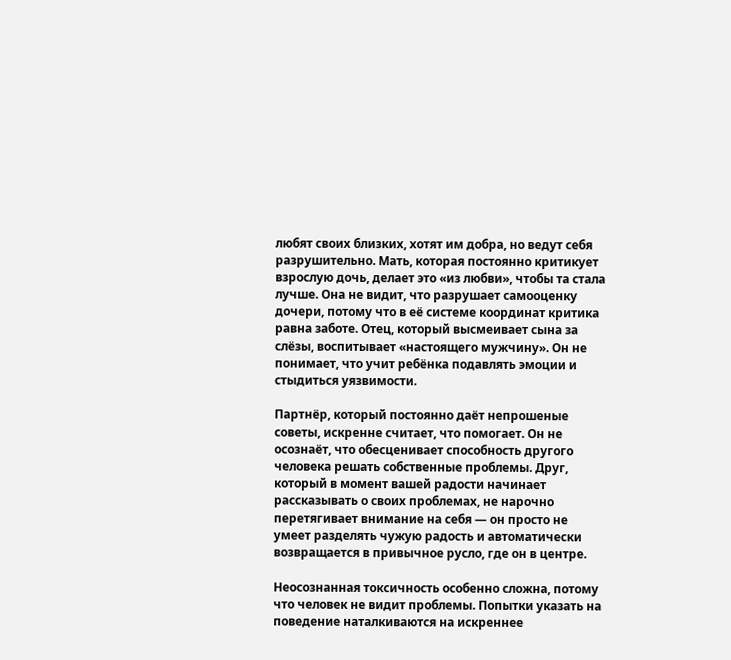любят своих близких, хотят им добра, но ведут себя разрушительно. Мать, которая постоянно критикует взрослую дочь, делает это «из любви», чтобы та стала лучше. Она не видит, что разрушает самооценку дочери, потому что в её системе координат критика равна заботе. Отец, который высмеивает сына за слёзы, воспитывает «настоящего мужчину». Он не понимает, что учит ребёнка подавлять эмоции и стыдиться уязвимости.

Партнёр, который постоянно даёт непрошеные советы, искренне считает, что помогает. Он не осознаёт, что обесценивает способность другого человека решать собственные проблемы. Друг, который в момент вашей радости начинает рассказывать о своих проблемах, не нарочно перетягивает внимание на себя — он просто не умеет разделять чужую радость и автоматически возвращается в привычное русло, где он в центре.

Неосознанная токсичность особенно сложна, потому что человек не видит проблемы. Попытки указать на поведение наталкиваются на искреннее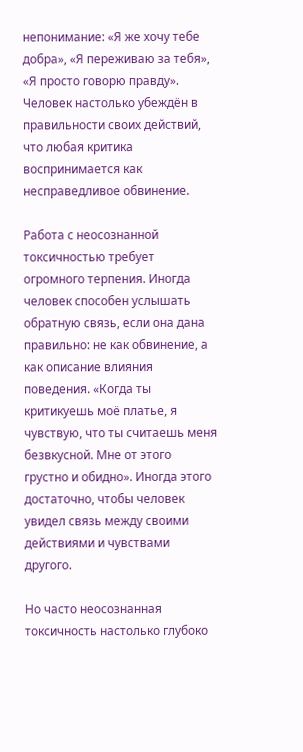непонимание: «Я же хочу тебе добра», «Я переживаю за тебя», «Я просто говорю правду». Человек настолько убеждён в правильности своих действий, что любая критика воспринимается как несправедливое обвинение.

Работа с неосознанной токсичностью требует огромного терпения. Иногда человек способен услышать обратную связь, если она дана правильно: не как обвинение, а как описание влияния поведения. «Когда ты критикуешь моё платье, я чувствую, что ты считаешь меня безвкусной. Мне от этого грустно и обидно». Иногда этого достаточно, чтобы человек увидел связь между своими действиями и чувствами другого.

Но часто неосознанная токсичность настолько глубоко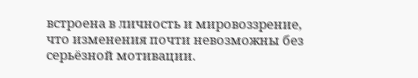встроена в личность и мировоззрение, что изменения почти невозможны без серьёзной мотивации.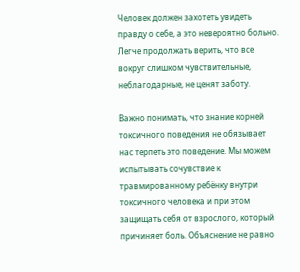Человек должен захотеть увидеть правду о себе, а это невероятно больно. Легче продолжать верить, что все вокруг слишком чувствительные, неблагодарные, не ценят заботу.

Важно понимать, что знание корней токсичного поведения не обязывает нас терпеть это поведение. Мы можем испытывать сочувствие к травмированному ребёнку внутри токсичного человека и при этом защищать себя от взрослого, который причиняет боль. Объяснение не равно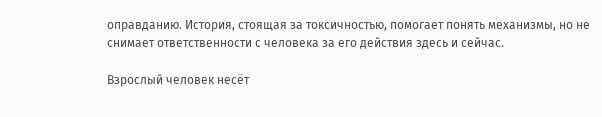оправданию. История, стоящая за токсичностью, помогает понять механизмы, но не снимает ответственности с человека за его действия здесь и сейчас.

Взрослый человек несёт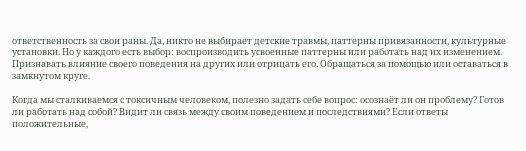ответственность за свои раны. Да, никто не выбирает детские травмы, паттерны привязанности, культурные установки. Но у каждого есть выбор: воспроизводить усвоенные паттерны или работать над их изменением. Признавать влияние своего поведения на других или отрицать его. Обращаться за помощью или оставаться в замкнутом круге.

Когда мы сталкиваемся с токсичным человеком, полезно задать себе вопрос: осознаёт ли он проблему? Готов ли работать над собой? Видит ли связь между своим поведением и последствиями? Если ответы положительные,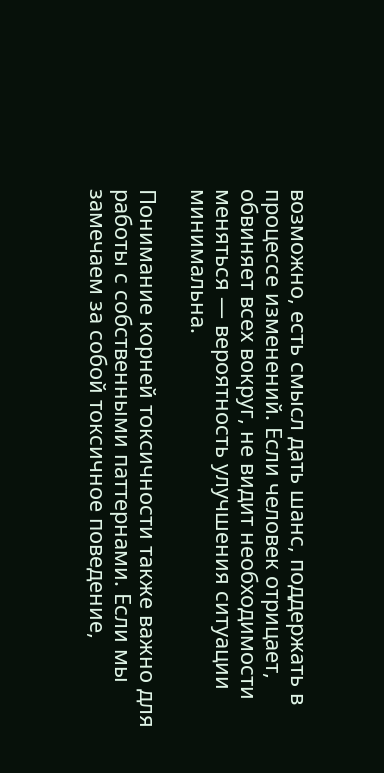возможно, есть смысл дать шанс, поддержать в процессе изменений. Если человек отрицает, обвиняет всех вокруг, не видит необходимости меняться — вероятность улучшения ситуации минимальна.

Понимание корней токсичности также важно для работы с собственными паттернами. Если мы замечаем за собой токсичное поведение,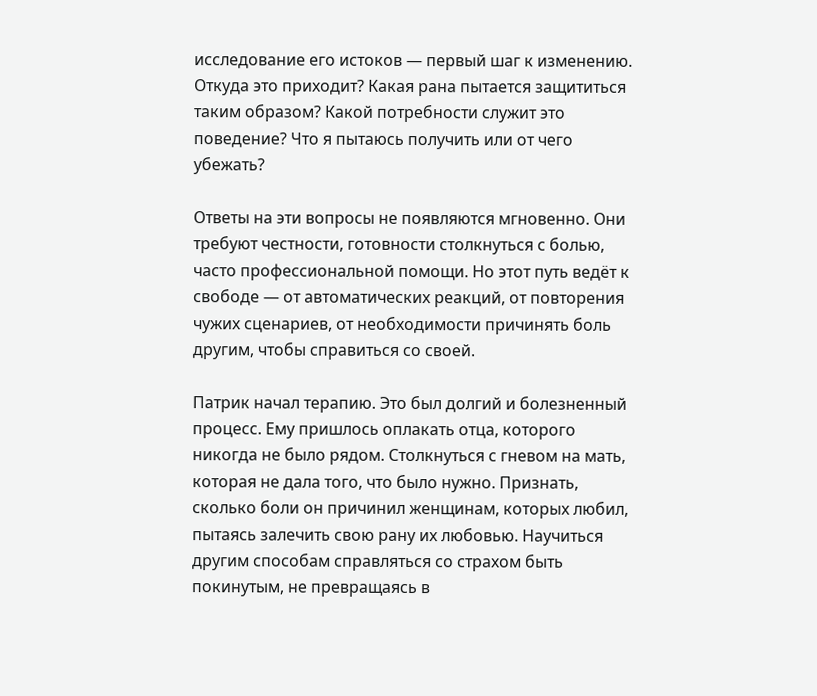исследование его истоков — первый шаг к изменению. Откуда это приходит? Какая рана пытается защититься таким образом? Какой потребности служит это поведение? Что я пытаюсь получить или от чего убежать?

Ответы на эти вопросы не появляются мгновенно. Они требуют честности, готовности столкнуться с болью, часто профессиональной помощи. Но этот путь ведёт к свободе — от автоматических реакций, от повторения чужих сценариев, от необходимости причинять боль другим, чтобы справиться со своей.

Патрик начал терапию. Это был долгий и болезненный процесс. Ему пришлось оплакать отца, которого никогда не было рядом. Столкнуться с гневом на мать, которая не дала того, что было нужно. Признать, сколько боли он причинил женщинам, которых любил, пытаясь залечить свою рану их любовью. Научиться другим способам справляться со страхом быть покинутым, не превращаясь в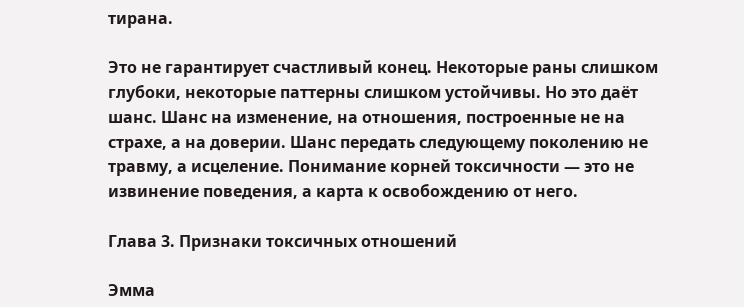тирана.

Это не гарантирует счастливый конец. Некоторые раны слишком глубоки, некоторые паттерны слишком устойчивы. Но это даёт шанс. Шанс на изменение, на отношения, построенные не на страхе, а на доверии. Шанс передать следующему поколению не травму, а исцеление. Понимание корней токсичности — это не извинение поведения, а карта к освобождению от него.

Глава 3. Признаки токсичных отношений

Эмма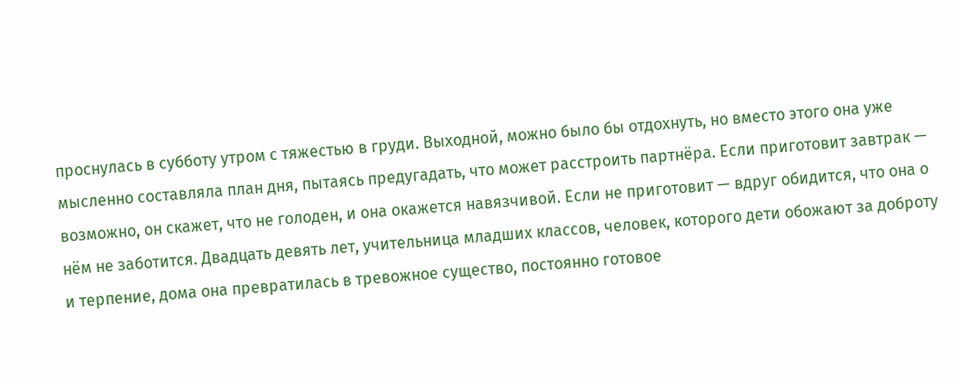проснулась в субботу утром с тяжестью в груди. Выходной, можно было бы отдохнуть, но вместо этого она уже мысленно составляла план дня, пытаясь предугадать, что может расстроить партнёра. Если приготовит завтрак — возможно, он скажет, что не голоден, и она окажется навязчивой. Если не приготовит — вдруг обидится, что она о нём не заботится. Двадцать девять лет, учительница младших классов, человек, которого дети обожают за доброту и терпение, дома она превратилась в тревожное существо, постоянно готовое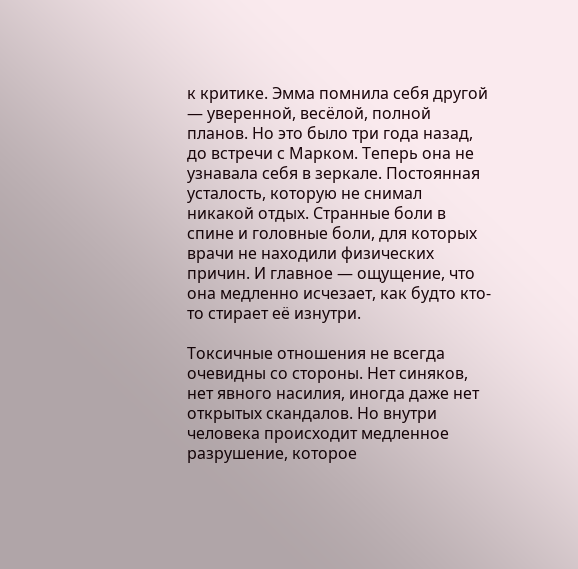к критике. Эмма помнила себя другой — уверенной, весёлой, полной планов. Но это было три года назад, до встречи с Марком. Теперь она не узнавала себя в зеркале. Постоянная усталость, которую не снимал никакой отдых. Странные боли в спине и головные боли, для которых врачи не находили физических причин. И главное — ощущение, что она медленно исчезает, как будто кто-то стирает её изнутри.

Токсичные отношения не всегда очевидны со стороны. Нет синяков, нет явного насилия, иногда даже нет открытых скандалов. Но внутри человека происходит медленное разрушение, которое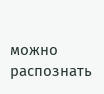можно распознать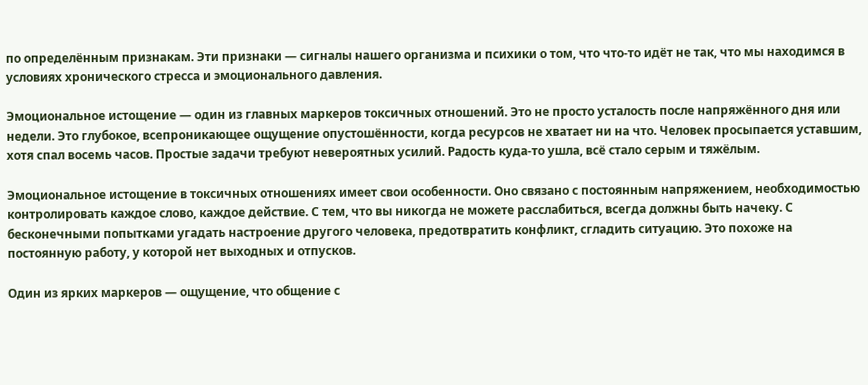по определённым признакам. Эти признаки — сигналы нашего организма и психики о том, что что-то идёт не так, что мы находимся в условиях хронического стресса и эмоционального давления.

Эмоциональное истощение — один из главных маркеров токсичных отношений. Это не просто усталость после напряжённого дня или недели. Это глубокое, всепроникающее ощущение опустошённости, когда ресурсов не хватает ни на что. Человек просыпается уставшим, хотя спал восемь часов. Простые задачи требуют невероятных усилий. Радость куда-то ушла, всё стало серым и тяжёлым.

Эмоциональное истощение в токсичных отношениях имеет свои особенности. Оно связано с постоянным напряжением, необходимостью контролировать каждое слово, каждое действие. С тем, что вы никогда не можете расслабиться, всегда должны быть начеку. С бесконечными попытками угадать настроение другого человека, предотвратить конфликт, сгладить ситуацию. Это похоже на постоянную работу, у которой нет выходных и отпусков.

Один из ярких маркеров — ощущение, что общение с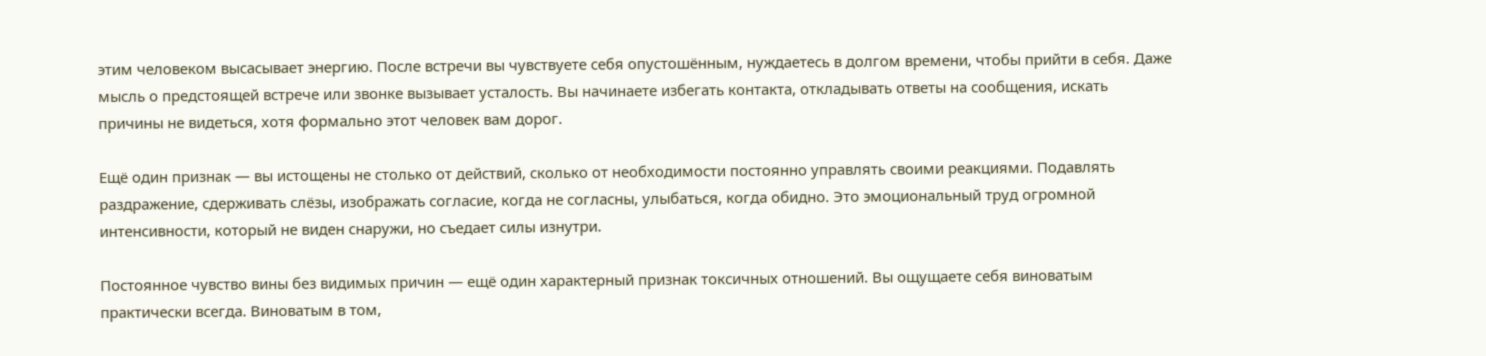этим человеком высасывает энергию. После встречи вы чувствуете себя опустошённым, нуждаетесь в долгом времени, чтобы прийти в себя. Даже мысль о предстоящей встрече или звонке вызывает усталость. Вы начинаете избегать контакта, откладывать ответы на сообщения, искать причины не видеться, хотя формально этот человек вам дорог.

Ещё один признак — вы истощены не столько от действий, сколько от необходимости постоянно управлять своими реакциями. Подавлять раздражение, сдерживать слёзы, изображать согласие, когда не согласны, улыбаться, когда обидно. Это эмоциональный труд огромной интенсивности, который не виден снаружи, но съедает силы изнутри.

Постоянное чувство вины без видимых причин — ещё один характерный признак токсичных отношений. Вы ощущаете себя виноватым практически всегда. Виноватым в том,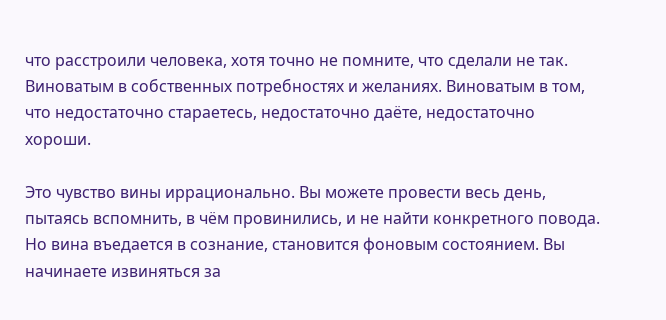что расстроили человека, хотя точно не помните, что сделали не так. Виноватым в собственных потребностях и желаниях. Виноватым в том, что недостаточно стараетесь, недостаточно даёте, недостаточно хороши.

Это чувство вины иррационально. Вы можете провести весь день, пытаясь вспомнить, в чём провинились, и не найти конкретного повода. Но вина въедается в сознание, становится фоновым состоянием. Вы начинаете извиняться за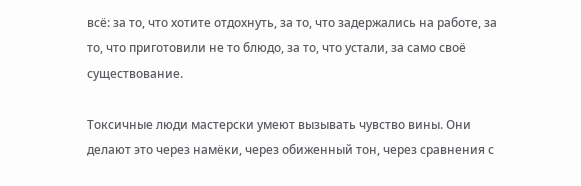всё: за то, что хотите отдохнуть, за то, что задержались на работе, за то, что приготовили не то блюдо, за то, что устали, за само своё существование.

Токсичные люди мастерски умеют вызывать чувство вины. Они делают это через намёки, через обиженный тон, через сравнения с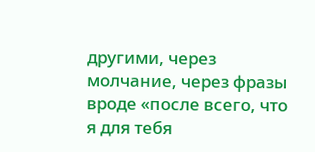другими, через молчание, через фразы вроде «после всего, что я для тебя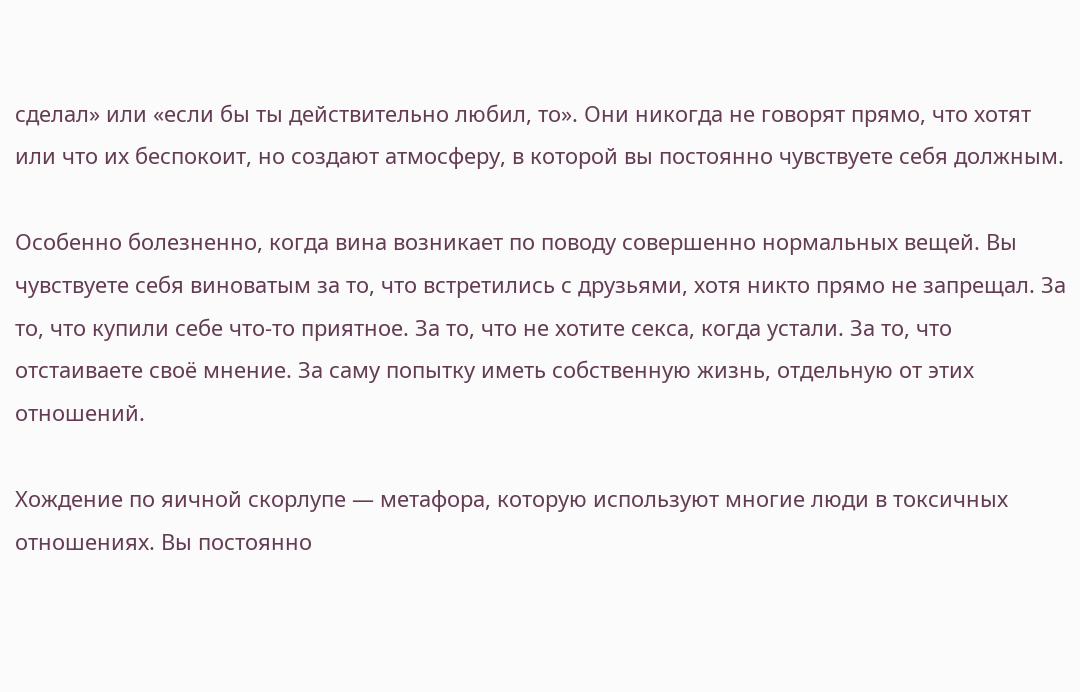сделал» или «если бы ты действительно любил, то». Они никогда не говорят прямо, что хотят или что их беспокоит, но создают атмосферу, в которой вы постоянно чувствуете себя должным.

Особенно болезненно, когда вина возникает по поводу совершенно нормальных вещей. Вы чувствуете себя виноватым за то, что встретились с друзьями, хотя никто прямо не запрещал. За то, что купили себе что-то приятное. За то, что не хотите секса, когда устали. За то, что отстаиваете своё мнение. За саму попытку иметь собственную жизнь, отдельную от этих отношений.

Хождение по яичной скорлупе — метафора, которую используют многие люди в токсичных отношениях. Вы постоянно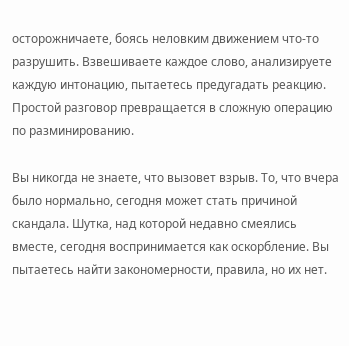осторожничаете, боясь неловким движением что-то разрушить. Взвешиваете каждое слово, анализируете каждую интонацию, пытаетесь предугадать реакцию. Простой разговор превращается в сложную операцию по разминированию.

Вы никогда не знаете, что вызовет взрыв. То, что вчера было нормально, сегодня может стать причиной скандала. Шутка, над которой недавно смеялись вместе, сегодня воспринимается как оскорбление. Вы пытаетесь найти закономерности, правила, но их нет.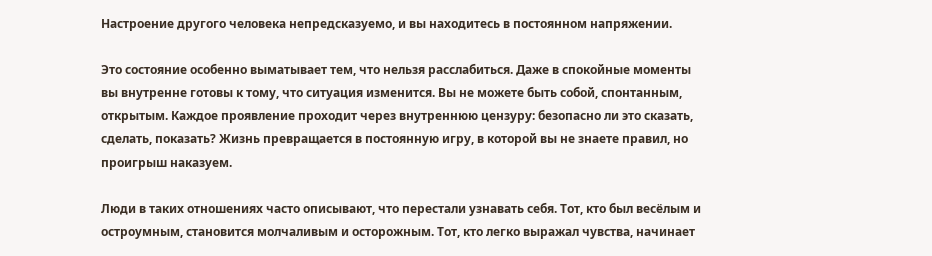Настроение другого человека непредсказуемо, и вы находитесь в постоянном напряжении.

Это состояние особенно выматывает тем, что нельзя расслабиться. Даже в спокойные моменты вы внутренне готовы к тому, что ситуация изменится. Вы не можете быть собой, спонтанным, открытым. Каждое проявление проходит через внутреннюю цензуру: безопасно ли это сказать, сделать, показать? Жизнь превращается в постоянную игру, в которой вы не знаете правил, но проигрыш наказуем.

Люди в таких отношениях часто описывают, что перестали узнавать себя. Тот, кто был весёлым и остроумным, становится молчаливым и осторожным. Тот, кто легко выражал чувства, начинает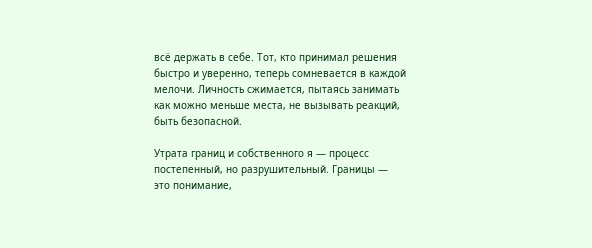всё держать в себе. Тот, кто принимал решения быстро и уверенно, теперь сомневается в каждой мелочи. Личность сжимается, пытаясь занимать как можно меньше места, не вызывать реакций, быть безопасной.

Утрата границ и собственного я — процесс постепенный, но разрушительный. Границы — это понимание,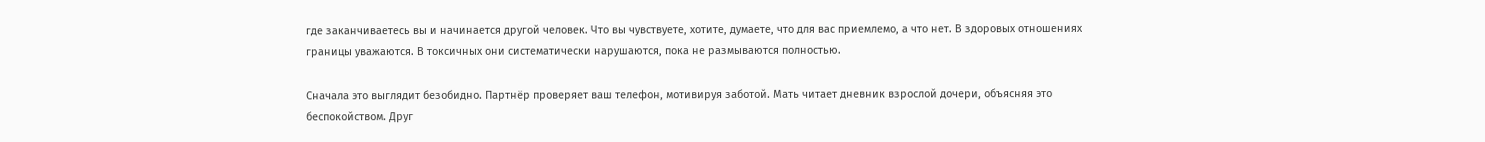где заканчиваетесь вы и начинается другой человек. Что вы чувствуете, хотите, думаете, что для вас приемлемо, а что нет. В здоровых отношениях границы уважаются. В токсичных они систематически нарушаются, пока не размываются полностью.

Сначала это выглядит безобидно. Партнёр проверяет ваш телефон, мотивируя заботой. Мать читает дневник взрослой дочери, объясняя это беспокойством. Друг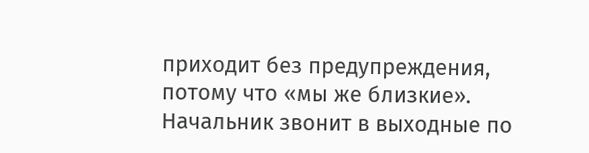приходит без предупреждения, потому что «мы же близкие». Начальник звонит в выходные по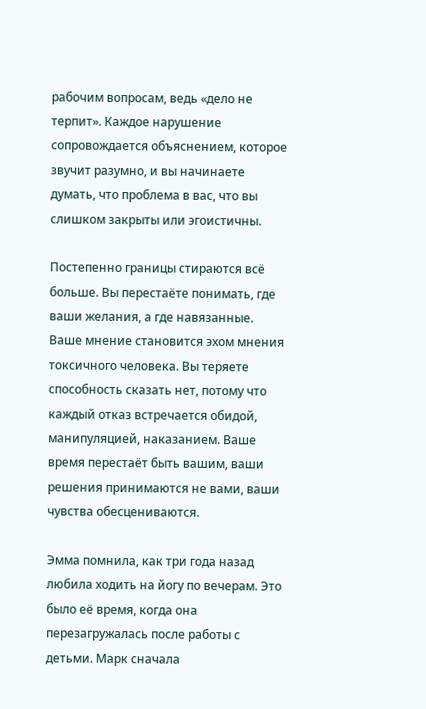рабочим вопросам, ведь «дело не терпит». Каждое нарушение сопровождается объяснением, которое звучит разумно, и вы начинаете думать, что проблема в вас, что вы слишком закрыты или эгоистичны.

Постепенно границы стираются всё больше. Вы перестаёте понимать, где ваши желания, а где навязанные. Ваше мнение становится эхом мнения токсичного человека. Вы теряете способность сказать нет, потому что каждый отказ встречается обидой, манипуляцией, наказанием. Ваше время перестаёт быть вашим, ваши решения принимаются не вами, ваши чувства обесцениваются.

Эмма помнила, как три года назад любила ходить на йогу по вечерам. Это было её время, когда она перезагружалась после работы с детьми. Марк сначала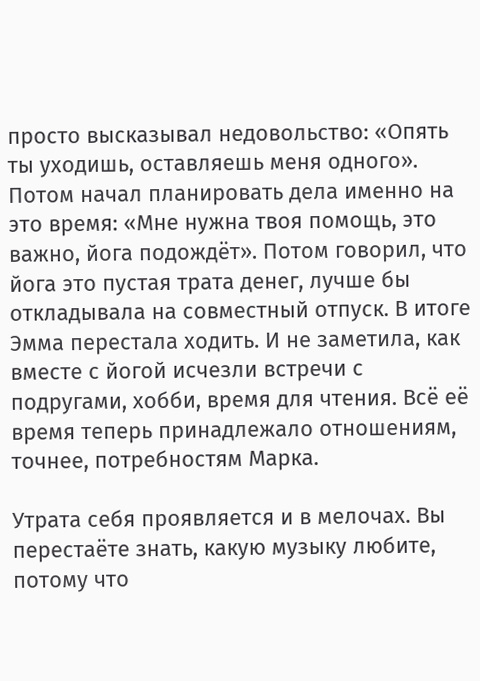просто высказывал недовольство: «Опять ты уходишь, оставляешь меня одного». Потом начал планировать дела именно на это время: «Мне нужна твоя помощь, это важно, йога подождёт». Потом говорил, что йога это пустая трата денег, лучше бы откладывала на совместный отпуск. В итоге Эмма перестала ходить. И не заметила, как вместе с йогой исчезли встречи с подругами, хобби, время для чтения. Всё её время теперь принадлежало отношениям, точнее, потребностям Марка.

Утрата себя проявляется и в мелочах. Вы перестаёте знать, какую музыку любите, потому что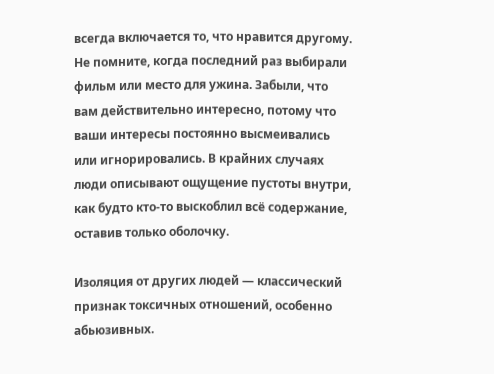всегда включается то, что нравится другому. Не помните, когда последний раз выбирали фильм или место для ужина. Забыли, что вам действительно интересно, потому что ваши интересы постоянно высмеивались или игнорировались. В крайних случаях люди описывают ощущение пустоты внутри, как будто кто-то выскоблил всё содержание, оставив только оболочку.

Изоляция от других людей — классический признак токсичных отношений, особенно абьюзивных.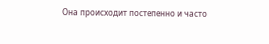Она происходит постепенно и часто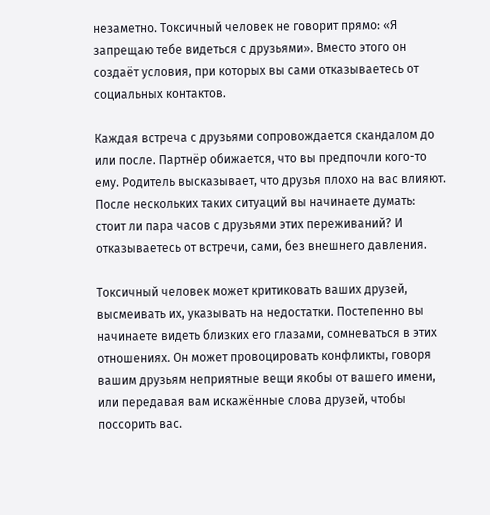незаметно. Токсичный человек не говорит прямо: «Я запрещаю тебе видеться с друзьями». Вместо этого он создаёт условия, при которых вы сами отказываетесь от социальных контактов.

Каждая встреча с друзьями сопровождается скандалом до или после. Партнёр обижается, что вы предпочли кого-то ему. Родитель высказывает, что друзья плохо на вас влияют. После нескольких таких ситуаций вы начинаете думать: стоит ли пара часов с друзьями этих переживаний? И отказываетесь от встречи, сами, без внешнего давления.

Токсичный человек может критиковать ваших друзей, высмеивать их, указывать на недостатки. Постепенно вы начинаете видеть близких его глазами, сомневаться в этих отношениях. Он может провоцировать конфликты, говоря вашим друзьям неприятные вещи якобы от вашего имени, или передавая вам искажённые слова друзей, чтобы поссорить вас.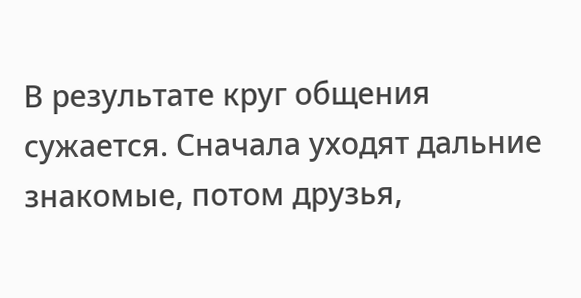В результате круг общения сужается. Сначала уходят дальние знакомые, потом друзья,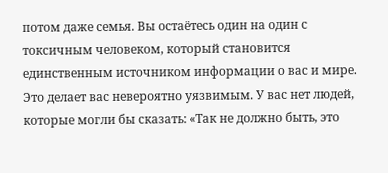потом даже семья. Вы остаётесь один на один с токсичным человеком, который становится единственным источником информации о вас и мире. Это делает вас невероятно уязвимым. У вас нет людей, которые могли бы сказать: «Так не должно быть, это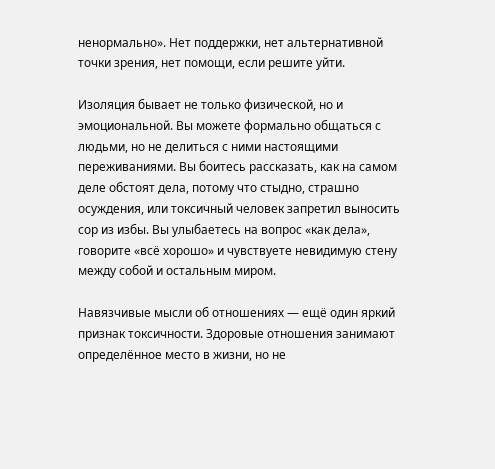ненормально». Нет поддержки, нет альтернативной точки зрения, нет помощи, если решите уйти.

Изоляция бывает не только физической, но и эмоциональной. Вы можете формально общаться с людьми, но не делиться с ними настоящими переживаниями. Вы боитесь рассказать, как на самом деле обстоят дела, потому что стыдно, страшно осуждения, или токсичный человек запретил выносить сор из избы. Вы улыбаетесь на вопрос «как дела», говорите «всё хорошо» и чувствуете невидимую стену между собой и остальным миром.

Навязчивые мысли об отношениях — ещё один яркий признак токсичности. Здоровые отношения занимают определённое место в жизни, но не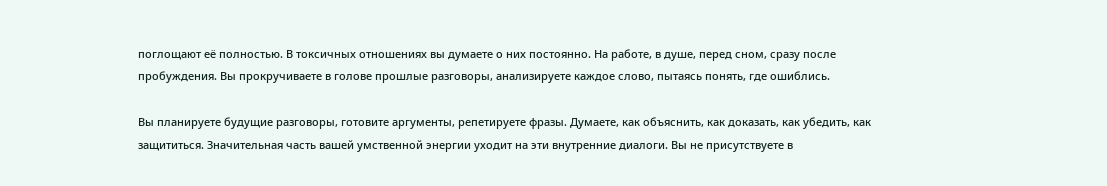поглощают её полностью. В токсичных отношениях вы думаете о них постоянно. На работе, в душе, перед сном, сразу после пробуждения. Вы прокручиваете в голове прошлые разговоры, анализируете каждое слово, пытаясь понять, где ошиблись.

Вы планируете будущие разговоры, готовите аргументы, репетируете фразы. Думаете, как объяснить, как доказать, как убедить, как защититься. Значительная часть вашей умственной энергии уходит на эти внутренние диалоги. Вы не присутствуете в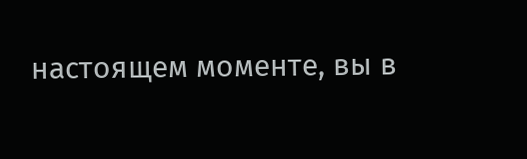настоящем моменте, вы в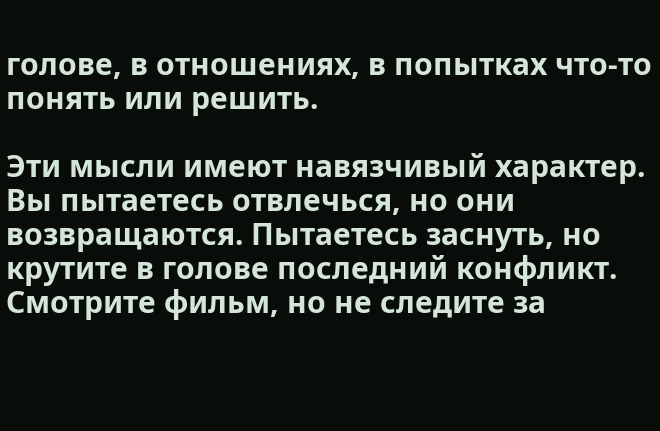голове, в отношениях, в попытках что-то понять или решить.

Эти мысли имеют навязчивый характер. Вы пытаетесь отвлечься, но они возвращаются. Пытаетесь заснуть, но крутите в голове последний конфликт. Смотрите фильм, но не следите за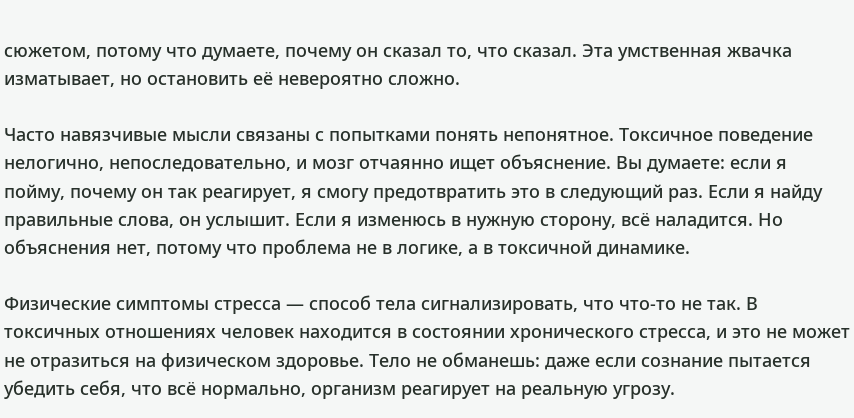сюжетом, потому что думаете, почему он сказал то, что сказал. Эта умственная жвачка изматывает, но остановить её невероятно сложно.

Часто навязчивые мысли связаны с попытками понять непонятное. Токсичное поведение нелогично, непоследовательно, и мозг отчаянно ищет объяснение. Вы думаете: если я пойму, почему он так реагирует, я смогу предотвратить это в следующий раз. Если я найду правильные слова, он услышит. Если я изменюсь в нужную сторону, всё наладится. Но объяснения нет, потому что проблема не в логике, а в токсичной динамике.

Физические симптомы стресса — способ тела сигнализировать, что что-то не так. В токсичных отношениях человек находится в состоянии хронического стресса, и это не может не отразиться на физическом здоровье. Тело не обманешь: даже если сознание пытается убедить себя, что всё нормально, организм реагирует на реальную угрозу.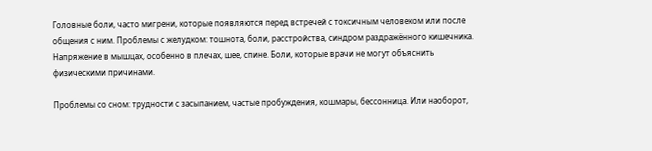Головные боли, часто мигрени, которые появляются перед встречей с токсичным человеком или после общения с ним. Проблемы с желудком: тошнота, боли, расстройства, синдром раздражённого кишечника. Напряжение в мышцах, особенно в плечах, шее, спине. Боли, которые врачи не могут объяснить физическими причинами.

Проблемы со сном: трудности с засыпанием, частые пробуждения, кошмары, бессонница. Или наоборот,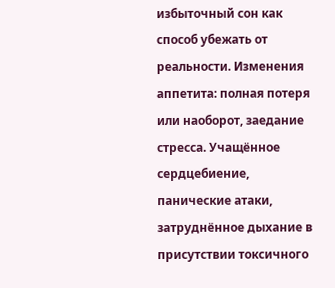избыточный сон как способ убежать от реальности. Изменения аппетита: полная потеря или наоборот, заедание стресса. Учащённое сердцебиение, панические атаки, затруднённое дыхание в присутствии токсичного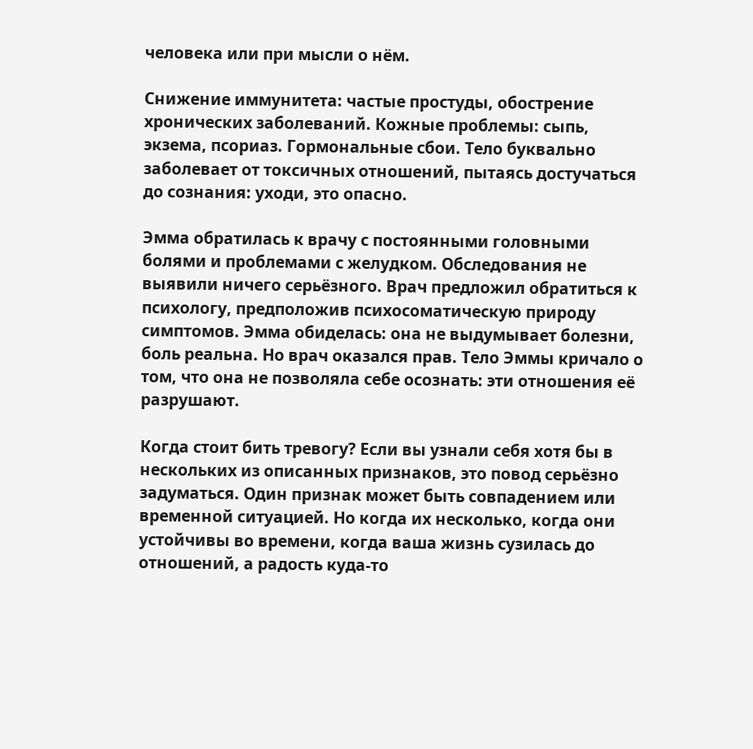человека или при мысли о нём.

Снижение иммунитета: частые простуды, обострение хронических заболеваний. Кожные проблемы: сыпь, экзема, псориаз. Гормональные сбои. Тело буквально заболевает от токсичных отношений, пытаясь достучаться до сознания: уходи, это опасно.

Эмма обратилась к врачу с постоянными головными болями и проблемами с желудком. Обследования не выявили ничего серьёзного. Врач предложил обратиться к психологу, предположив психосоматическую природу симптомов. Эмма обиделась: она не выдумывает болезни, боль реальна. Но врач оказался прав. Тело Эммы кричало о том, что она не позволяла себе осознать: эти отношения её разрушают.

Когда стоит бить тревогу? Если вы узнали себя хотя бы в нескольких из описанных признаков, это повод серьёзно задуматься. Один признак может быть совпадением или временной ситуацией. Но когда их несколько, когда они устойчивы во времени, когда ваша жизнь сузилась до отношений, а радость куда-то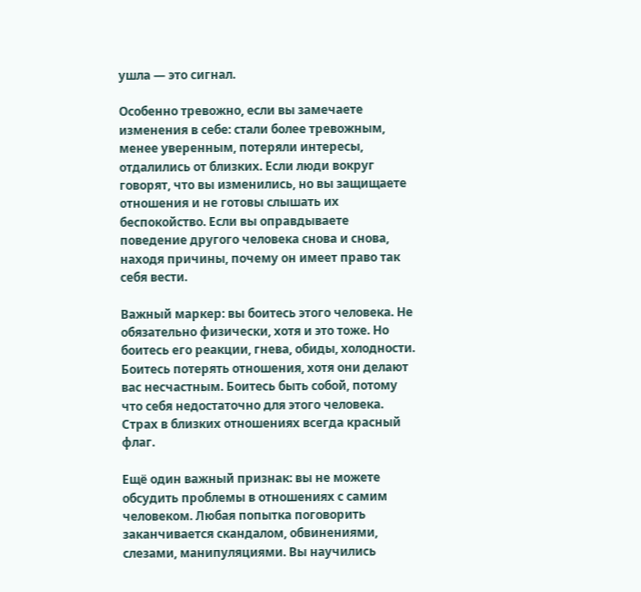ушла — это сигнал.

Особенно тревожно, если вы замечаете изменения в себе: стали более тревожным, менее уверенным, потеряли интересы, отдалились от близких. Если люди вокруг говорят, что вы изменились, но вы защищаете отношения и не готовы слышать их беспокойство. Если вы оправдываете поведение другого человека снова и снова, находя причины, почему он имеет право так себя вести.

Важный маркер: вы боитесь этого человека. Не обязательно физически, хотя и это тоже. Но боитесь его реакции, гнева, обиды, холодности. Боитесь потерять отношения, хотя они делают вас несчастным. Боитесь быть собой, потому что себя недостаточно для этого человека. Страх в близких отношениях всегда красный флаг.

Ещё один важный признак: вы не можете обсудить проблемы в отношениях с самим человеком. Любая попытка поговорить заканчивается скандалом, обвинениями, слезами, манипуляциями. Вы научились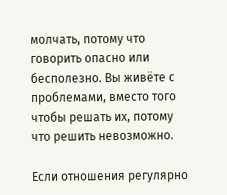молчать, потому что говорить опасно или бесполезно. Вы живёте с проблемами, вместо того чтобы решать их, потому что решить невозможно.

Если отношения регулярно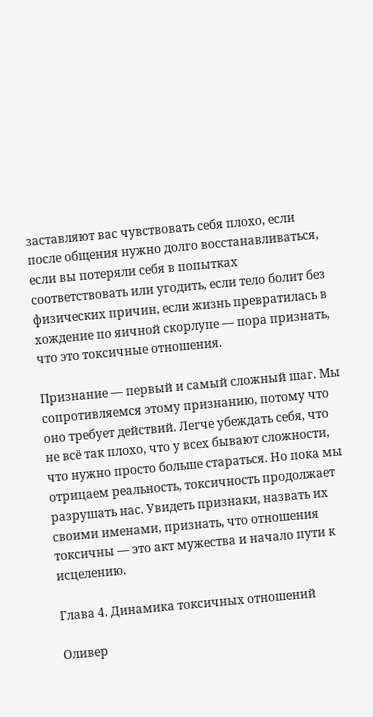заставляют вас чувствовать себя плохо, если после общения нужно долго восстанавливаться, если вы потеряли себя в попытках соответствовать или угодить, если тело болит без физических причин, если жизнь превратилась в хождение по яичной скорлупе — пора признать, что это токсичные отношения.

Признание — первый и самый сложный шаг. Мы сопротивляемся этому признанию, потому что оно требует действий. Легче убеждать себя, что не всё так плохо, что у всех бывают сложности, что нужно просто больше стараться. Но пока мы отрицаем реальность, токсичность продолжает разрушать нас. Увидеть признаки, назвать их своими именами, признать, что отношения токсичны — это акт мужества и начало пути к исцелению.

Глава 4. Динамика токсичных отношений

Оливер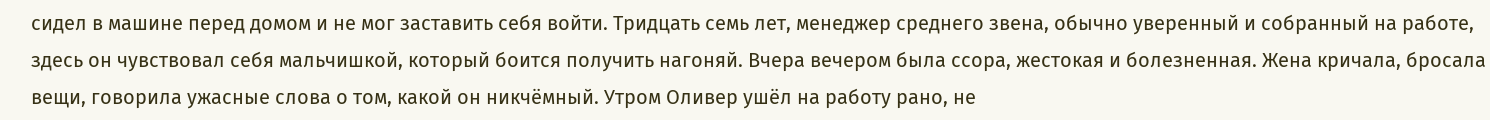сидел в машине перед домом и не мог заставить себя войти. Тридцать семь лет, менеджер среднего звена, обычно уверенный и собранный на работе, здесь он чувствовал себя мальчишкой, который боится получить нагоняй. Вчера вечером была ссора, жестокая и болезненная. Жена кричала, бросала вещи, говорила ужасные слова о том, какой он никчёмный. Утром Оливер ушёл на работу рано, не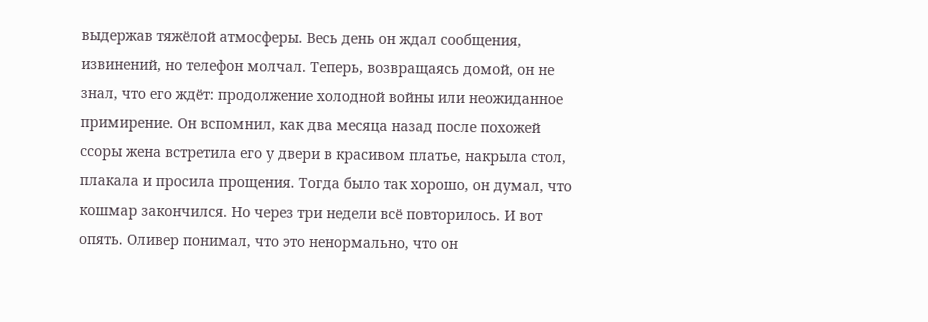выдержав тяжёлой атмосферы. Весь день он ждал сообщения, извинений, но телефон молчал. Теперь, возвращаясь домой, он не знал, что его ждёт: продолжение холодной войны или неожиданное примирение. Он вспомнил, как два месяца назад после похожей ссоры жена встретила его у двери в красивом платье, накрыла стол, плакала и просила прощения. Тогда было так хорошо, он думал, что кошмар закончился. Но через три недели всё повторилось. И вот опять. Оливер понимал, что это ненормально, что он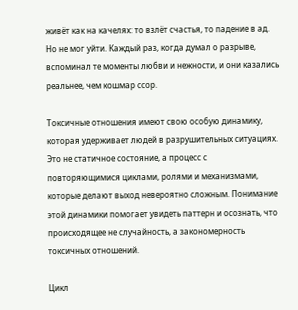живёт как на качелях: то взлёт счастья, то падение в ад. Но не мог уйти. Каждый раз, когда думал о разрыве, вспоминал те моменты любви и нежности, и они казались реальнее, чем кошмар ссор.

Токсичные отношения имеют свою особую динамику, которая удерживает людей в разрушительных ситуациях. Это не статичное состояние, а процесс с повторяющимися циклами, ролями и механизмами, которые делают выход невероятно сложным. Понимание этой динамики помогает увидеть паттерн и осознать, что происходящее не случайность, а закономерность токсичных отношений.

Цикл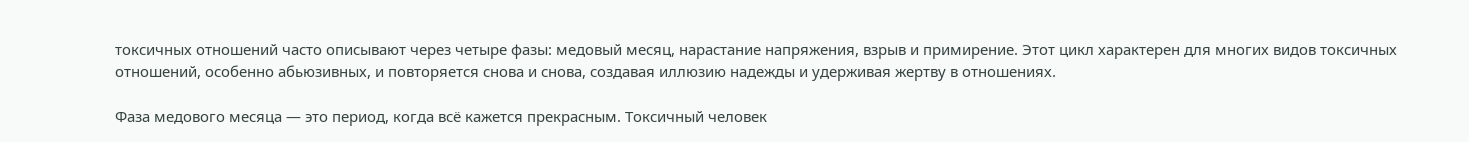токсичных отношений часто описывают через четыре фазы: медовый месяц, нарастание напряжения, взрыв и примирение. Этот цикл характерен для многих видов токсичных отношений, особенно абьюзивных, и повторяется снова и снова, создавая иллюзию надежды и удерживая жертву в отношениях.

Фаза медового месяца — это период, когда всё кажется прекрасным. Токсичный человек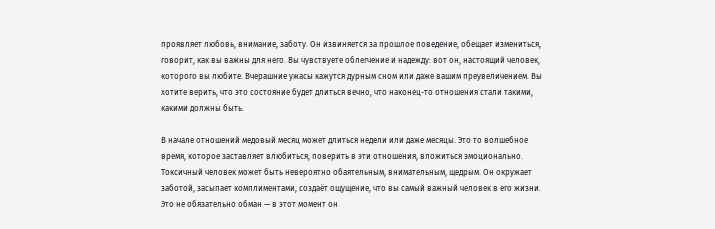проявляет любовь, внимание, заботу. Он извиняется за прошлое поведение, обещает измениться, говорит, как вы важны для него. Вы чувствуете облегчение и надежду: вот он, настоящий человек, которого вы любите. Вчерашние ужасы кажутся дурным сном или даже вашим преувеличением. Вы хотите верить, что это состояние будет длиться вечно, что наконец-то отношения стали такими, какими должны быть.

В начале отношений медовый месяц может длиться недели или даже месяцы. Это то волшебное время, которое заставляет влюбиться, поверить в эти отношения, вложиться эмоционально. Токсичный человек может быть невероятно обаятельным, внимательным, щедрым. Он окружает заботой, засыпает комплиментами, создаёт ощущение, что вы самый важный человек в его жизни. Это не обязательно обман — в этот момент он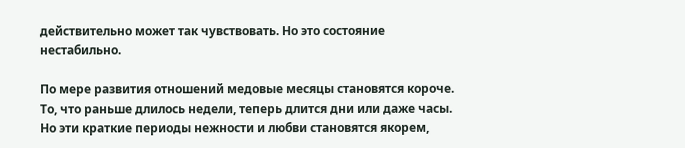действительно может так чувствовать. Но это состояние нестабильно.

По мере развития отношений медовые месяцы становятся короче. То, что раньше длилось недели, теперь длится дни или даже часы. Но эти краткие периоды нежности и любви становятся якорем,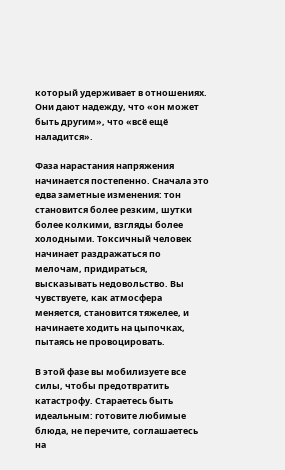который удерживает в отношениях. Они дают надежду, что «он может быть другим», что «всё ещё наладится».

Фаза нарастания напряжения начинается постепенно. Сначала это едва заметные изменения: тон становится более резким, шутки более колкими, взгляды более холодными. Токсичный человек начинает раздражаться по мелочам, придираться, высказывать недовольство. Вы чувствуете, как атмосфера меняется, становится тяжелее, и начинаете ходить на цыпочках, пытаясь не провоцировать.

В этой фазе вы мобилизуете все силы, чтобы предотвратить катастрофу. Стараетесь быть идеальным: готовите любимые блюда, не перечите, соглашаетесь на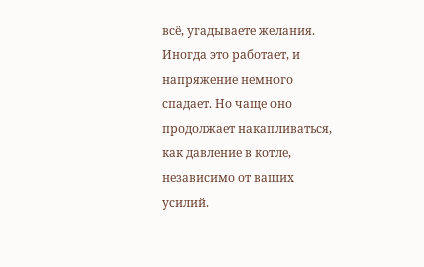всё, угадываете желания. Иногда это работает, и напряжение немного спадает. Но чаще оно продолжает накапливаться, как давление в котле, независимо от ваших усилий.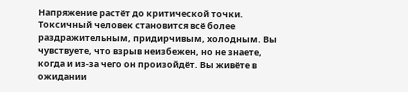Напряжение растёт до критической точки. Токсичный человек становится всё более раздражительным, придирчивым, холодным. Вы чувствуете, что взрыв неизбежен, но не знаете, когда и из-за чего он произойдёт. Вы живёте в ожидании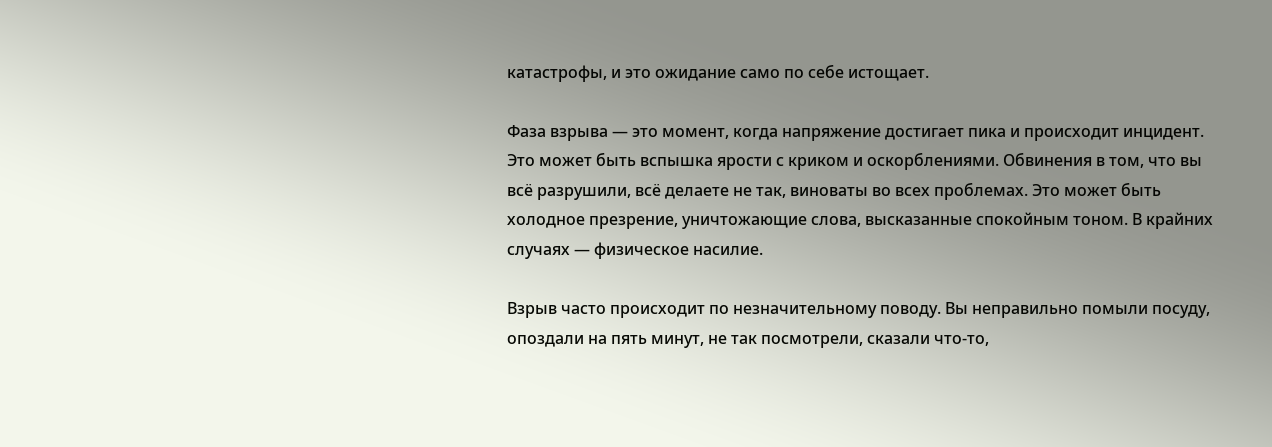катастрофы, и это ожидание само по себе истощает.

Фаза взрыва — это момент, когда напряжение достигает пика и происходит инцидент. Это может быть вспышка ярости с криком и оскорблениями. Обвинения в том, что вы всё разрушили, всё делаете не так, виноваты во всех проблемах. Это может быть холодное презрение, уничтожающие слова, высказанные спокойным тоном. В крайних случаях — физическое насилие.

Взрыв часто происходит по незначительному поводу. Вы неправильно помыли посуду, опоздали на пять минут, не так посмотрели, сказали что-то,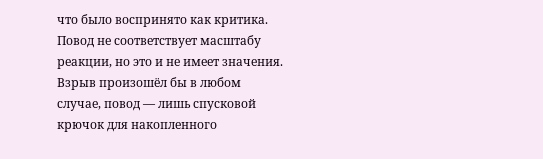что было воспринято как критика. Повод не соответствует масштабу реакции, но это и не имеет значения. Взрыв произошёл бы в любом случае, повод — лишь спусковой крючок для накопленного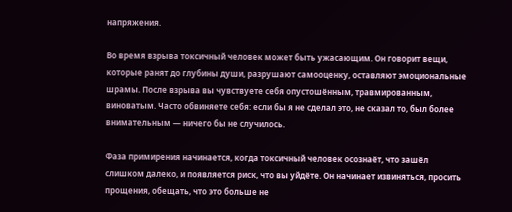напряжения.

Во время взрыва токсичный человек может быть ужасающим. Он говорит вещи, которые ранят до глубины души, разрушают самооценку, оставляют эмоциональные шрамы. После взрыва вы чувствуете себя опустошённым, травмированным, виноватым. Часто обвиняете себя: если бы я не сделал это, не сказал то, был более внимательным — ничего бы не случилось.

Фаза примирения начинается, когда токсичный человек осознаёт, что зашёл слишком далеко, и появляется риск, что вы уйдёте. Он начинает извиняться, просить прощения, обещать, что это больше не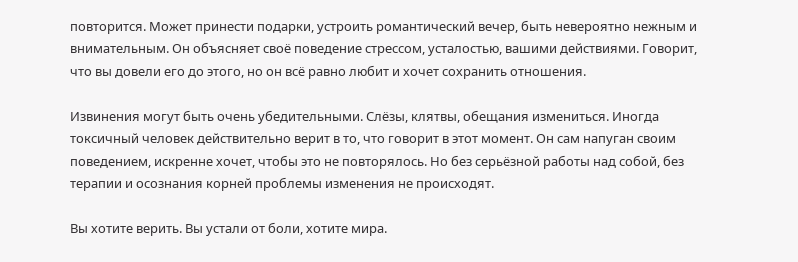повторится. Может принести подарки, устроить романтический вечер, быть невероятно нежным и внимательным. Он объясняет своё поведение стрессом, усталостью, вашими действиями. Говорит, что вы довели его до этого, но он всё равно любит и хочет сохранить отношения.

Извинения могут быть очень убедительными. Слёзы, клятвы, обещания измениться. Иногда токсичный человек действительно верит в то, что говорит в этот момент. Он сам напуган своим поведением, искренне хочет, чтобы это не повторялось. Но без серьёзной работы над собой, без терапии и осознания корней проблемы изменения не происходят.

Вы хотите верить. Вы устали от боли, хотите мира.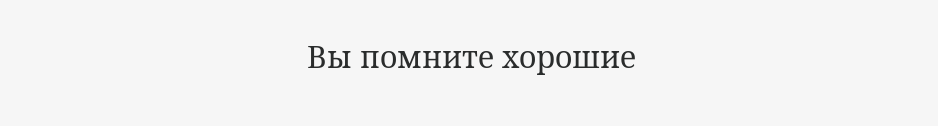Вы помните хорошие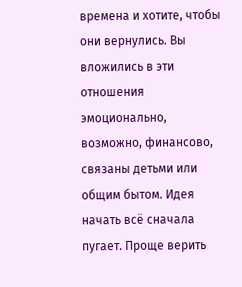времена и хотите, чтобы они вернулись. Вы вложились в эти отношения эмоционально, возможно, финансово, связаны детьми или общим бытом. Идея начать всё сначала пугает. Проще верить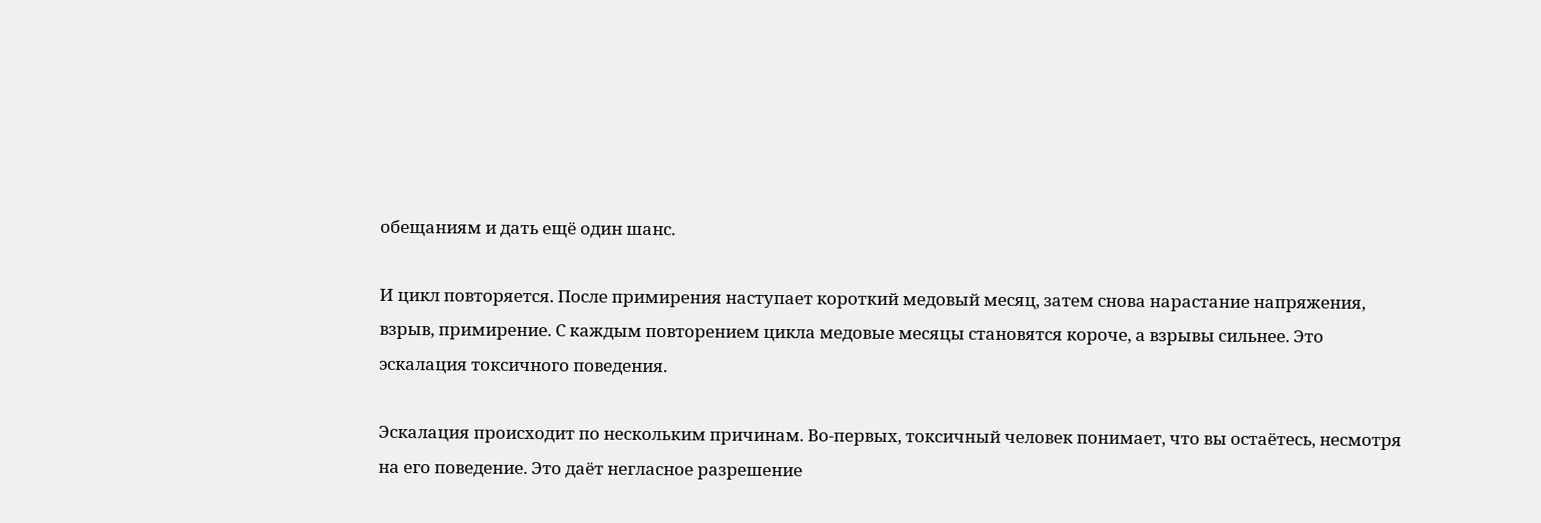обещаниям и дать ещё один шанс.

И цикл повторяется. После примирения наступает короткий медовый месяц, затем снова нарастание напряжения, взрыв, примирение. С каждым повторением цикла медовые месяцы становятся короче, а взрывы сильнее. Это эскалация токсичного поведения.

Эскалация происходит по нескольким причинам. Во-первых, токсичный человек понимает, что вы остаётесь, несмотря на его поведение. Это даёт негласное разрешение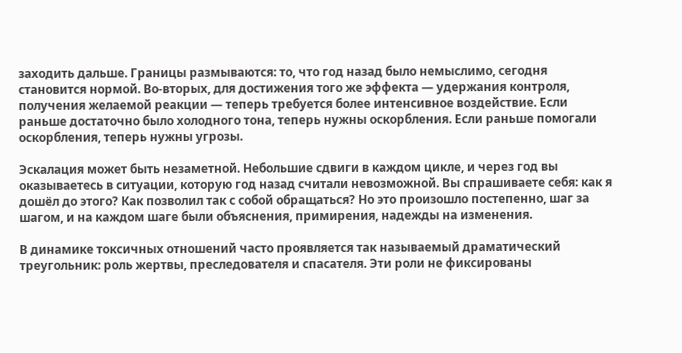заходить дальше. Границы размываются: то, что год назад было немыслимо, сегодня становится нормой. Во-вторых, для достижения того же эффекта — удержания контроля, получения желаемой реакции — теперь требуется более интенсивное воздействие. Если раньше достаточно было холодного тона, теперь нужны оскорбления. Если раньше помогали оскорбления, теперь нужны угрозы.

Эскалация может быть незаметной. Небольшие сдвиги в каждом цикле, и через год вы оказываетесь в ситуации, которую год назад считали невозможной. Вы спрашиваете себя: как я дошёл до этого? Как позволил так с собой обращаться? Но это произошло постепенно, шаг за шагом, и на каждом шаге были объяснения, примирения, надежды на изменения.

В динамике токсичных отношений часто проявляется так называемый драматический треугольник: роль жертвы, преследователя и спасателя. Эти роли не фиксированы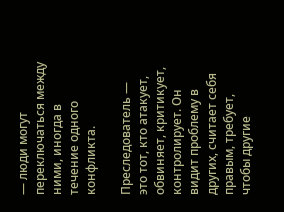— люди могут переключаться между ними, иногда в течение одного конфликта.

Преследователь — это тот, кто атакует, обвиняет, критикует, контролирует. Он видит проблему в других, считает себя правым, требует, чтобы другие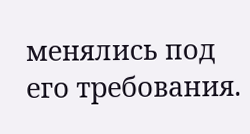менялись под его требования.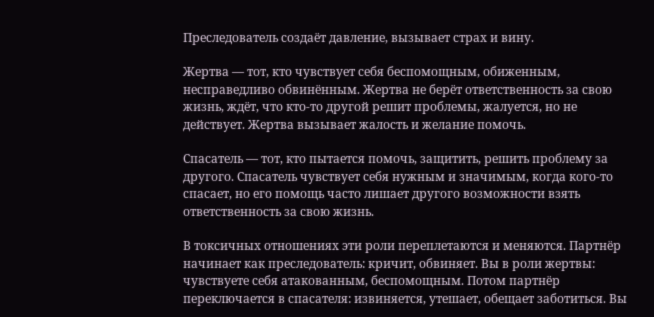Преследователь создаёт давление, вызывает страх и вину.

Жертва — тот, кто чувствует себя беспомощным, обиженным, несправедливо обвинённым. Жертва не берёт ответственность за свою жизнь, ждёт, что кто-то другой решит проблемы, жалуется, но не действует. Жертва вызывает жалость и желание помочь.

Спасатель — тот, кто пытается помочь, защитить, решить проблему за другого. Спасатель чувствует себя нужным и значимым, когда кого-то спасает, но его помощь часто лишает другого возможности взять ответственность за свою жизнь.

В токсичных отношениях эти роли переплетаются и меняются. Партнёр начинает как преследователь: кричит, обвиняет. Вы в роли жертвы: чувствуете себя атакованным, беспомощным. Потом партнёр переключается в спасателя: извиняется, утешает, обещает заботиться. Вы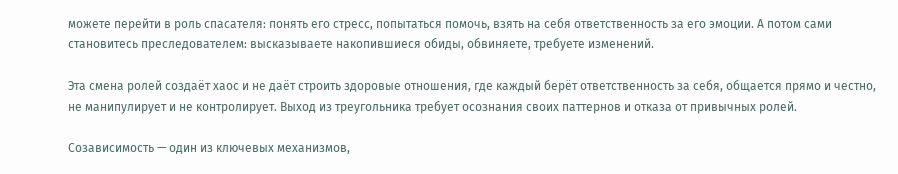можете перейти в роль спасателя: понять его стресс, попытаться помочь, взять на себя ответственность за его эмоции. А потом сами становитесь преследователем: высказываете накопившиеся обиды, обвиняете, требуете изменений.

Эта смена ролей создаёт хаос и не даёт строить здоровые отношения, где каждый берёт ответственность за себя, общается прямо и честно, не манипулирует и не контролирует. Выход из треугольника требует осознания своих паттернов и отказа от привычных ролей.

Созависимость — один из ключевых механизмов,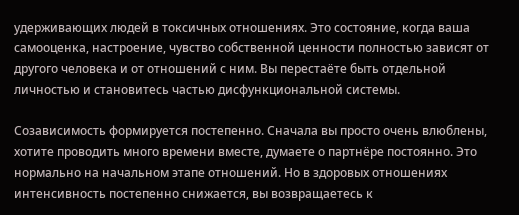удерживающих людей в токсичных отношениях. Это состояние, когда ваша самооценка, настроение, чувство собственной ценности полностью зависят от другого человека и от отношений с ним. Вы перестаёте быть отдельной личностью и становитесь частью дисфункциональной системы.

Созависимость формируется постепенно. Сначала вы просто очень влюблены, хотите проводить много времени вместе, думаете о партнёре постоянно. Это нормально на начальном этапе отношений. Но в здоровых отношениях интенсивность постепенно снижается, вы возвращаетесь к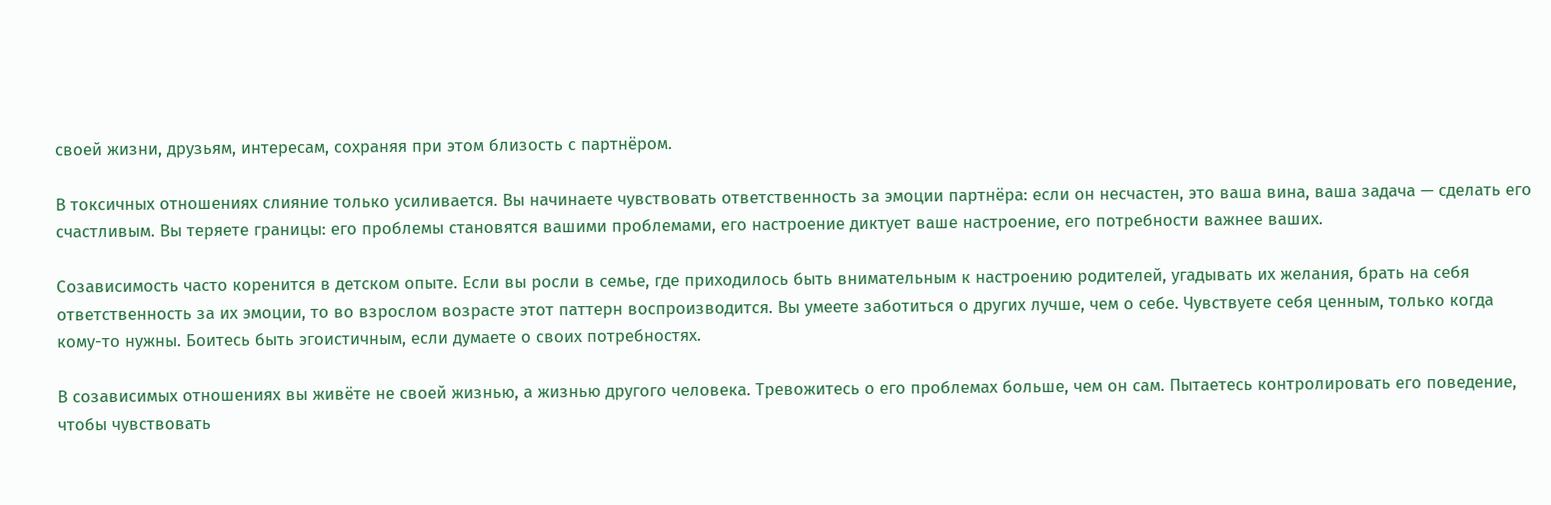своей жизни, друзьям, интересам, сохраняя при этом близость с партнёром.

В токсичных отношениях слияние только усиливается. Вы начинаете чувствовать ответственность за эмоции партнёра: если он несчастен, это ваша вина, ваша задача — сделать его счастливым. Вы теряете границы: его проблемы становятся вашими проблемами, его настроение диктует ваше настроение, его потребности важнее ваших.

Созависимость часто коренится в детском опыте. Если вы росли в семье, где приходилось быть внимательным к настроению родителей, угадывать их желания, брать на себя ответственность за их эмоции, то во взрослом возрасте этот паттерн воспроизводится. Вы умеете заботиться о других лучше, чем о себе. Чувствуете себя ценным, только когда кому-то нужны. Боитесь быть эгоистичным, если думаете о своих потребностях.

В созависимых отношениях вы живёте не своей жизнью, а жизнью другого человека. Тревожитесь о его проблемах больше, чем он сам. Пытаетесь контролировать его поведение, чтобы чувствовать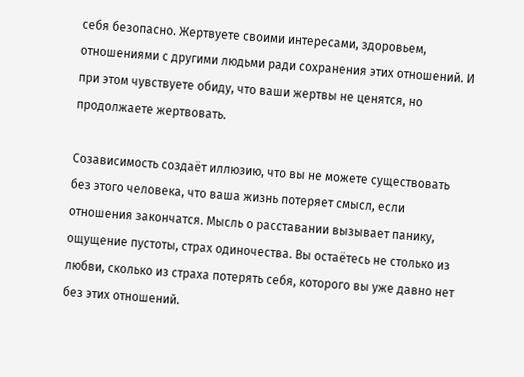себя безопасно. Жертвуете своими интересами, здоровьем, отношениями с другими людьми ради сохранения этих отношений. И при этом чувствуете обиду, что ваши жертвы не ценятся, но продолжаете жертвовать.

Созависимость создаёт иллюзию, что вы не можете существовать без этого человека, что ваша жизнь потеряет смысл, если отношения закончатся. Мысль о расставании вызывает панику, ощущение пустоты, страх одиночества. Вы остаётесь не столько из любви, сколько из страха потерять себя, которого вы уже давно нет без этих отношений.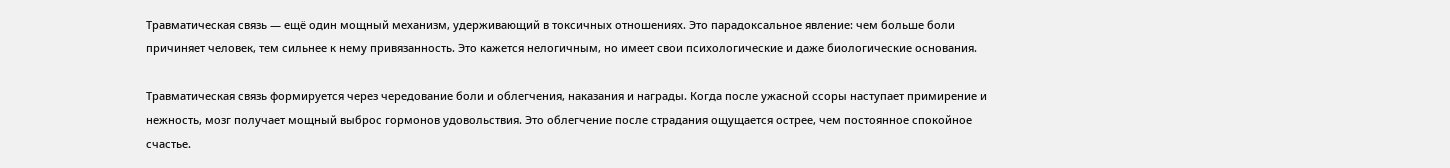Травматическая связь — ещё один мощный механизм, удерживающий в токсичных отношениях. Это парадоксальное явление: чем больше боли причиняет человек, тем сильнее к нему привязанность. Это кажется нелогичным, но имеет свои психологические и даже биологические основания.

Травматическая связь формируется через чередование боли и облегчения, наказания и награды. Когда после ужасной ссоры наступает примирение и нежность, мозг получает мощный выброс гормонов удовольствия. Это облегчение после страдания ощущается острее, чем постоянное спокойное счастье.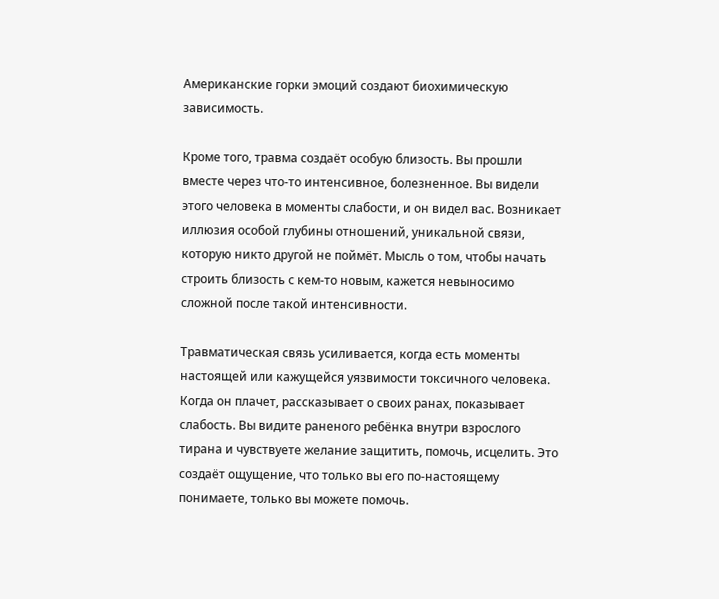Американские горки эмоций создают биохимическую зависимость.

Кроме того, травма создаёт особую близость. Вы прошли вместе через что-то интенсивное, болезненное. Вы видели этого человека в моменты слабости, и он видел вас. Возникает иллюзия особой глубины отношений, уникальной связи, которую никто другой не поймёт. Мысль о том, чтобы начать строить близость с кем-то новым, кажется невыносимо сложной после такой интенсивности.

Травматическая связь усиливается, когда есть моменты настоящей или кажущейся уязвимости токсичного человека. Когда он плачет, рассказывает о своих ранах, показывает слабость. Вы видите раненого ребёнка внутри взрослого тирана и чувствуете желание защитить, помочь, исцелить. Это создаёт ощущение, что только вы его по-настоящему понимаете, только вы можете помочь.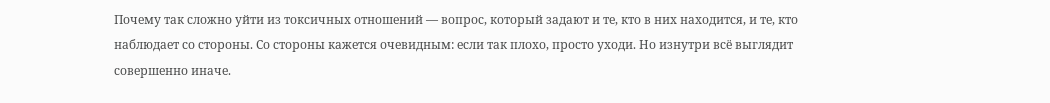Почему так сложно уйти из токсичных отношений — вопрос, который задают и те, кто в них находится, и те, кто наблюдает со стороны. Со стороны кажется очевидным: если так плохо, просто уходи. Но изнутри всё выглядит совершенно иначе.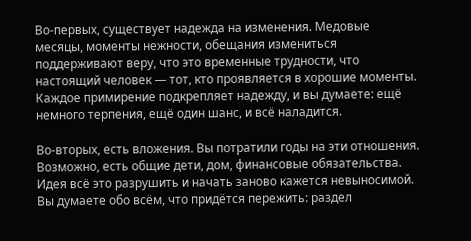Во-первых, существует надежда на изменения. Медовые месяцы, моменты нежности, обещания измениться поддерживают веру, что это временные трудности, что настоящий человек — тот, кто проявляется в хорошие моменты. Каждое примирение подкрепляет надежду, и вы думаете: ещё немного терпения, ещё один шанс, и всё наладится.

Во-вторых, есть вложения. Вы потратили годы на эти отношения. Возможно, есть общие дети, дом, финансовые обязательства. Идея всё это разрушить и начать заново кажется невыносимой. Вы думаете обо всём, что придётся пережить: раздел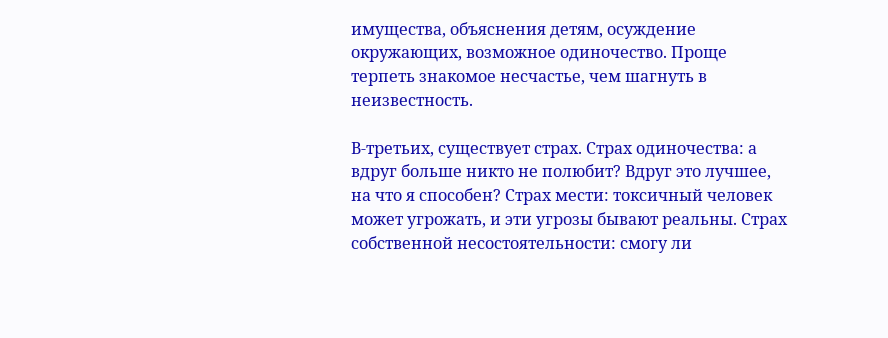имущества, объяснения детям, осуждение окружающих, возможное одиночество. Проще терпеть знакомое несчастье, чем шагнуть в неизвестность.

В-третьих, существует страх. Страх одиночества: а вдруг больше никто не полюбит? Вдруг это лучшее, на что я способен? Страх мести: токсичный человек может угрожать, и эти угрозы бывают реальны. Страх собственной несостоятельности: смогу ли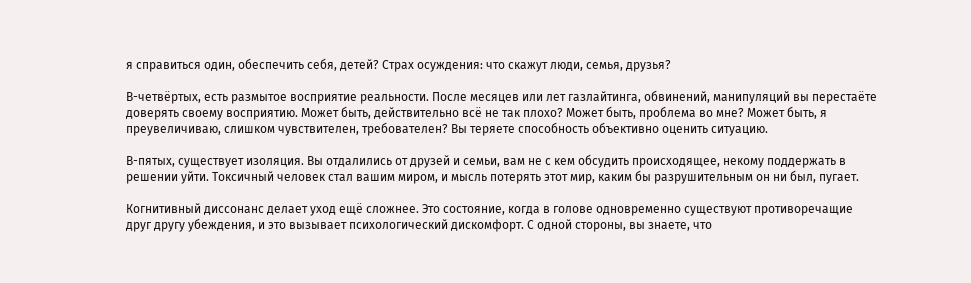я справиться один, обеспечить себя, детей? Страх осуждения: что скажут люди, семья, друзья?

В-четвёртых, есть размытое восприятие реальности. После месяцев или лет газлайтинга, обвинений, манипуляций вы перестаёте доверять своему восприятию. Может быть, действительно всё не так плохо? Может быть, проблема во мне? Может быть, я преувеличиваю, слишком чувствителен, требователен? Вы теряете способность объективно оценить ситуацию.

В-пятых, существует изоляция. Вы отдалились от друзей и семьи, вам не с кем обсудить происходящее, некому поддержать в решении уйти. Токсичный человек стал вашим миром, и мысль потерять этот мир, каким бы разрушительным он ни был, пугает.

Когнитивный диссонанс делает уход ещё сложнее. Это состояние, когда в голове одновременно существуют противоречащие друг другу убеждения, и это вызывает психологический дискомфорт. С одной стороны, вы знаете, что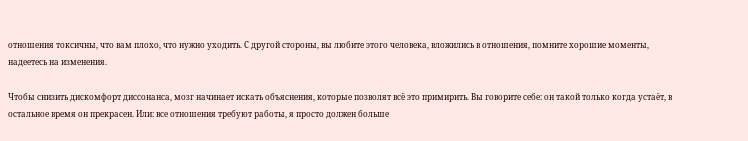отношения токсичны, что вам плохо, что нужно уходить. С другой стороны, вы любите этого человека, вложились в отношения, помните хорошие моменты, надеетесь на изменения.

Чтобы снизить дискомфорт диссонанса, мозг начинает искать объяснения, которые позволят всё это примирить. Вы говорите себе: он такой только когда устаёт, в остальное время он прекрасен. Или: все отношения требуют работы, я просто должен больше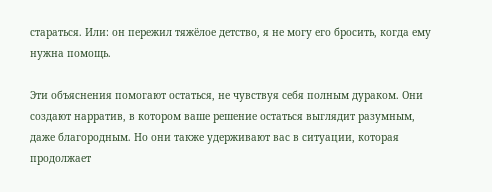стараться. Или: он пережил тяжёлое детство, я не могу его бросить, когда ему нужна помощь.

Эти объяснения помогают остаться, не чувствуя себя полным дураком. Они создают нарратив, в котором ваше решение остаться выглядит разумным, даже благородным. Но они также удерживают вас в ситуации, которая продолжает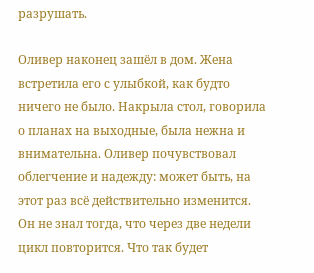разрушать.

Оливер наконец зашёл в дом. Жена встретила его с улыбкой, как будто ничего не было. Накрыла стол, говорила о планах на выходные, была нежна и внимательна. Оливер почувствовал облегчение и надежду: может быть, на этот раз всё действительно изменится. Он не знал тогда, что через две недели цикл повторится. Что так будет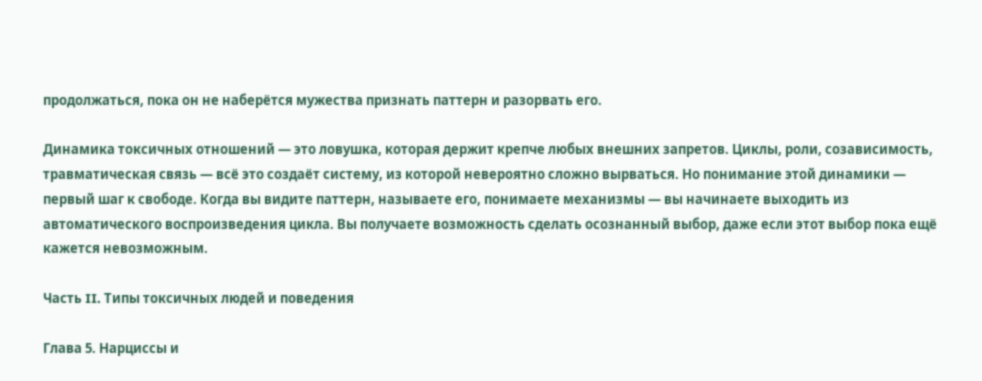продолжаться, пока он не наберётся мужества признать паттерн и разорвать его.

Динамика токсичных отношений — это ловушка, которая держит крепче любых внешних запретов. Циклы, роли, созависимость, травматическая связь — всё это создаёт систему, из которой невероятно сложно вырваться. Но понимание этой динамики — первый шаг к свободе. Когда вы видите паттерн, называете его, понимаете механизмы — вы начинаете выходить из автоматического воспроизведения цикла. Вы получаете возможность сделать осознанный выбор, даже если этот выбор пока ещё кажется невозможным.

Часть II. Типы токсичных людей и поведения

Глава 5. Нарциссы и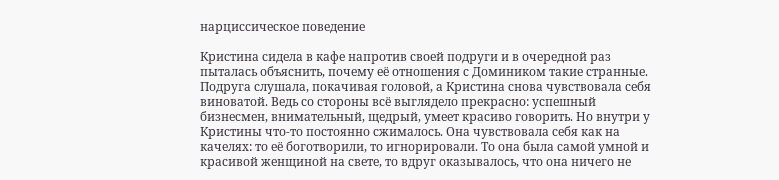нарциссическое поведение

Кристина сидела в кафе напротив своей подруги и в очередной раз пыталась объяснить, почему её отношения с Домиником такие странные. Подруга слушала, покачивая головой, а Кристина снова чувствовала себя виноватой. Ведь со стороны всё выглядело прекрасно: успешный бизнесмен, внимательный, щедрый, умеет красиво говорить. Но внутри у Кристины что-то постоянно сжималось. Она чувствовала себя как на качелях: то её боготворили, то игнорировали. То она была самой умной и красивой женщиной на свете, то вдруг оказывалось, что она ничего не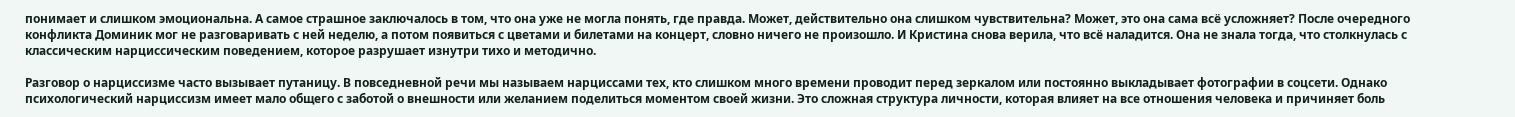понимает и слишком эмоциональна. А самое страшное заключалось в том, что она уже не могла понять, где правда. Может, действительно она слишком чувствительна? Может, это она сама всё усложняет? После очередного конфликта Доминик мог не разговаривать с ней неделю, а потом появиться с цветами и билетами на концерт, словно ничего не произошло. И Кристина снова верила, что всё наладится. Она не знала тогда, что столкнулась с классическим нарциссическим поведением, которое разрушает изнутри тихо и методично.

Разговор о нарциссизме часто вызывает путаницу. В повседневной речи мы называем нарциссами тех, кто слишком много времени проводит перед зеркалом или постоянно выкладывает фотографии в соцсети. Однако психологический нарциссизм имеет мало общего с заботой о внешности или желанием поделиться моментом своей жизни. Это сложная структура личности, которая влияет на все отношения человека и причиняет боль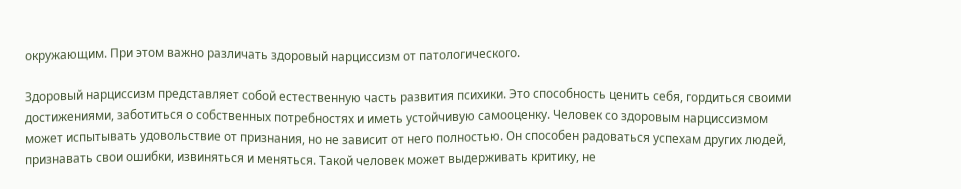окружающим. При этом важно различать здоровый нарциссизм от патологического.

Здоровый нарциссизм представляет собой естественную часть развития психики. Это способность ценить себя, гордиться своими достижениями, заботиться о собственных потребностях и иметь устойчивую самооценку. Человек со здоровым нарциссизмом может испытывать удовольствие от признания, но не зависит от него полностью. Он способен радоваться успехам других людей, признавать свои ошибки, извиняться и меняться. Такой человек может выдерживать критику, не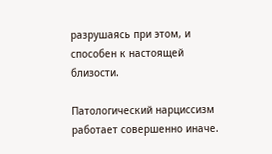разрушаясь при этом, и способен к настоящей близости.

Патологический нарциссизм работает совершенно иначе.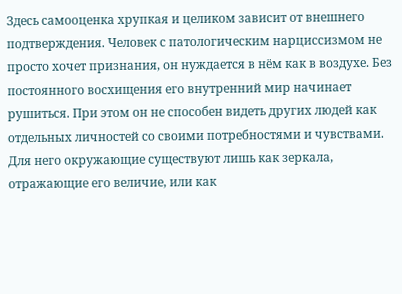Здесь самооценка хрупкая и целиком зависит от внешнего подтверждения. Человек с патологическим нарциссизмом не просто хочет признания, он нуждается в нём как в воздухе. Без постоянного восхищения его внутренний мир начинает рушиться. При этом он не способен видеть других людей как отдельных личностей со своими потребностями и чувствами. Для него окружающие существуют лишь как зеркала, отражающие его величие, или как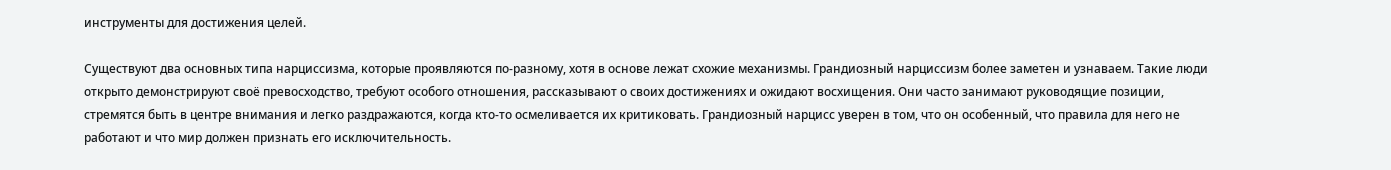инструменты для достижения целей.

Существуют два основных типа нарциссизма, которые проявляются по-разному, хотя в основе лежат схожие механизмы. Грандиозный нарциссизм более заметен и узнаваем. Такие люди открыто демонстрируют своё превосходство, требуют особого отношения, рассказывают о своих достижениях и ожидают восхищения. Они часто занимают руководящие позиции, стремятся быть в центре внимания и легко раздражаются, когда кто-то осмеливается их критиковать. Грандиозный нарцисс уверен в том, что он особенный, что правила для него не работают и что мир должен признать его исключительность.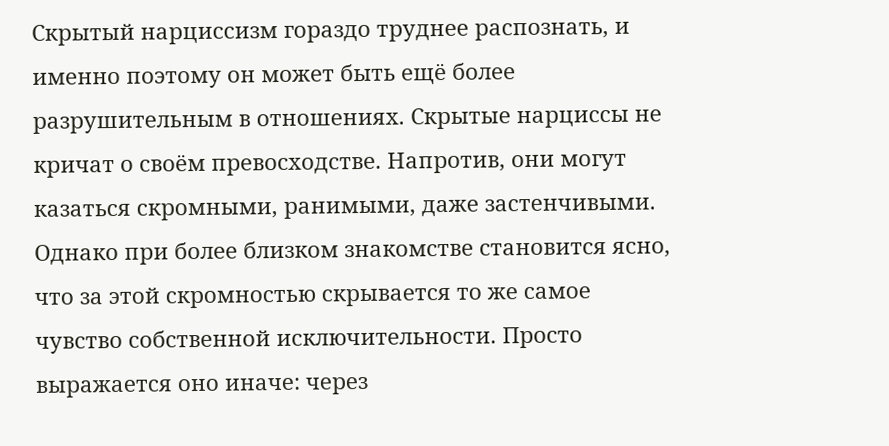Скрытый нарциссизм гораздо труднее распознать, и именно поэтому он может быть ещё более разрушительным в отношениях. Скрытые нарциссы не кричат о своём превосходстве. Напротив, они могут казаться скромными, ранимыми, даже застенчивыми. Однако при более близком знакомстве становится ясно, что за этой скромностью скрывается то же самое чувство собственной исключительности. Просто выражается оно иначе: через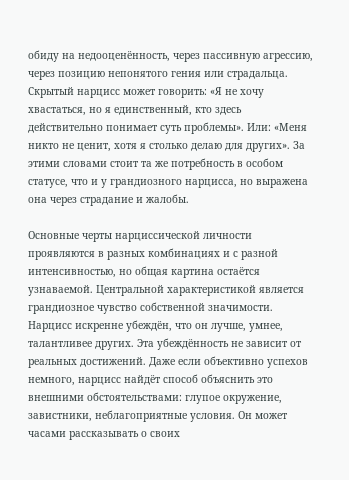обиду на недооценённость, через пассивную агрессию, через позицию непонятого гения или страдальца. Скрытый нарцисс может говорить: «Я не хочу хвастаться, но я единственный, кто здесь действительно понимает суть проблемы». Или: «Меня никто не ценит, хотя я столько делаю для других». За этими словами стоит та же потребность в особом статусе, что и у грандиозного нарцисса, но выражена она через страдание и жалобы.

Основные черты нарциссической личности проявляются в разных комбинациях и с разной интенсивностью, но общая картина остаётся узнаваемой. Центральной характеристикой является грандиозное чувство собственной значимости. Нарцисс искренне убеждён, что он лучше, умнее, талантливее других. Эта убеждённость не зависит от реальных достижений. Даже если объективно успехов немного, нарцисс найдёт способ объяснить это внешними обстоятельствами: глупое окружение, завистники, неблагоприятные условия. Он может часами рассказывать о своих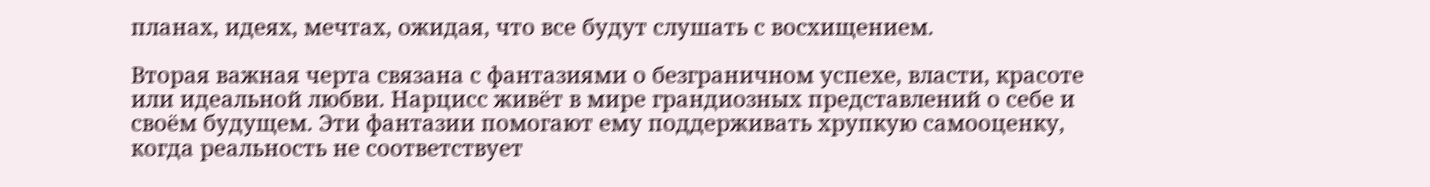планах, идеях, мечтах, ожидая, что все будут слушать с восхищением.

Вторая важная черта связана с фантазиями о безграничном успехе, власти, красоте или идеальной любви. Нарцисс живёт в мире грандиозных представлений о себе и своём будущем. Эти фантазии помогают ему поддерживать хрупкую самооценку, когда реальность не соответствует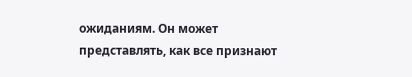ожиданиям. Он может представлять, как все признают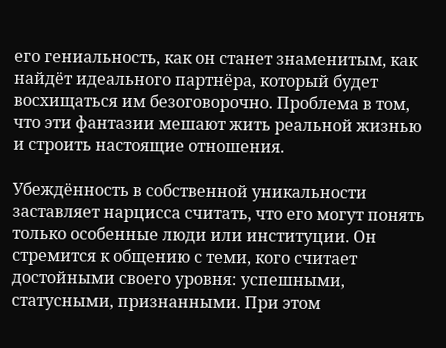его гениальность, как он станет знаменитым, как найдёт идеального партнёра, который будет восхищаться им безоговорочно. Проблема в том, что эти фантазии мешают жить реальной жизнью и строить настоящие отношения.

Убеждённость в собственной уникальности заставляет нарцисса считать, что его могут понять только особенные люди или институции. Он стремится к общению с теми, кого считает достойными своего уровня: успешными, статусными, признанными. При этом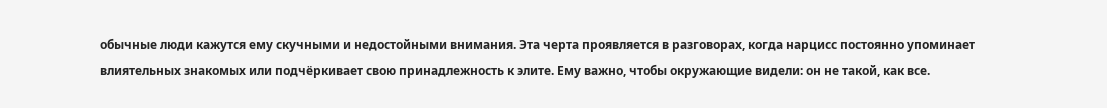обычные люди кажутся ему скучными и недостойными внимания. Эта черта проявляется в разговорах, когда нарцисс постоянно упоминает влиятельных знакомых или подчёркивает свою принадлежность к элите. Ему важно, чтобы окружающие видели: он не такой, как все.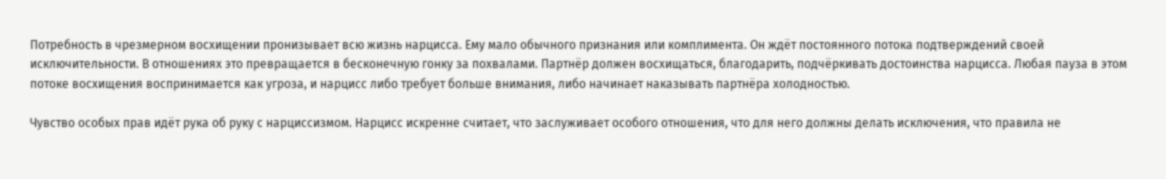Потребность в чрезмерном восхищении пронизывает всю жизнь нарцисса. Ему мало обычного признания или комплимента. Он ждёт постоянного потока подтверждений своей исключительности. В отношениях это превращается в бесконечную гонку за похвалами. Партнёр должен восхищаться, благодарить, подчёркивать достоинства нарцисса. Любая пауза в этом потоке восхищения воспринимается как угроза, и нарцисс либо требует больше внимания, либо начинает наказывать партнёра холодностью.

Чувство особых прав идёт рука об руку с нарциссизмом. Нарцисс искренне считает, что заслуживает особого отношения, что для него должны делать исключения, что правила не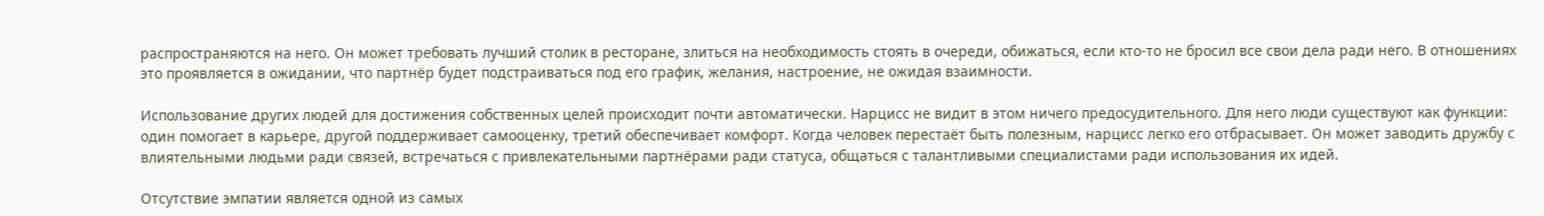распространяются на него. Он может требовать лучший столик в ресторане, злиться на необходимость стоять в очереди, обижаться, если кто-то не бросил все свои дела ради него. В отношениях это проявляется в ожидании, что партнёр будет подстраиваться под его график, желания, настроение, не ожидая взаимности.

Использование других людей для достижения собственных целей происходит почти автоматически. Нарцисс не видит в этом ничего предосудительного. Для него люди существуют как функции: один помогает в карьере, другой поддерживает самооценку, третий обеспечивает комфорт. Когда человек перестаёт быть полезным, нарцисс легко его отбрасывает. Он может заводить дружбу с влиятельными людьми ради связей, встречаться с привлекательными партнёрами ради статуса, общаться с талантливыми специалистами ради использования их идей.

Отсутствие эмпатии является одной из самых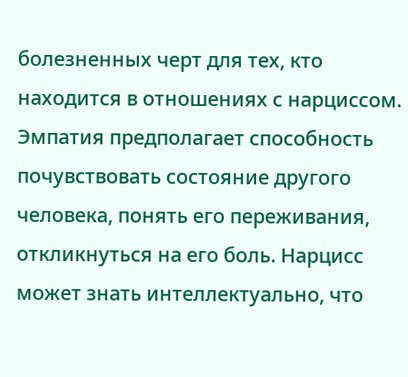болезненных черт для тех, кто находится в отношениях с нарциссом. Эмпатия предполагает способность почувствовать состояние другого человека, понять его переживания, откликнуться на его боль. Нарцисс может знать интеллектуально, что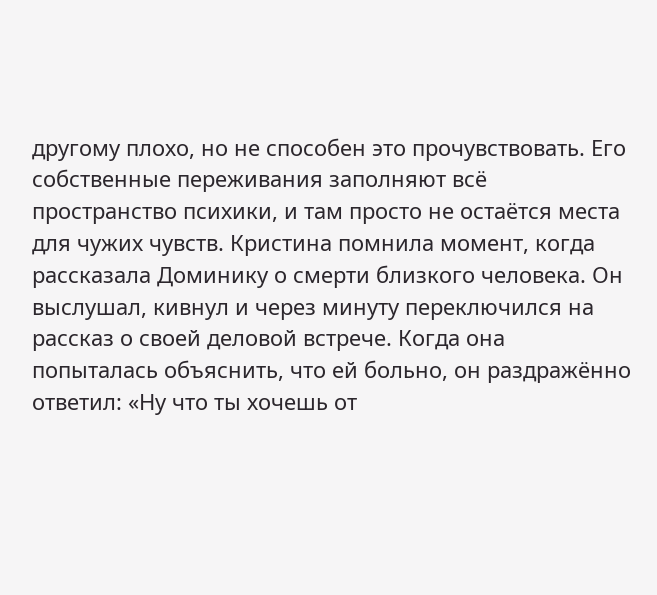другому плохо, но не способен это прочувствовать. Его собственные переживания заполняют всё пространство психики, и там просто не остаётся места для чужих чувств. Кристина помнила момент, когда рассказала Доминику о смерти близкого человека. Он выслушал, кивнул и через минуту переключился на рассказ о своей деловой встрече. Когда она попыталась объяснить, что ей больно, он раздражённо ответил: «Ну что ты хочешь от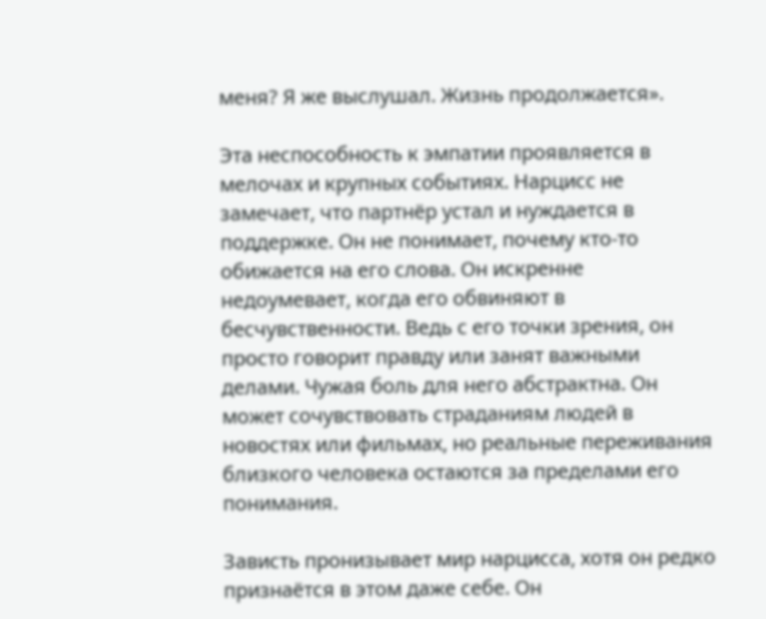меня? Я же выслушал. Жизнь продолжается».

Эта неспособность к эмпатии проявляется в мелочах и крупных событиях. Нарцисс не замечает, что партнёр устал и нуждается в поддержке. Он не понимает, почему кто-то обижается на его слова. Он искренне недоумевает, когда его обвиняют в бесчувственности. Ведь с его точки зрения, он просто говорит правду или занят важными делами. Чужая боль для него абстрактна. Он может сочувствовать страданиям людей в новостях или фильмах, но реальные переживания близкого человека остаются за пределами его понимания.

Зависть пронизывает мир нарцисса, хотя он редко признаётся в этом даже себе. Он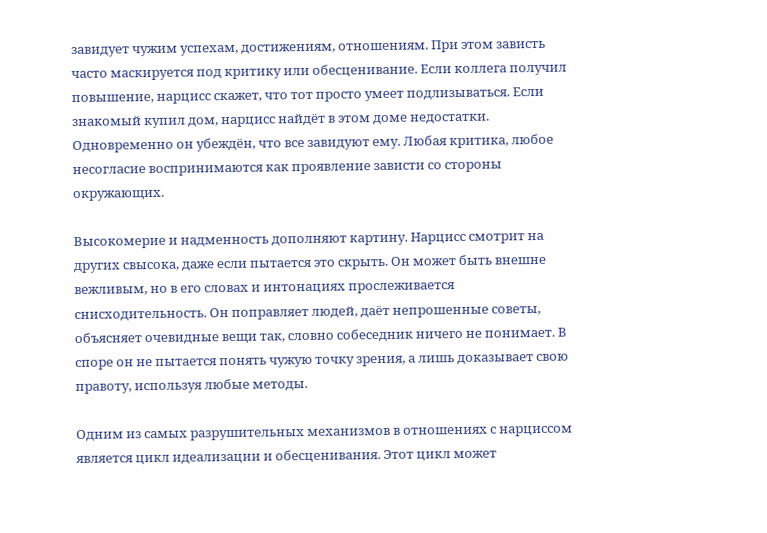завидует чужим успехам, достижениям, отношениям. При этом зависть часто маскируется под критику или обесценивание. Если коллега получил повышение, нарцисс скажет, что тот просто умеет подлизываться. Если знакомый купил дом, нарцисс найдёт в этом доме недостатки. Одновременно он убеждён, что все завидуют ему. Любая критика, любое несогласие воспринимаются как проявление зависти со стороны окружающих.

Высокомерие и надменность дополняют картину. Нарцисс смотрит на других свысока, даже если пытается это скрыть. Он может быть внешне вежливым, но в его словах и интонациях прослеживается снисходительность. Он поправляет людей, даёт непрошенные советы, объясняет очевидные вещи так, словно собеседник ничего не понимает. В споре он не пытается понять чужую точку зрения, а лишь доказывает свою правоту, используя любые методы.

Одним из самых разрушительных механизмов в отношениях с нарциссом является цикл идеализации и обесценивания. Этот цикл может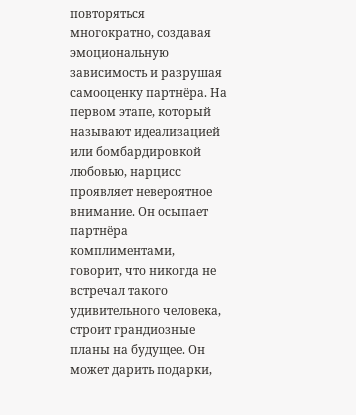повторяться многократно, создавая эмоциональную зависимость и разрушая самооценку партнёра. На первом этапе, который называют идеализацией или бомбардировкой любовью, нарцисс проявляет невероятное внимание. Он осыпает партнёра комплиментами, говорит, что никогда не встречал такого удивительного человека, строит грандиозные планы на будущее. Он может дарить подарки,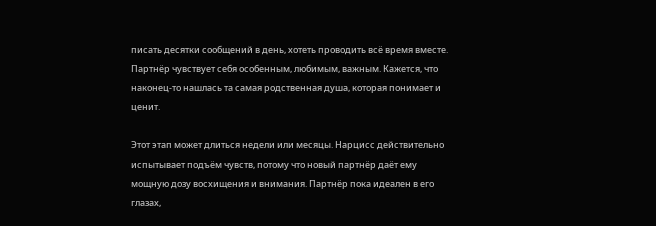писать десятки сообщений в день, хотеть проводить всё время вместе. Партнёр чувствует себя особенным, любимым, важным. Кажется, что наконец-то нашлась та самая родственная душа, которая понимает и ценит.

Этот этап может длиться недели или месяцы. Нарцисс действительно испытывает подъём чувств, потому что новый партнёр даёт ему мощную дозу восхищения и внимания. Партнёр пока идеален в его глазах,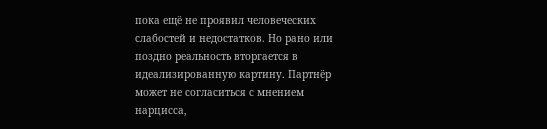пока ещё не проявил человеческих слабостей и недостатков. Но рано или поздно реальность вторгается в идеализированную картину. Партнёр может не согласиться с мнением нарцисса,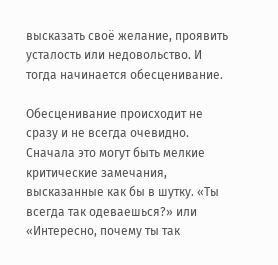высказать своё желание, проявить усталость или недовольство. И тогда начинается обесценивание.

Обесценивание происходит не сразу и не всегда очевидно. Сначала это могут быть мелкие критические замечания, высказанные как бы в шутку. «Ты всегда так одеваешься?» или «Интересно, почему ты так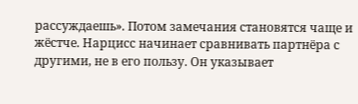рассуждаешь». Потом замечания становятся чаще и жёстче. Нарцисс начинает сравнивать партнёра с другими, не в его пользу. Он указывает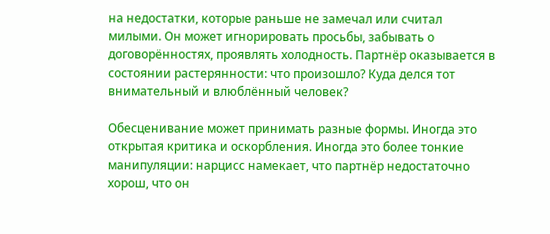на недостатки, которые раньше не замечал или считал милыми. Он может игнорировать просьбы, забывать о договорённостях, проявлять холодность. Партнёр оказывается в состоянии растерянности: что произошло? Куда делся тот внимательный и влюблённый человек?

Обесценивание может принимать разные формы. Иногда это открытая критика и оскорбления. Иногда это более тонкие манипуляции: нарцисс намекает, что партнёр недостаточно хорош, что он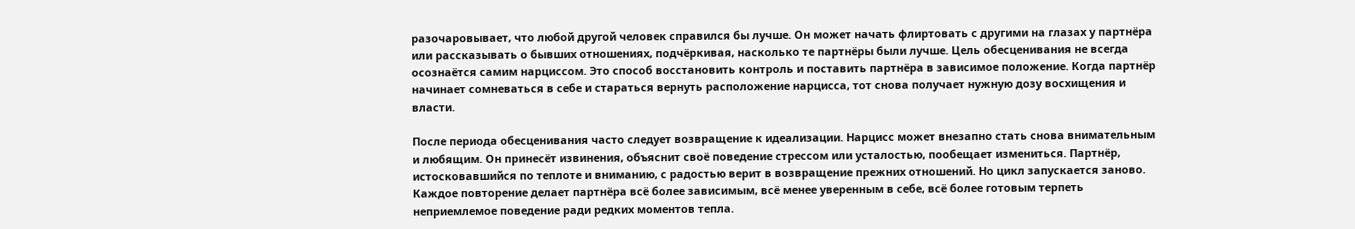разочаровывает, что любой другой человек справился бы лучше. Он может начать флиртовать с другими на глазах у партнёра или рассказывать о бывших отношениях, подчёркивая, насколько те партнёры были лучше. Цель обесценивания не всегда осознаётся самим нарциссом. Это способ восстановить контроль и поставить партнёра в зависимое положение. Когда партнёр начинает сомневаться в себе и стараться вернуть расположение нарцисса, тот снова получает нужную дозу восхищения и власти.

После периода обесценивания часто следует возвращение к идеализации. Нарцисс может внезапно стать снова внимательным и любящим. Он принесёт извинения, объяснит своё поведение стрессом или усталостью, пообещает измениться. Партнёр, истосковавшийся по теплоте и вниманию, с радостью верит в возвращение прежних отношений. Но цикл запускается заново. Каждое повторение делает партнёра всё более зависимым, всё менее уверенным в себе, всё более готовым терпеть неприемлемое поведение ради редких моментов тепла.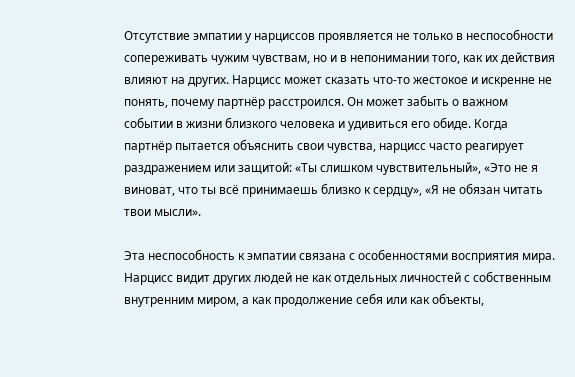Отсутствие эмпатии у нарциссов проявляется не только в неспособности сопереживать чужим чувствам, но и в непонимании того, как их действия влияют на других. Нарцисс может сказать что-то жестокое и искренне не понять, почему партнёр расстроился. Он может забыть о важном событии в жизни близкого человека и удивиться его обиде. Когда партнёр пытается объяснить свои чувства, нарцисс часто реагирует раздражением или защитой: «Ты слишком чувствительный», «Это не я виноват, что ты всё принимаешь близко к сердцу», «Я не обязан читать твои мысли».

Эта неспособность к эмпатии связана с особенностями восприятия мира. Нарцисс видит других людей не как отдельных личностей с собственным внутренним миром, а как продолжение себя или как объекты,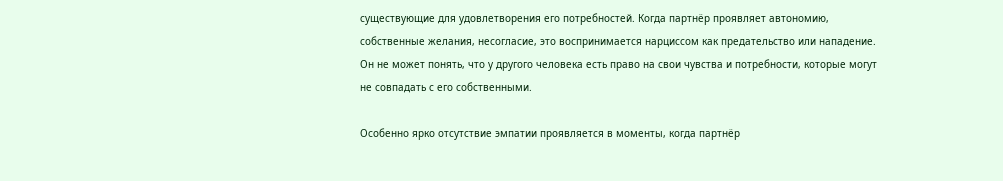существующие для удовлетворения его потребностей. Когда партнёр проявляет автономию, собственные желания, несогласие, это воспринимается нарциссом как предательство или нападение. Он не может понять, что у другого человека есть право на свои чувства и потребности, которые могут не совпадать с его собственными.

Особенно ярко отсутствие эмпатии проявляется в моменты, когда партнёр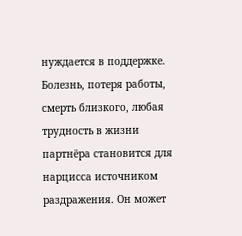нуждается в поддержке. Болезнь, потеря работы, смерть близкого, любая трудность в жизни партнёра становится для нарцисса источником раздражения. Он может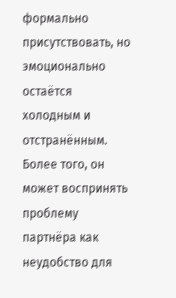формально присутствовать, но эмоционально остаётся холодным и отстранённым. Более того, он может воспринять проблему партнёра как неудобство для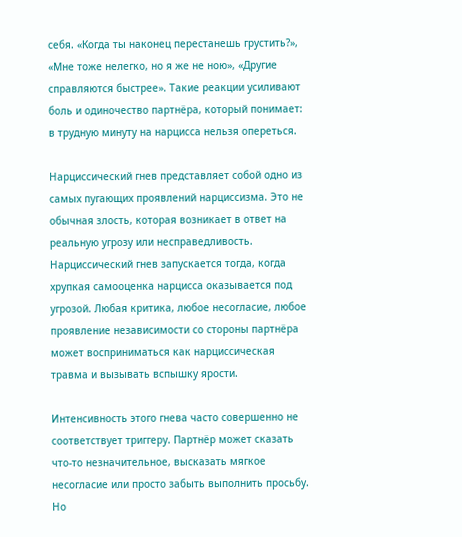себя. «Когда ты наконец перестанешь грустить?», «Мне тоже нелегко, но я же не ною», «Другие справляются быстрее». Такие реакции усиливают боль и одиночество партнёра, который понимает: в трудную минуту на нарцисса нельзя опереться.

Нарциссический гнев представляет собой одно из самых пугающих проявлений нарциссизма. Это не обычная злость, которая возникает в ответ на реальную угрозу или несправедливость. Нарциссический гнев запускается тогда, когда хрупкая самооценка нарцисса оказывается под угрозой. Любая критика, любое несогласие, любое проявление независимости со стороны партнёра может восприниматься как нарциссическая травма и вызывать вспышку ярости.

Интенсивность этого гнева часто совершенно не соответствует триггеру. Партнёр может сказать что-то незначительное, высказать мягкое несогласие или просто забыть выполнить просьбу. Но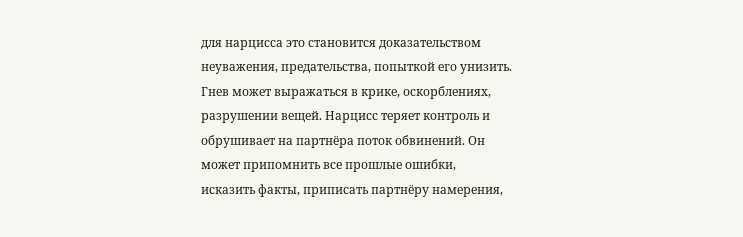для нарцисса это становится доказательством неуважения, предательства, попыткой его унизить. Гнев может выражаться в крике, оскорблениях, разрушении вещей. Нарцисс теряет контроль и обрушивает на партнёра поток обвинений. Он может припомнить все прошлые ошибки, исказить факты, приписать партнёру намерения,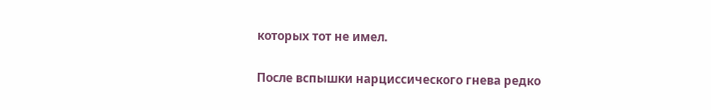которых тот не имел.

После вспышки нарциссического гнева редко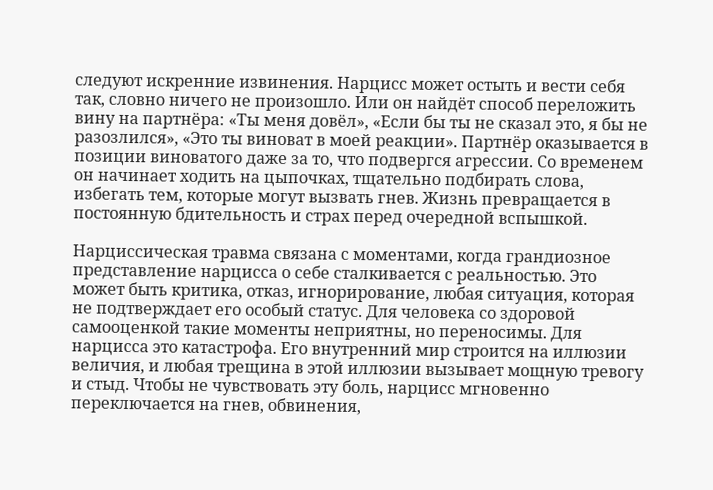следуют искренние извинения. Нарцисс может остыть и вести себя так, словно ничего не произошло. Или он найдёт способ переложить вину на партнёра: «Ты меня довёл», «Если бы ты не сказал это, я бы не разозлился», «Это ты виноват в моей реакции». Партнёр оказывается в позиции виноватого даже за то, что подвергся агрессии. Со временем он начинает ходить на цыпочках, тщательно подбирать слова, избегать тем, которые могут вызвать гнев. Жизнь превращается в постоянную бдительность и страх перед очередной вспышкой.

Нарциссическая травма связана с моментами, когда грандиозное представление нарцисса о себе сталкивается с реальностью. Это может быть критика, отказ, игнорирование, любая ситуация, которая не подтверждает его особый статус. Для человека со здоровой самооценкой такие моменты неприятны, но переносимы. Для нарцисса это катастрофа. Его внутренний мир строится на иллюзии величия, и любая трещина в этой иллюзии вызывает мощную тревогу и стыд. Чтобы не чувствовать эту боль, нарцисс мгновенно переключается на гнев, обвинения,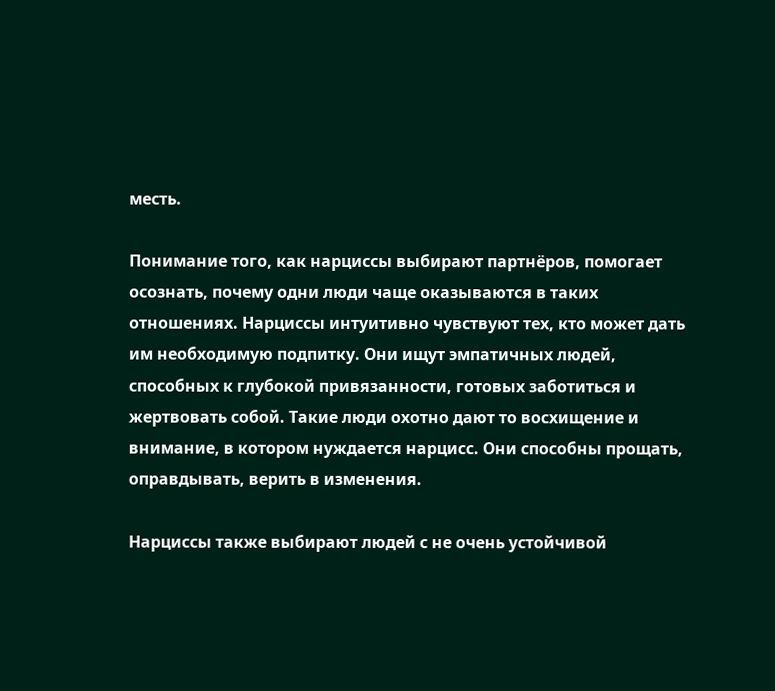месть.

Понимание того, как нарциссы выбирают партнёров, помогает осознать, почему одни люди чаще оказываются в таких отношениях. Нарциссы интуитивно чувствуют тех, кто может дать им необходимую подпитку. Они ищут эмпатичных людей, способных к глубокой привязанности, готовых заботиться и жертвовать собой. Такие люди охотно дают то восхищение и внимание, в котором нуждается нарцисс. Они способны прощать, оправдывать, верить в изменения.

Нарциссы также выбирают людей с не очень устойчивой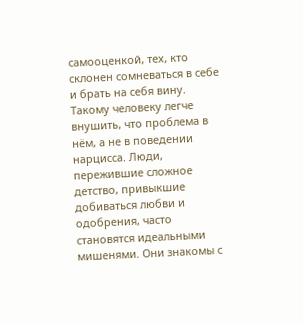самооценкой, тех, кто склонен сомневаться в себе и брать на себя вину. Такому человеку легче внушить, что проблема в нём, а не в поведении нарцисса. Люди, пережившие сложное детство, привыкшие добиваться любви и одобрения, часто становятся идеальными мишенями. Они знакомы с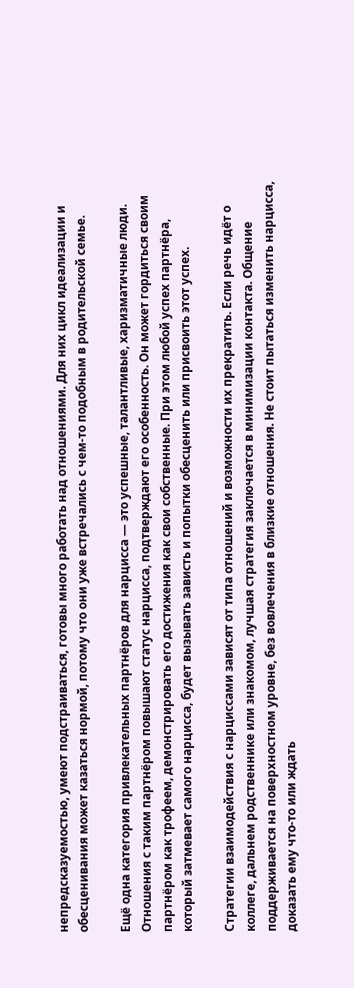непредсказуемостью, умеют подстраиваться, готовы много работать над отношениями. Для них цикл идеализации и обесценивания может казаться нормой, потому что они уже встречались с чем-то подобным в родительской семье.

Ещё одна категория привлекательных партнёров для нарцисса — это успешные, талантливые, харизматичные люди. Отношения с таким партнёром повышают статус нарцисса, подтверждают его особенность. Он может гордиться своим партнёром как трофеем, демонстрировать его достижения как свои собственные. При этом любой успех партнёра, который затмевает самого нарцисса, будет вызывать зависть и попытки обесценить или присвоить этот успех.

Стратегии взаимодействия с нарциссами зависят от типа отношений и возможности их прекратить. Если речь идёт о коллеге, дальнем родственнике или знакомом, лучшая стратегия заключается в минимизации контакта. Общение поддерживается на поверхностном уровне, без вовлечения в близкие отношения. Не стоит пытаться изменить нарцисса, доказать ему что-то или ждать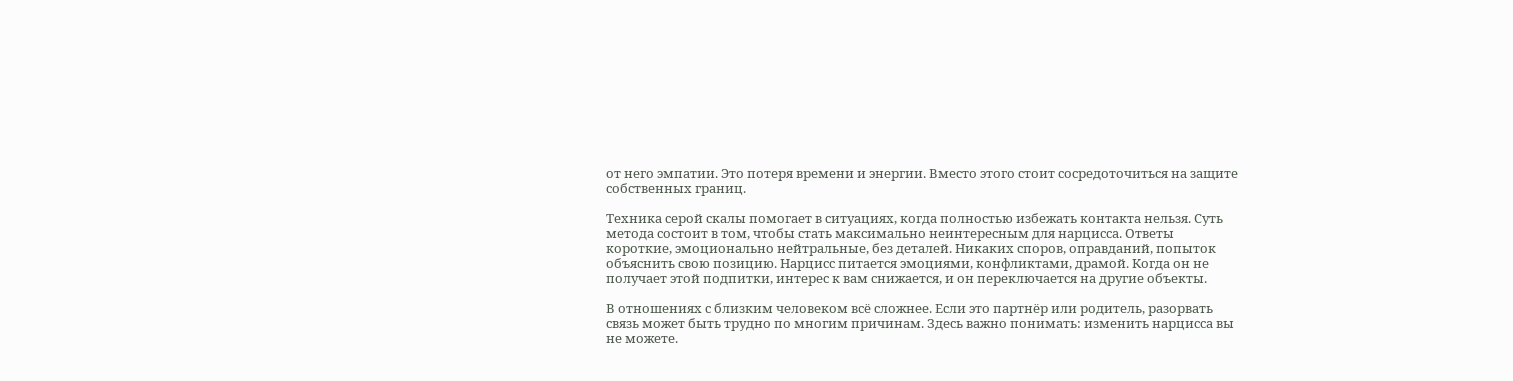от него эмпатии. Это потеря времени и энергии. Вместо этого стоит сосредоточиться на защите собственных границ.

Техника серой скалы помогает в ситуациях, когда полностью избежать контакта нельзя. Суть метода состоит в том, чтобы стать максимально неинтересным для нарцисса. Ответы короткие, эмоционально нейтральные, без деталей. Никаких споров, оправданий, попыток объяснить свою позицию. Нарцисс питается эмоциями, конфликтами, драмой. Когда он не получает этой подпитки, интерес к вам снижается, и он переключается на другие объекты.

В отношениях с близким человеком всё сложнее. Если это партнёр или родитель, разорвать связь может быть трудно по многим причинам. Здесь важно понимать: изменить нарцисса вы не можете.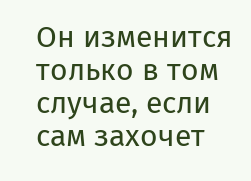Он изменится только в том случае, если сам захочет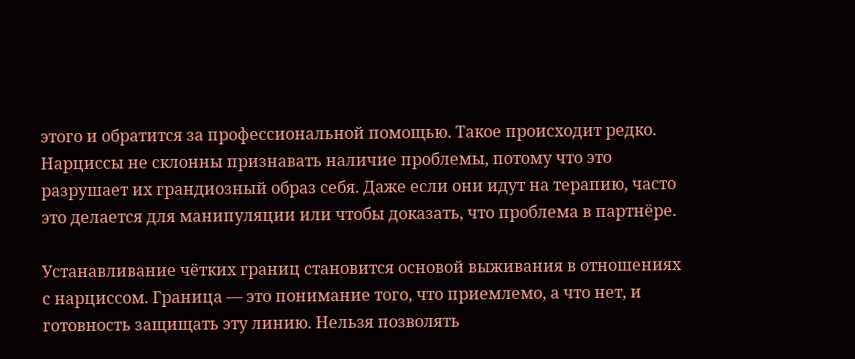этого и обратится за профессиональной помощью. Такое происходит редко. Нарциссы не склонны признавать наличие проблемы, потому что это разрушает их грандиозный образ себя. Даже если они идут на терапию, часто это делается для манипуляции или чтобы доказать, что проблема в партнёре.

Устанавливание чётких границ становится основой выживания в отношениях с нарциссом. Граница — это понимание того, что приемлемо, а что нет, и готовность защищать эту линию. Нельзя позволять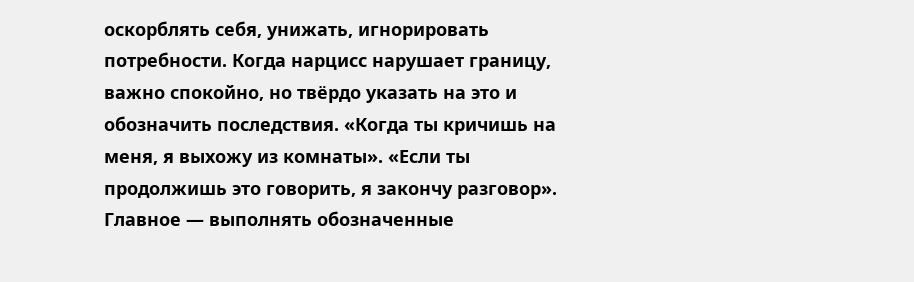оскорблять себя, унижать, игнорировать потребности. Когда нарцисс нарушает границу, важно спокойно, но твёрдо указать на это и обозначить последствия. «Когда ты кричишь на меня, я выхожу из комнаты». «Если ты продолжишь это говорить, я закончу разговор». Главное — выполнять обозначенные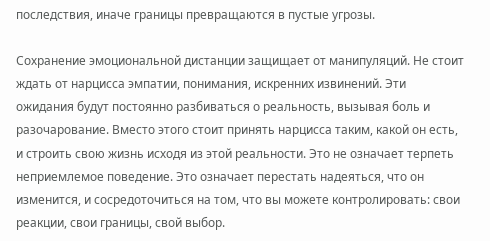последствия, иначе границы превращаются в пустые угрозы.

Сохранение эмоциональной дистанции защищает от манипуляций. Не стоит ждать от нарцисса эмпатии, понимания, искренних извинений. Эти ожидания будут постоянно разбиваться о реальность, вызывая боль и разочарование. Вместо этого стоит принять нарцисса таким, какой он есть, и строить свою жизнь исходя из этой реальности. Это не означает терпеть неприемлемое поведение. Это означает перестать надеяться, что он изменится, и сосредоточиться на том, что вы можете контролировать: свои реакции, свои границы, свой выбор.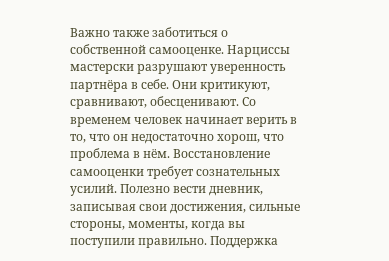Важно также заботиться о собственной самооценке. Нарциссы мастерски разрушают уверенность партнёра в себе. Они критикуют, сравнивают, обесценивают. Со временем человек начинает верить в то, что он недостаточно хорош, что проблема в нём. Восстановление самооценки требует сознательных усилий. Полезно вести дневник, записывая свои достижения, сильные стороны, моменты, когда вы поступили правильно. Поддержка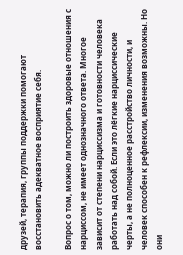друзей, терапия, группы поддержки помогают восстановить адекватное восприятие себя.

Вопрос о том, можно ли построить здоровые отношения с нарциссом, не имеет однозначного ответа. Многое зависит от степени нарциссизма и готовности человека работать над собой. Если это лёгкие нарциссические черты, а не полноценное расстройство личности, и человек способен к рефлексии, изменения возможны. Но они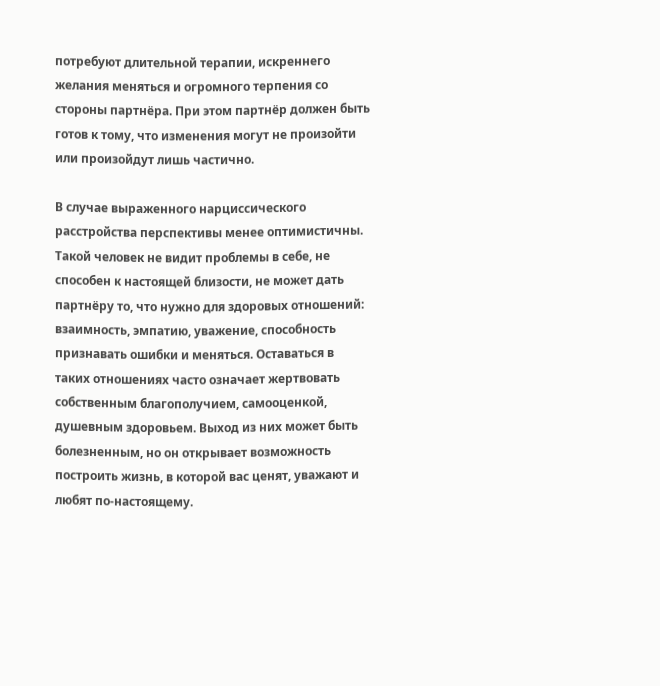потребуют длительной терапии, искреннего желания меняться и огромного терпения со стороны партнёра. При этом партнёр должен быть готов к тому, что изменения могут не произойти или произойдут лишь частично.

В случае выраженного нарциссического расстройства перспективы менее оптимистичны. Такой человек не видит проблемы в себе, не способен к настоящей близости, не может дать партнёру то, что нужно для здоровых отношений: взаимность, эмпатию, уважение, способность признавать ошибки и меняться. Оставаться в таких отношениях часто означает жертвовать собственным благополучием, самооценкой, душевным здоровьем. Выход из них может быть болезненным, но он открывает возможность построить жизнь, в которой вас ценят, уважают и любят по-настоящему.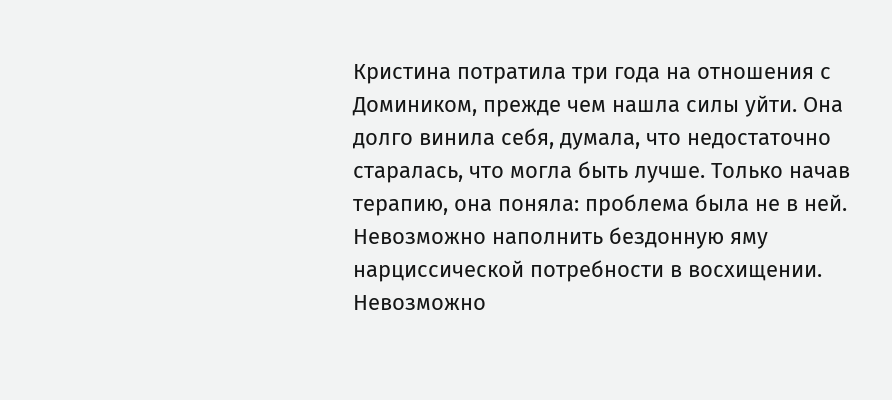Кристина потратила три года на отношения с Домиником, прежде чем нашла силы уйти. Она долго винила себя, думала, что недостаточно старалась, что могла быть лучше. Только начав терапию, она поняла: проблема была не в ней. Невозможно наполнить бездонную яму нарциссической потребности в восхищении. Невозможно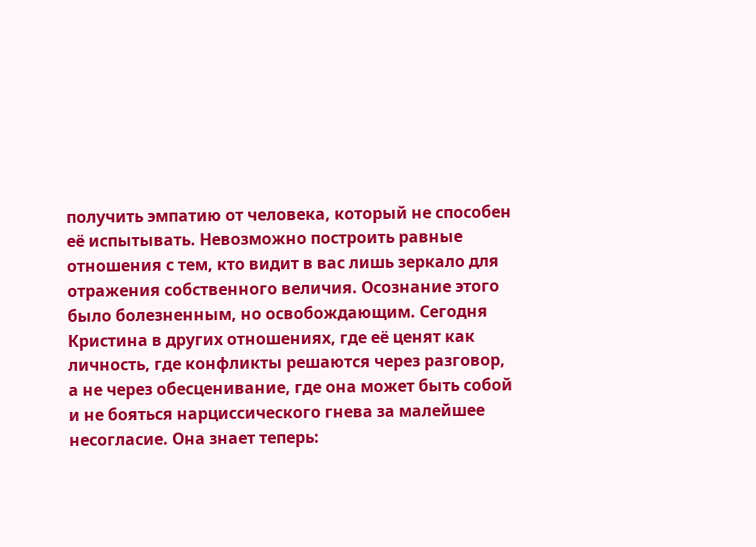получить эмпатию от человека, который не способен её испытывать. Невозможно построить равные отношения с тем, кто видит в вас лишь зеркало для отражения собственного величия. Осознание этого было болезненным, но освобождающим. Сегодня Кристина в других отношениях, где её ценят как личность, где конфликты решаются через разговор, а не через обесценивание, где она может быть собой и не бояться нарциссического гнева за малейшее несогласие. Она знает теперь: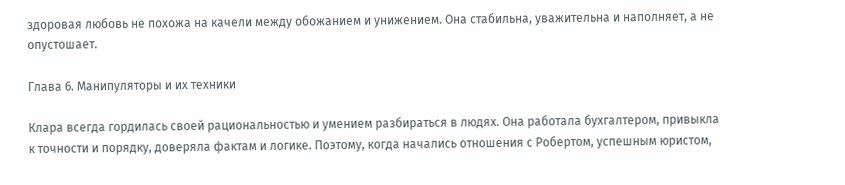здоровая любовь не похожа на качели между обожанием и унижением. Она стабильна, уважительна и наполняет, а не опустошает.

Глава 6. Манипуляторы и их техники

Клара всегда гордилась своей рациональностью и умением разбираться в людях. Она работала бухгалтером, привыкла к точности и порядку, доверяла фактам и логике. Поэтому, когда начались отношения с Робертом, успешным юристом,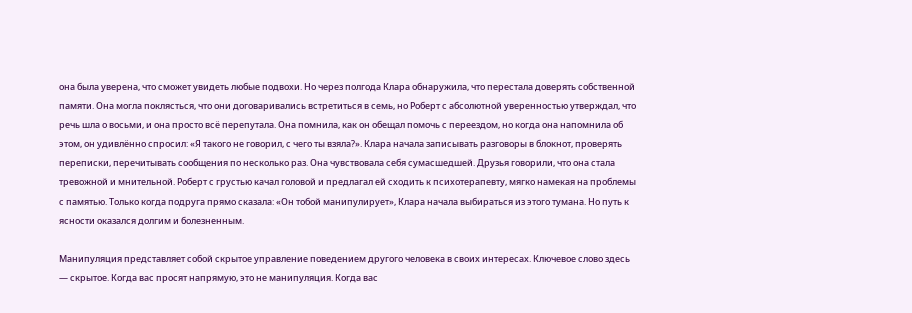она была уверена, что сможет увидеть любые подвохи. Но через полгода Клара обнаружила, что перестала доверять собственной памяти. Она могла поклясться, что они договаривались встретиться в семь, но Роберт с абсолютной уверенностью утверждал, что речь шла о восьми, и она просто всё перепутала. Она помнила, как он обещал помочь с переездом, но когда она напомнила об этом, он удивлённо спросил: «Я такого не говорил, с чего ты взяла?». Клара начала записывать разговоры в блокнот, проверять переписки, перечитывать сообщения по несколько раз. Она чувствовала себя сумасшедшей. Друзья говорили, что она стала тревожной и мнительной. Роберт с грустью качал головой и предлагал ей сходить к психотерапевту, мягко намекая на проблемы с памятью. Только когда подруга прямо сказала: «Он тобой манипулирует», Клара начала выбираться из этого тумана. Но путь к ясности оказался долгим и болезненным.

Манипуляция представляет собой скрытое управление поведением другого человека в своих интересах. Ключевое слово здесь — скрытое. Когда вас просят напрямую, это не манипуляция. Когда вас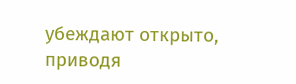убеждают открыто, приводя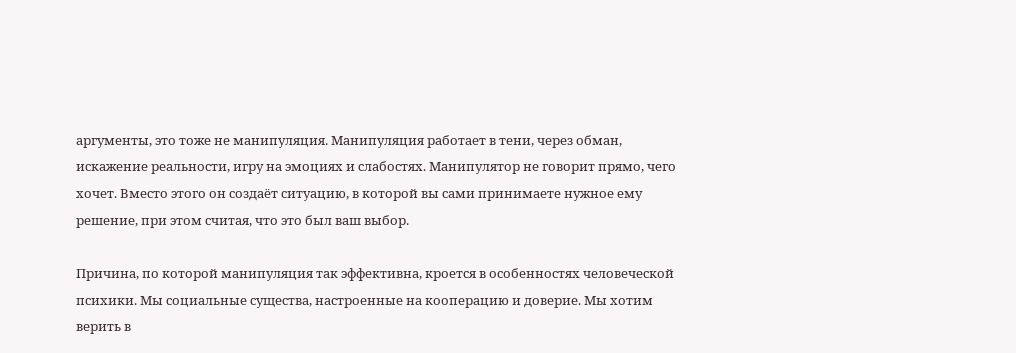аргументы, это тоже не манипуляция. Манипуляция работает в тени, через обман, искажение реальности, игру на эмоциях и слабостях. Манипулятор не говорит прямо, чего хочет. Вместо этого он создаёт ситуацию, в которой вы сами принимаете нужное ему решение, при этом считая, что это был ваш выбор.

Причина, по которой манипуляция так эффективна, кроется в особенностях человеческой психики. Мы социальные существа, настроенные на кооперацию и доверие. Мы хотим верить в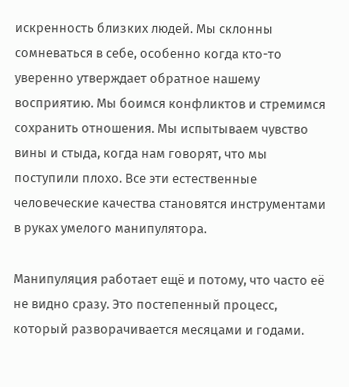искренность близких людей. Мы склонны сомневаться в себе, особенно когда кто-то уверенно утверждает обратное нашему восприятию. Мы боимся конфликтов и стремимся сохранить отношения. Мы испытываем чувство вины и стыда, когда нам говорят, что мы поступили плохо. Все эти естественные человеческие качества становятся инструментами в руках умелого манипулятора.

Манипуляция работает ещё и потому, что часто её не видно сразу. Это постепенный процесс, который разворачивается месяцами и годами.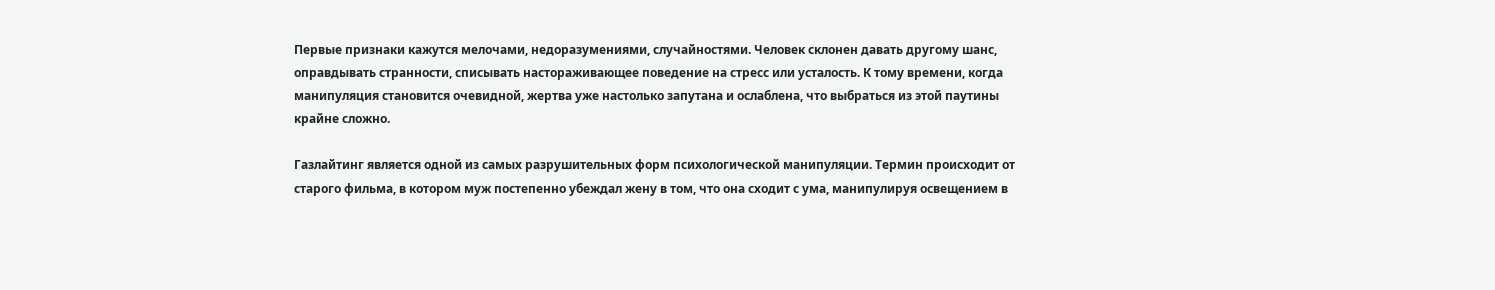Первые признаки кажутся мелочами, недоразумениями, случайностями. Человек склонен давать другому шанс, оправдывать странности, списывать настораживающее поведение на стресс или усталость. К тому времени, когда манипуляция становится очевидной, жертва уже настолько запутана и ослаблена, что выбраться из этой паутины крайне сложно.

Газлайтинг является одной из самых разрушительных форм психологической манипуляции. Термин происходит от старого фильма, в котором муж постепенно убеждал жену в том, что она сходит с ума, манипулируя освещением в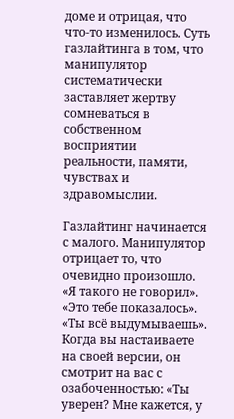доме и отрицая, что что-то изменилось. Суть газлайтинга в том, что манипулятор систематически заставляет жертву сомневаться в собственном восприятии реальности, памяти, чувствах и здравомыслии.

Газлайтинг начинается с малого. Манипулятор отрицает то, что очевидно произошло. «Я такого не говорил». «Это тебе показалось». «Ты всё выдумываешь». Когда вы настаиваете на своей версии, он смотрит на вас с озабоченностью: «Ты уверен? Мне кажется, у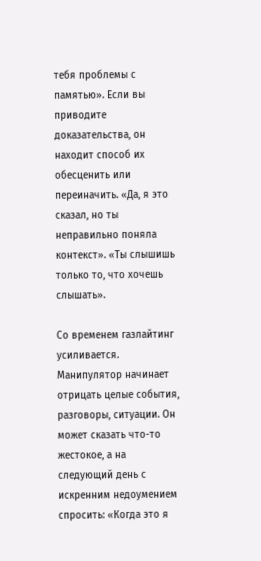тебя проблемы с памятью». Если вы приводите доказательства, он находит способ их обесценить или переиначить. «Да, я это сказал, но ты неправильно поняла контекст». «Ты слышишь только то, что хочешь слышать».

Со временем газлайтинг усиливается. Манипулятор начинает отрицать целые события, разговоры, ситуации. Он может сказать что-то жестокое, а на следующий день с искренним недоумением спросить: «Когда это я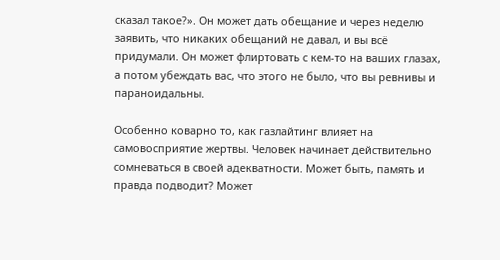сказал такое?». Он может дать обещание и через неделю заявить, что никаких обещаний не давал, и вы всё придумали. Он может флиртовать с кем-то на ваших глазах, а потом убеждать вас, что этого не было, что вы ревнивы и параноидальны.

Особенно коварно то, как газлайтинг влияет на самовосприятие жертвы. Человек начинает действительно сомневаться в своей адекватности. Может быть, память и правда подводит? Может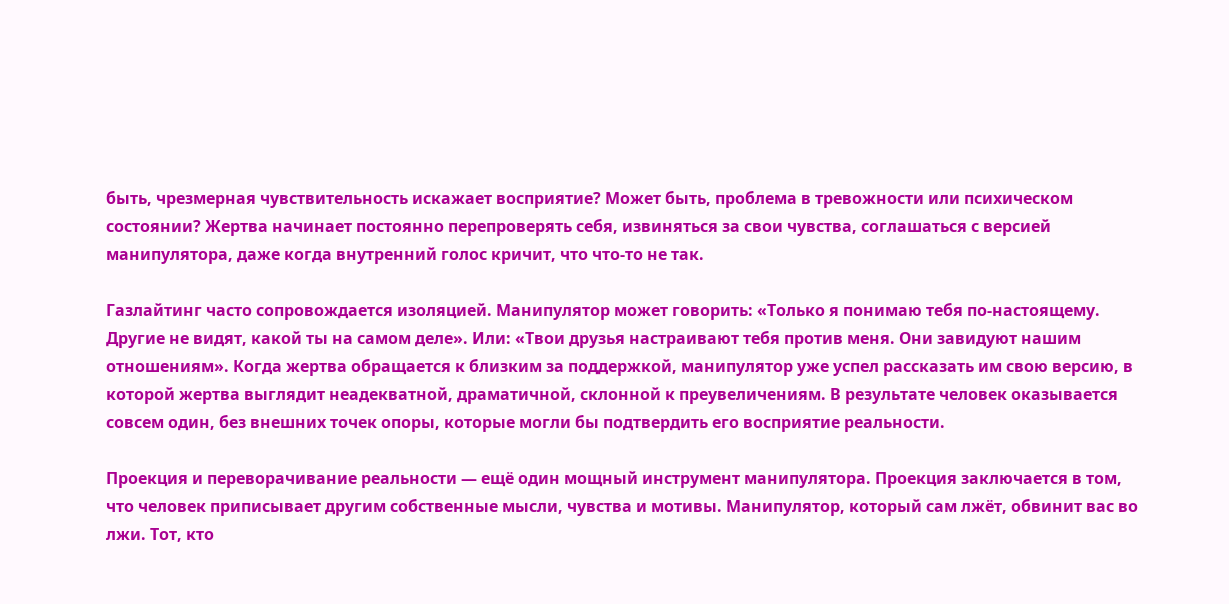быть, чрезмерная чувствительность искажает восприятие? Может быть, проблема в тревожности или психическом состоянии? Жертва начинает постоянно перепроверять себя, извиняться за свои чувства, соглашаться с версией манипулятора, даже когда внутренний голос кричит, что что-то не так.

Газлайтинг часто сопровождается изоляцией. Манипулятор может говорить: «Только я понимаю тебя по-настоящему. Другие не видят, какой ты на самом деле». Или: «Твои друзья настраивают тебя против меня. Они завидуют нашим отношениям». Когда жертва обращается к близким за поддержкой, манипулятор уже успел рассказать им свою версию, в которой жертва выглядит неадекватной, драматичной, склонной к преувеличениям. В результате человек оказывается совсем один, без внешних точек опоры, которые могли бы подтвердить его восприятие реальности.

Проекция и переворачивание реальности — ещё один мощный инструмент манипулятора. Проекция заключается в том, что человек приписывает другим собственные мысли, чувства и мотивы. Манипулятор, который сам лжёт, обвинит вас во лжи. Тот, кто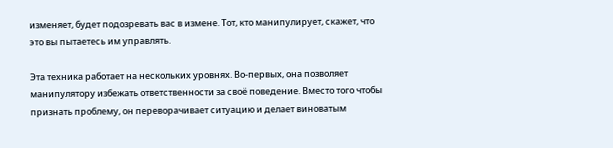изменяет, будет подозревать вас в измене. Тот, кто манипулирует, скажет, что это вы пытаетесь им управлять.

Эта техника работает на нескольких уровнях. Во-первых, она позволяет манипулятору избежать ответственности за своё поведение. Вместо того чтобы признать проблему, он переворачивает ситуацию и делает виноватым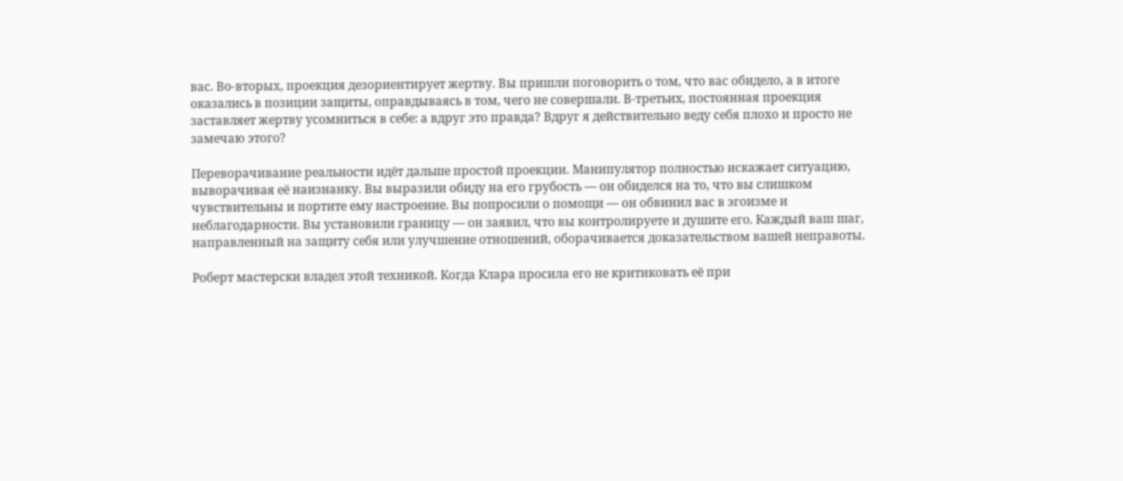вас. Во-вторых, проекция дезориентирует жертву. Вы пришли поговорить о том, что вас обидело, а в итоге оказались в позиции защиты, оправдываясь в том, чего не совершали. В-третьих, постоянная проекция заставляет жертву усомниться в себе: а вдруг это правда? Вдруг я действительно веду себя плохо и просто не замечаю этого?

Переворачивание реальности идёт дальше простой проекции. Манипулятор полностью искажает ситуацию, выворачивая её наизнанку. Вы выразили обиду на его грубость — он обиделся на то, что вы слишком чувствительны и портите ему настроение. Вы попросили о помощи — он обвинил вас в эгоизме и неблагодарности. Вы установили границу — он заявил, что вы контролируете и душите его. Каждый ваш шаг, направленный на защиту себя или улучшение отношений, оборачивается доказательством вашей неправоты.

Роберт мастерски владел этой техникой. Когда Клара просила его не критиковать её при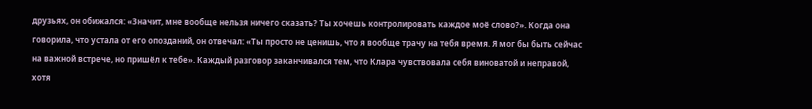друзьях, он обижался: «Значит, мне вообще нельзя ничего сказать? Ты хочешь контролировать каждое моё слово?». Когда она говорила, что устала от его опозданий, он отвечал: «Ты просто не ценишь, что я вообще трачу на тебя время. Я мог бы быть сейчас на важной встрече, но пришёл к тебе». Каждый разговор заканчивался тем, что Клара чувствовала себя виноватой и неправой, хотя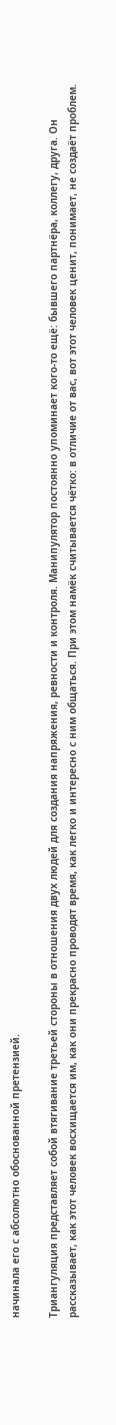начинала его с абсолютно обоснованной претензией.

Триангуляция представляет собой втягивание третьей стороны в отношения двух людей для создания напряжения, ревности и контроля. Манипулятор постоянно упоминает кого-то ещё: бывшего партнёра, коллегу, друга. Он рассказывает, как этот человек восхищается им, как они прекрасно проводят время, как легко и интересно с ним общаться. При этом намёк считывается чётко: в отличие от вас, вот этот человек ценит, понимает, не создаёт проблем.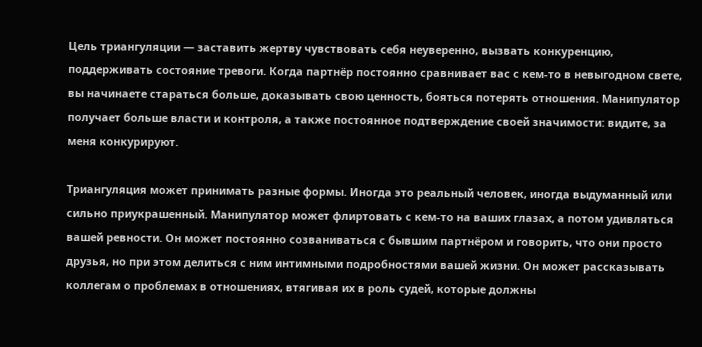Цель триангуляции — заставить жертву чувствовать себя неуверенно, вызвать конкуренцию, поддерживать состояние тревоги. Когда партнёр постоянно сравнивает вас с кем-то в невыгодном свете, вы начинаете стараться больше, доказывать свою ценность, бояться потерять отношения. Манипулятор получает больше власти и контроля, а также постоянное подтверждение своей значимости: видите, за меня конкурируют.

Триангуляция может принимать разные формы. Иногда это реальный человек, иногда выдуманный или сильно приукрашенный. Манипулятор может флиртовать с кем-то на ваших глазах, а потом удивляться вашей ревности. Он может постоянно созваниваться с бывшим партнёром и говорить, что они просто друзья, но при этом делиться с ним интимными подробностями вашей жизни. Он может рассказывать коллегам о проблемах в отношениях, втягивая их в роль судей, которые должны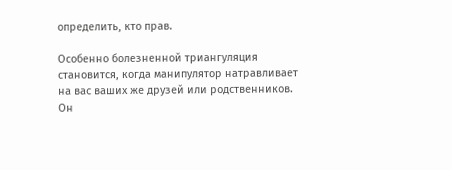определить, кто прав.

Особенно болезненной триангуляция становится, когда манипулятор натравливает на вас ваших же друзей или родственников. Он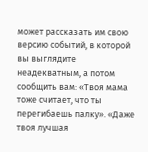может рассказать им свою версию событий, в которой вы выглядите неадекватным, а потом сообщить вам: «Твоя мама тоже считает, что ты перегибаешь палку». «Даже твоя лучшая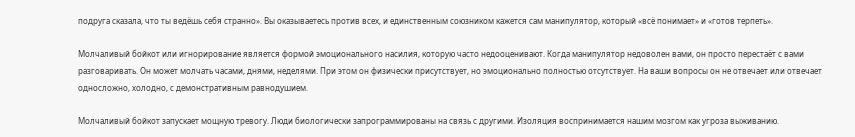подруга сказала, что ты ведёшь себя странно». Вы оказываетесь против всех, и единственным союзником кажется сам манипулятор, который «всё понимает» и «готов терпеть».

Молчаливый бойкот или игнорирование является формой эмоционального насилия, которую часто недооценивают. Когда манипулятор недоволен вами, он просто перестаёт с вами разговаривать. Он может молчать часами, днями, неделями. При этом он физически присутствует, но эмоционально полностью отсутствует. На ваши вопросы он не отвечает или отвечает односложно, холодно, с демонстративным равнодушием.

Молчаливый бойкот запускает мощную тревогу. Люди биологически запрограммированы на связь с другими. Изоляция воспринимается нашим мозгом как угроза выживанию.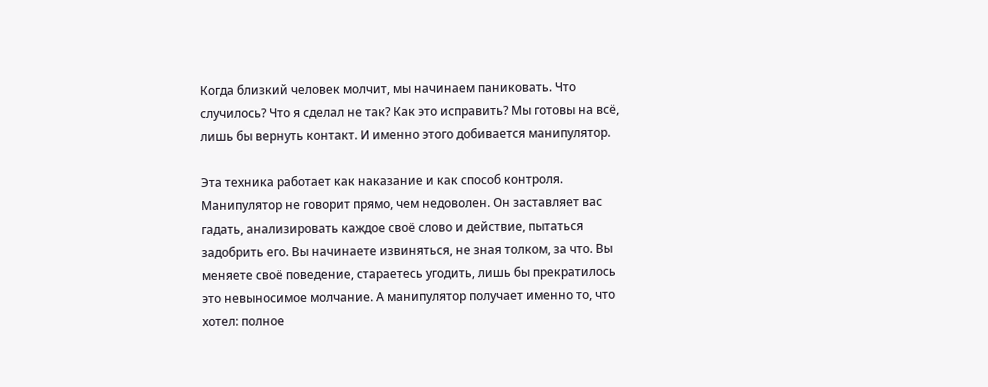Когда близкий человек молчит, мы начинаем паниковать. Что случилось? Что я сделал не так? Как это исправить? Мы готовы на всё, лишь бы вернуть контакт. И именно этого добивается манипулятор.

Эта техника работает как наказание и как способ контроля. Манипулятор не говорит прямо, чем недоволен. Он заставляет вас гадать, анализировать каждое своё слово и действие, пытаться задобрить его. Вы начинаете извиняться, не зная толком, за что. Вы меняете своё поведение, стараетесь угодить, лишь бы прекратилось это невыносимое молчание. А манипулятор получает именно то, что хотел: полное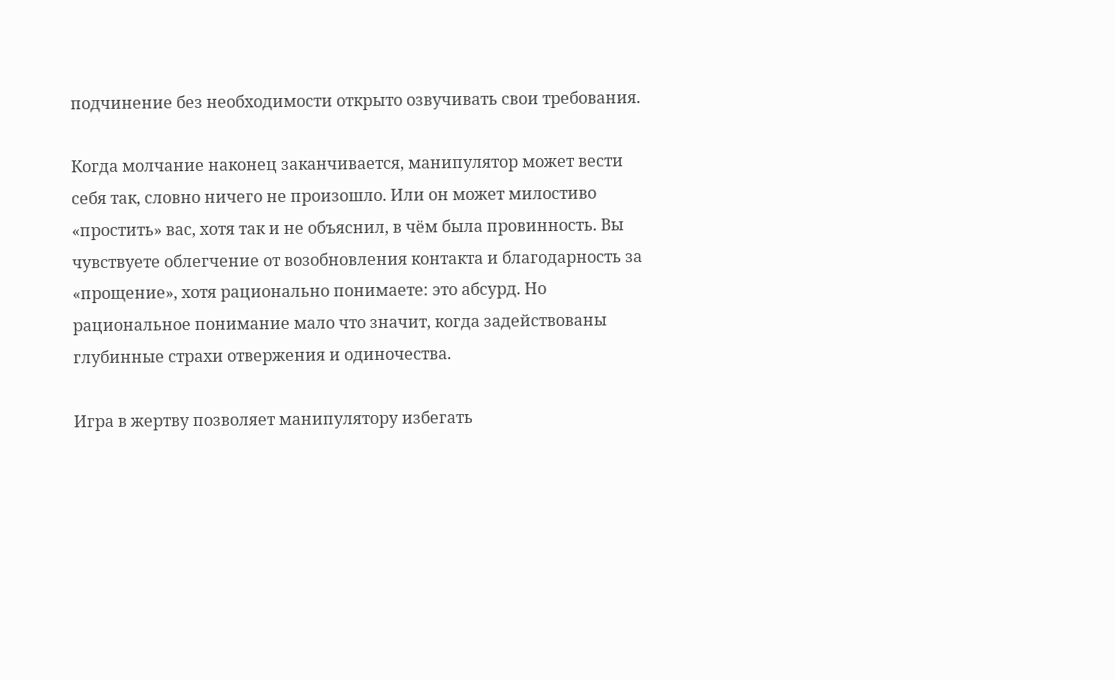подчинение без необходимости открыто озвучивать свои требования.

Когда молчание наконец заканчивается, манипулятор может вести себя так, словно ничего не произошло. Или он может милостиво «простить» вас, хотя так и не объяснил, в чём была провинность. Вы чувствуете облегчение от возобновления контакта и благодарность за «прощение», хотя рационально понимаете: это абсурд. Но рациональное понимание мало что значит, когда задействованы глубинные страхи отвержения и одиночества.

Игра в жертву позволяет манипулятору избегать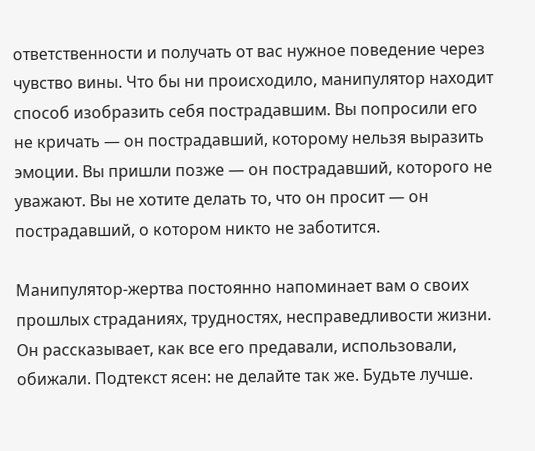ответственности и получать от вас нужное поведение через чувство вины. Что бы ни происходило, манипулятор находит способ изобразить себя пострадавшим. Вы попросили его не кричать — он пострадавший, которому нельзя выразить эмоции. Вы пришли позже — он пострадавший, которого не уважают. Вы не хотите делать то, что он просит — он пострадавший, о котором никто не заботится.

Манипулятор-жертва постоянно напоминает вам о своих прошлых страданиях, трудностях, несправедливости жизни. Он рассказывает, как все его предавали, использовали, обижали. Подтекст ясен: не делайте так же. Будьте лучше.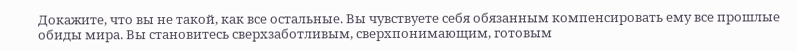Докажите, что вы не такой, как все остальные. Вы чувствуете себя обязанным компенсировать ему все прошлые обиды мира. Вы становитесь сверхзаботливым, сверхпонимающим, готовым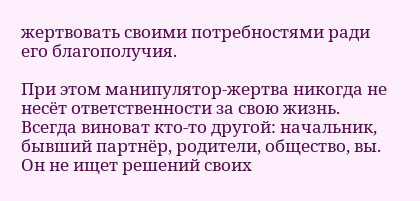жертвовать своими потребностями ради его благополучия.

При этом манипулятор-жертва никогда не несёт ответственности за свою жизнь. Всегда виноват кто-то другой: начальник, бывший партнёр, родители, общество, вы. Он не ищет решений своих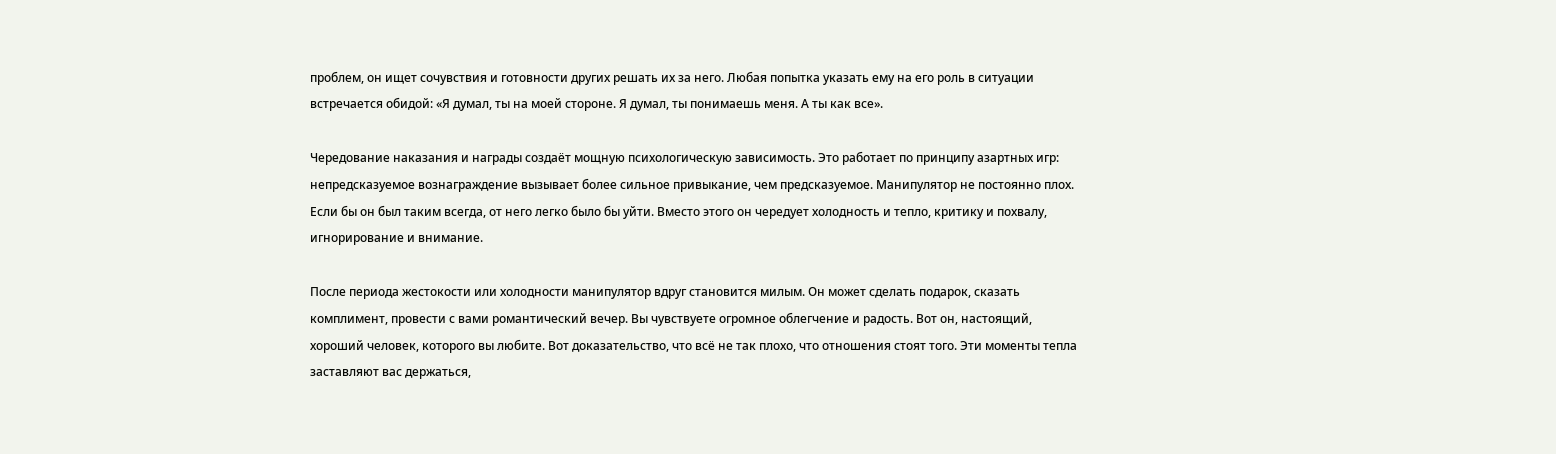проблем, он ищет сочувствия и готовности других решать их за него. Любая попытка указать ему на его роль в ситуации встречается обидой: «Я думал, ты на моей стороне. Я думал, ты понимаешь меня. А ты как все».

Чередование наказания и награды создаёт мощную психологическую зависимость. Это работает по принципу азартных игр: непредсказуемое вознаграждение вызывает более сильное привыкание, чем предсказуемое. Манипулятор не постоянно плох. Если бы он был таким всегда, от него легко было бы уйти. Вместо этого он чередует холодность и тепло, критику и похвалу, игнорирование и внимание.

После периода жестокости или холодности манипулятор вдруг становится милым. Он может сделать подарок, сказать комплимент, провести с вами романтический вечер. Вы чувствуете огромное облегчение и радость. Вот он, настоящий, хороший человек, которого вы любите. Вот доказательство, что всё не так плохо, что отношения стоят того. Эти моменты тепла заставляют вас держаться,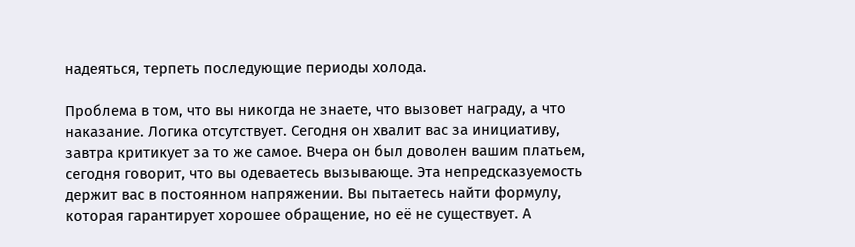надеяться, терпеть последующие периоды холода.

Проблема в том, что вы никогда не знаете, что вызовет награду, а что наказание. Логика отсутствует. Сегодня он хвалит вас за инициативу, завтра критикует за то же самое. Вчера он был доволен вашим платьем, сегодня говорит, что вы одеваетесь вызывающе. Эта непредсказуемость держит вас в постоянном напряжении. Вы пытаетесь найти формулу, которая гарантирует хорошее обращение, но её не существует. А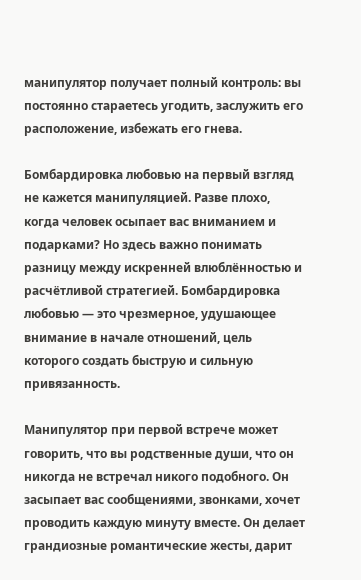манипулятор получает полный контроль: вы постоянно стараетесь угодить, заслужить его расположение, избежать его гнева.

Бомбардировка любовью на первый взгляд не кажется манипуляцией. Разве плохо, когда человек осыпает вас вниманием и подарками? Но здесь важно понимать разницу между искренней влюблённостью и расчётливой стратегией. Бомбардировка любовью — это чрезмерное, удушающее внимание в начале отношений, цель которого создать быструю и сильную привязанность.

Манипулятор при первой встрече может говорить, что вы родственные души, что он никогда не встречал никого подобного. Он засыпает вас сообщениями, звонками, хочет проводить каждую минуту вместе. Он делает грандиозные романтические жесты, дарит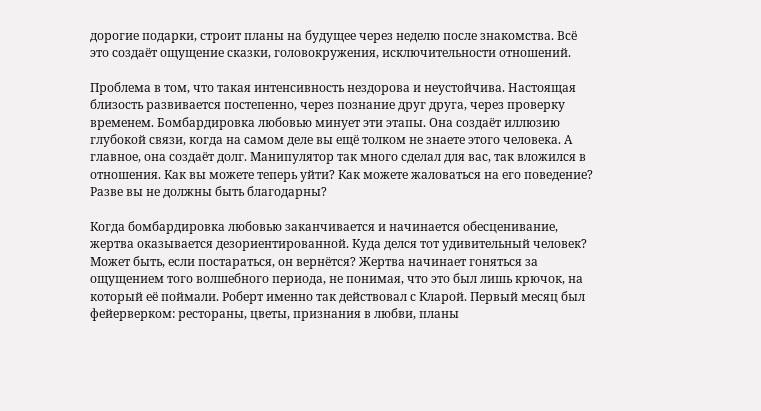дорогие подарки, строит планы на будущее через неделю после знакомства. Всё это создаёт ощущение сказки, головокружения, исключительности отношений.

Проблема в том, что такая интенсивность нездорова и неустойчива. Настоящая близость развивается постепенно, через познание друг друга, через проверку временем. Бомбардировка любовью минует эти этапы. Она создаёт иллюзию глубокой связи, когда на самом деле вы ещё толком не знаете этого человека. А главное, она создаёт долг. Манипулятор так много сделал для вас, так вложился в отношения. Как вы можете теперь уйти? Как можете жаловаться на его поведение? Разве вы не должны быть благодарны?

Когда бомбардировка любовью заканчивается и начинается обесценивание, жертва оказывается дезориентированной. Куда делся тот удивительный человек? Может быть, если постараться, он вернётся? Жертва начинает гоняться за ощущением того волшебного периода, не понимая, что это был лишь крючок, на который её поймали. Роберт именно так действовал с Кларой. Первый месяц был фейерверком: рестораны, цветы, признания в любви, планы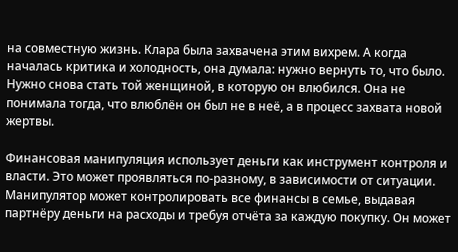на совместную жизнь. Клара была захвачена этим вихрем. А когда началась критика и холодность, она думала: нужно вернуть то, что было. Нужно снова стать той женщиной, в которую он влюбился. Она не понимала тогда, что влюблён он был не в неё, а в процесс захвата новой жертвы.

Финансовая манипуляция использует деньги как инструмент контроля и власти. Это может проявляться по-разному, в зависимости от ситуации. Манипулятор может контролировать все финансы в семье, выдавая партнёру деньги на расходы и требуя отчёта за каждую покупку. Он может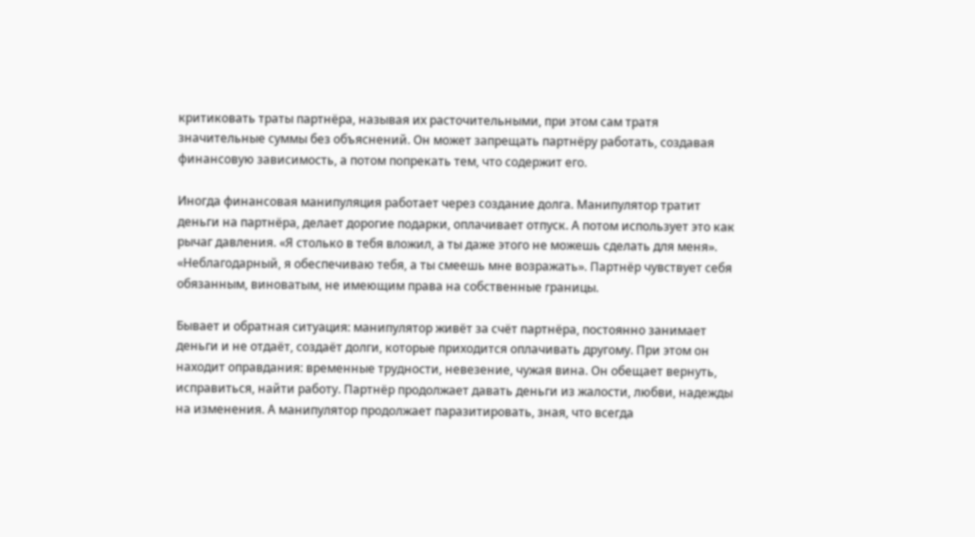критиковать траты партнёра, называя их расточительными, при этом сам тратя значительные суммы без объяснений. Он может запрещать партнёру работать, создавая финансовую зависимость, а потом попрекать тем, что содержит его.

Иногда финансовая манипуляция работает через создание долга. Манипулятор тратит деньги на партнёра, делает дорогие подарки, оплачивает отпуск. А потом использует это как рычаг давления. «Я столько в тебя вложил, а ты даже этого не можешь сделать для меня». «Неблагодарный, я обеспечиваю тебя, а ты смеешь мне возражать». Партнёр чувствует себя обязанным, виноватым, не имеющим права на собственные границы.

Бывает и обратная ситуация: манипулятор живёт за счёт партнёра, постоянно занимает деньги и не отдаёт, создаёт долги, которые приходится оплачивать другому. При этом он находит оправдания: временные трудности, невезение, чужая вина. Он обещает вернуть, исправиться, найти работу. Партнёр продолжает давать деньги из жалости, любви, надежды на изменения. А манипулятор продолжает паразитировать, зная, что всегда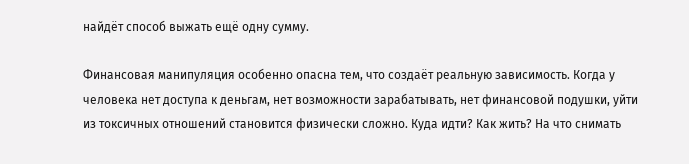найдёт способ выжать ещё одну сумму.

Финансовая манипуляция особенно опасна тем, что создаёт реальную зависимость. Когда у человека нет доступа к деньгам, нет возможности зарабатывать, нет финансовой подушки, уйти из токсичных отношений становится физически сложно. Куда идти? Как жить? На что снимать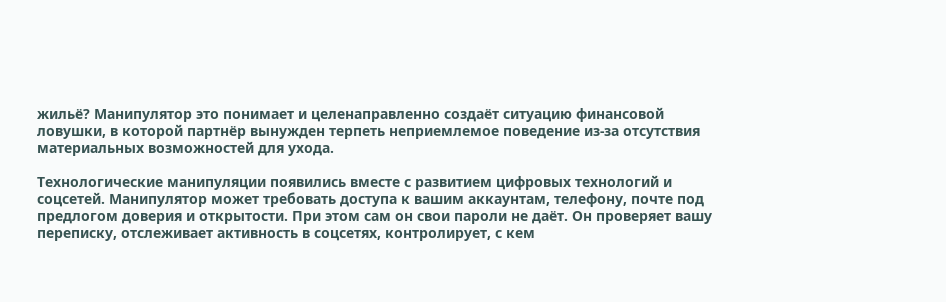жильё? Манипулятор это понимает и целенаправленно создаёт ситуацию финансовой ловушки, в которой партнёр вынужден терпеть неприемлемое поведение из-за отсутствия материальных возможностей для ухода.

Технологические манипуляции появились вместе с развитием цифровых технологий и соцсетей. Манипулятор может требовать доступа к вашим аккаунтам, телефону, почте под предлогом доверия и открытости. При этом сам он свои пароли не даёт. Он проверяет вашу переписку, отслеживает активность в соцсетях, контролирует, с кем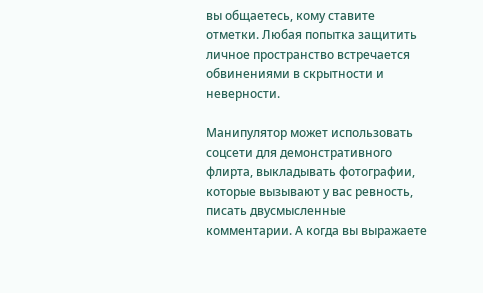вы общаетесь, кому ставите отметки. Любая попытка защитить личное пространство встречается обвинениями в скрытности и неверности.

Манипулятор может использовать соцсети для демонстративного флирта, выкладывать фотографии, которые вызывают у вас ревность, писать двусмысленные комментарии. А когда вы выражаете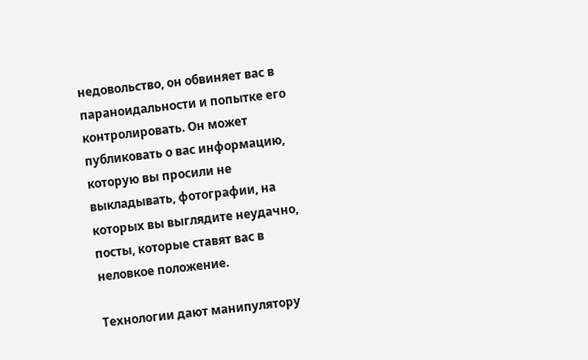недовольство, он обвиняет вас в параноидальности и попытке его контролировать. Он может публиковать о вас информацию, которую вы просили не выкладывать, фотографии, на которых вы выглядите неудачно, посты, которые ставят вас в неловкое положение.

Технологии дают манипулятору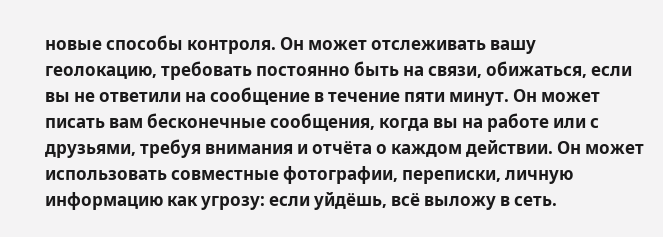новые способы контроля. Он может отслеживать вашу геолокацию, требовать постоянно быть на связи, обижаться, если вы не ответили на сообщение в течение пяти минут. Он может писать вам бесконечные сообщения, когда вы на работе или с друзьями, требуя внимания и отчёта о каждом действии. Он может использовать совместные фотографии, переписки, личную информацию как угрозу: если уйдёшь, всё выложу в сеть.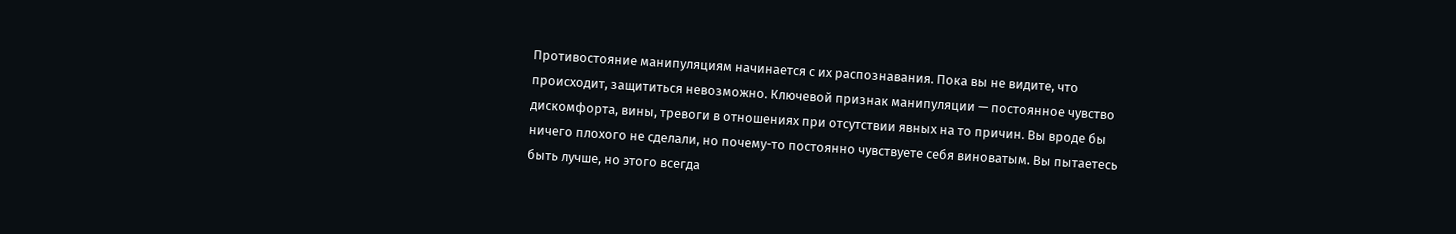Противостояние манипуляциям начинается с их распознавания. Пока вы не видите, что происходит, защититься невозможно. Ключевой признак манипуляции — постоянное чувство дискомфорта, вины, тревоги в отношениях при отсутствии явных на то причин. Вы вроде бы ничего плохого не сделали, но почему-то постоянно чувствуете себя виноватым. Вы пытаетесь быть лучше, но этого всегда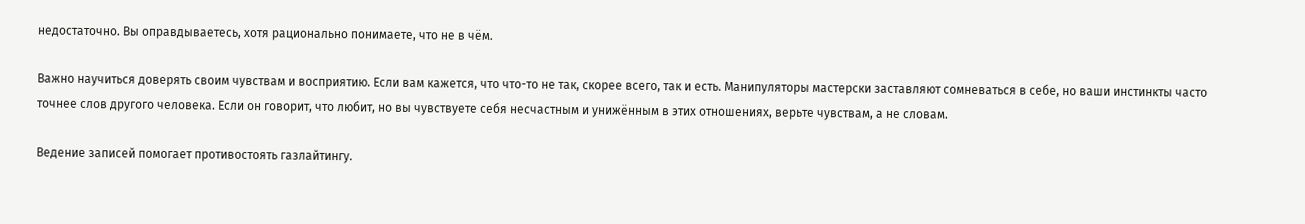недостаточно. Вы оправдываетесь, хотя рационально понимаете, что не в чём.

Важно научиться доверять своим чувствам и восприятию. Если вам кажется, что что-то не так, скорее всего, так и есть. Манипуляторы мастерски заставляют сомневаться в себе, но ваши инстинкты часто точнее слов другого человека. Если он говорит, что любит, но вы чувствуете себя несчастным и унижённым в этих отношениях, верьте чувствам, а не словам.

Ведение записей помогает противостоять газлайтингу.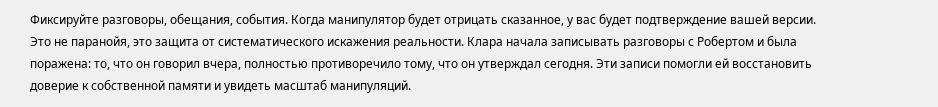Фиксируйте разговоры, обещания, события. Когда манипулятор будет отрицать сказанное, у вас будет подтверждение вашей версии. Это не паранойя, это защита от систематического искажения реальности. Клара начала записывать разговоры с Робертом и была поражена: то, что он говорил вчера, полностью противоречило тому, что он утверждал сегодня. Эти записи помогли ей восстановить доверие к собственной памяти и увидеть масштаб манипуляций.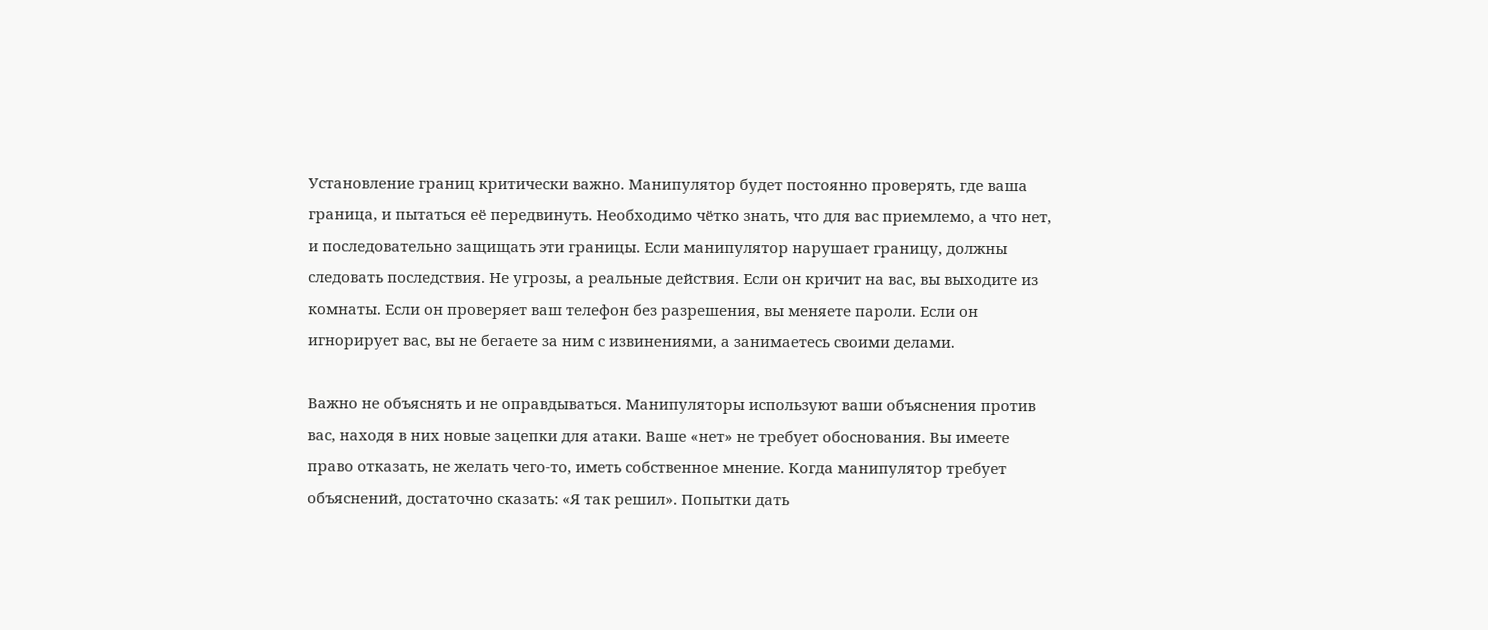Установление границ критически важно. Манипулятор будет постоянно проверять, где ваша граница, и пытаться её передвинуть. Необходимо чётко знать, что для вас приемлемо, а что нет, и последовательно защищать эти границы. Если манипулятор нарушает границу, должны следовать последствия. Не угрозы, а реальные действия. Если он кричит на вас, вы выходите из комнаты. Если он проверяет ваш телефон без разрешения, вы меняете пароли. Если он игнорирует вас, вы не бегаете за ним с извинениями, а занимаетесь своими делами.

Важно не объяснять и не оправдываться. Манипуляторы используют ваши объяснения против вас, находя в них новые зацепки для атаки. Ваше «нет» не требует обоснования. Вы имеете право отказать, не желать чего-то, иметь собственное мнение. Когда манипулятор требует объяснений, достаточно сказать: «Я так решил». Попытки дать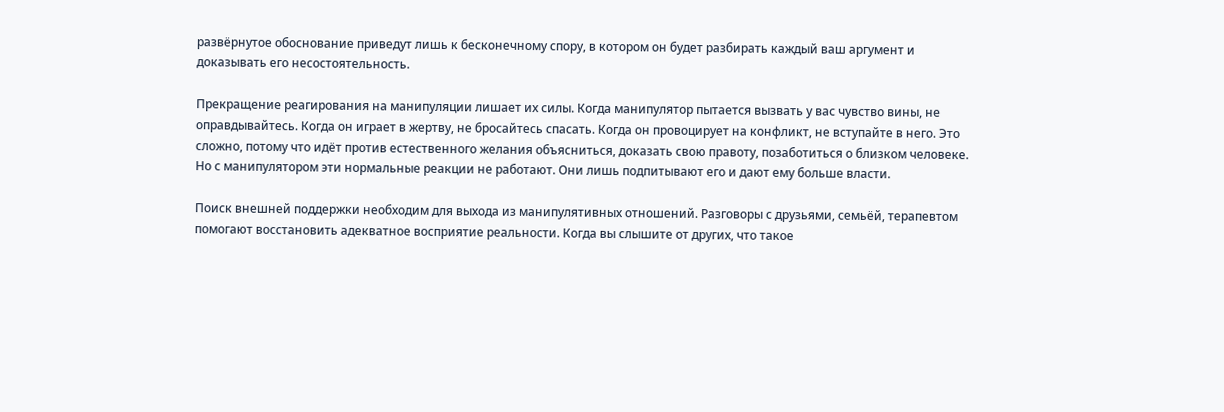развёрнутое обоснование приведут лишь к бесконечному спору, в котором он будет разбирать каждый ваш аргумент и доказывать его несостоятельность.

Прекращение реагирования на манипуляции лишает их силы. Когда манипулятор пытается вызвать у вас чувство вины, не оправдывайтесь. Когда он играет в жертву, не бросайтесь спасать. Когда он провоцирует на конфликт, не вступайте в него. Это сложно, потому что идёт против естественного желания объясниться, доказать свою правоту, позаботиться о близком человеке. Но с манипулятором эти нормальные реакции не работают. Они лишь подпитывают его и дают ему больше власти.

Поиск внешней поддержки необходим для выхода из манипулятивных отношений. Разговоры с друзьями, семьёй, терапевтом помогают восстановить адекватное восприятие реальности. Когда вы слышите от других, что такое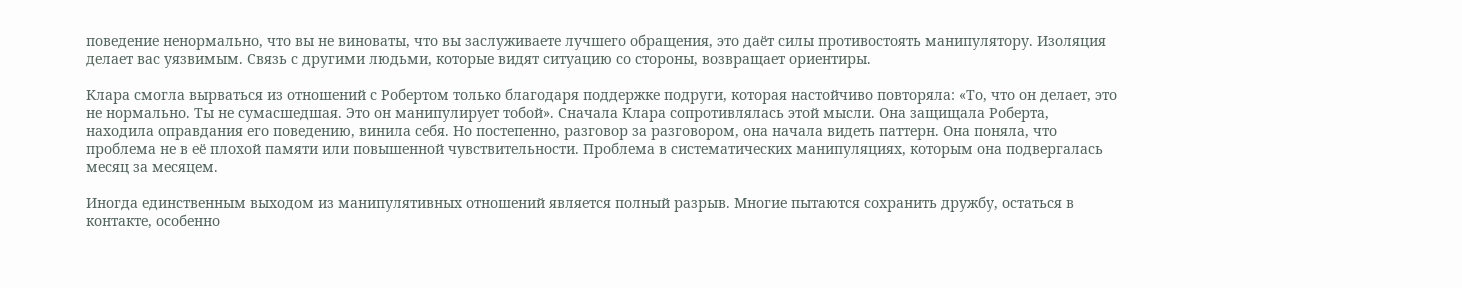поведение ненормально, что вы не виноваты, что вы заслуживаете лучшего обращения, это даёт силы противостоять манипулятору. Изоляция делает вас уязвимым. Связь с другими людьми, которые видят ситуацию со стороны, возвращает ориентиры.

Клара смогла вырваться из отношений с Робертом только благодаря поддержке подруги, которая настойчиво повторяла: «То, что он делает, это не нормально. Ты не сумасшедшая. Это он манипулирует тобой». Сначала Клара сопротивлялась этой мысли. Она защищала Роберта, находила оправдания его поведению, винила себя. Но постепенно, разговор за разговором, она начала видеть паттерн. Она поняла, что проблема не в её плохой памяти или повышенной чувствительности. Проблема в систематических манипуляциях, которым она подвергалась месяц за месяцем.

Иногда единственным выходом из манипулятивных отношений является полный разрыв. Многие пытаются сохранить дружбу, остаться в контакте, особенно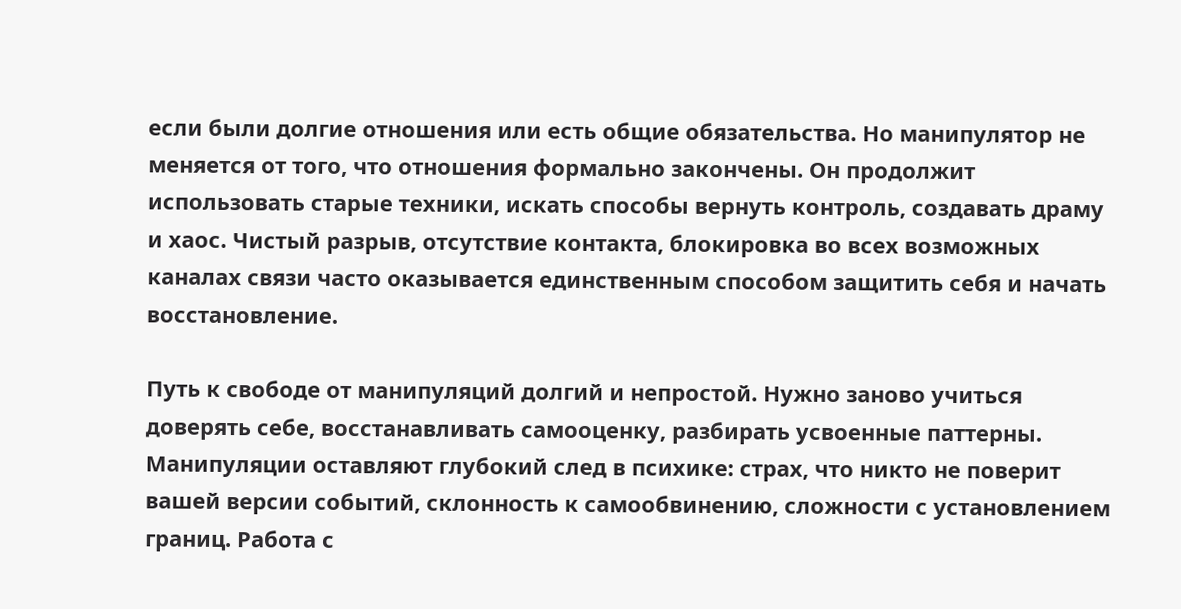если были долгие отношения или есть общие обязательства. Но манипулятор не меняется от того, что отношения формально закончены. Он продолжит использовать старые техники, искать способы вернуть контроль, создавать драму и хаос. Чистый разрыв, отсутствие контакта, блокировка во всех возможных каналах связи часто оказывается единственным способом защитить себя и начать восстановление.

Путь к свободе от манипуляций долгий и непростой. Нужно заново учиться доверять себе, восстанавливать самооценку, разбирать усвоенные паттерны. Манипуляции оставляют глубокий след в психике: страх, что никто не поверит вашей версии событий, склонность к самообвинению, сложности с установлением границ. Работа с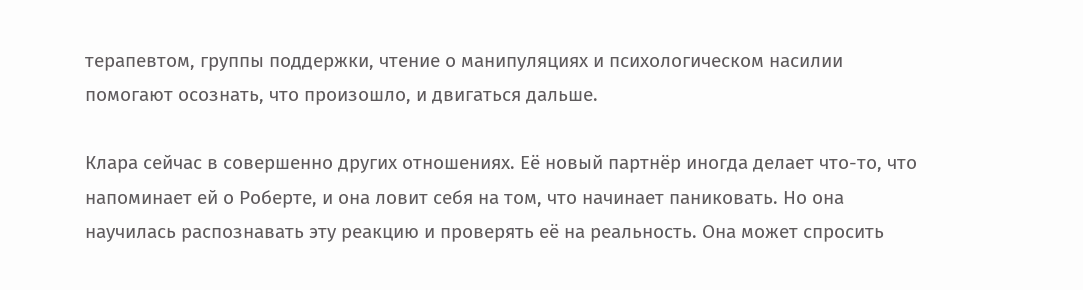терапевтом, группы поддержки, чтение о манипуляциях и психологическом насилии помогают осознать, что произошло, и двигаться дальше.

Клара сейчас в совершенно других отношениях. Её новый партнёр иногда делает что-то, что напоминает ей о Роберте, и она ловит себя на том, что начинает паниковать. Но она научилась распознавать эту реакцию и проверять её на реальность. Она может спросить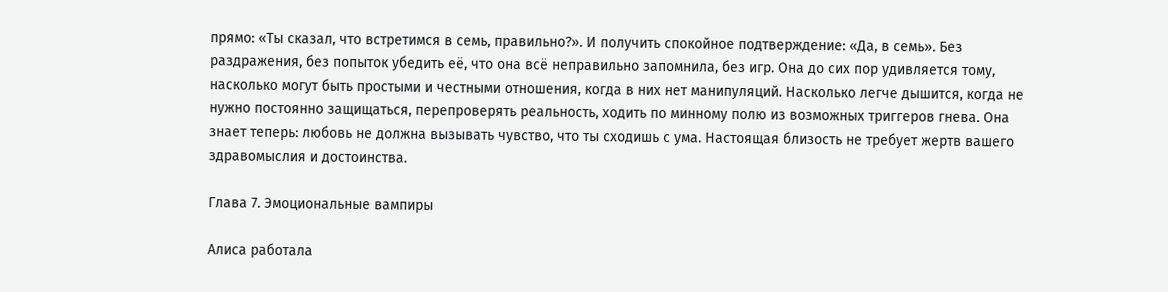прямо: «Ты сказал, что встретимся в семь, правильно?». И получить спокойное подтверждение: «Да, в семь». Без раздражения, без попыток убедить её, что она всё неправильно запомнила, без игр. Она до сих пор удивляется тому, насколько могут быть простыми и честными отношения, когда в них нет манипуляций. Насколько легче дышится, когда не нужно постоянно защищаться, перепроверять реальность, ходить по минному полю из возможных триггеров гнева. Она знает теперь: любовь не должна вызывать чувство, что ты сходишь с ума. Настоящая близость не требует жертв вашего здравомыслия и достоинства.

Глава 7. Эмоциональные вампиры

Алиса работала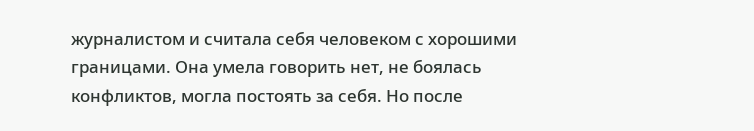журналистом и считала себя человеком с хорошими границами. Она умела говорить нет, не боялась конфликтов, могла постоять за себя. Но после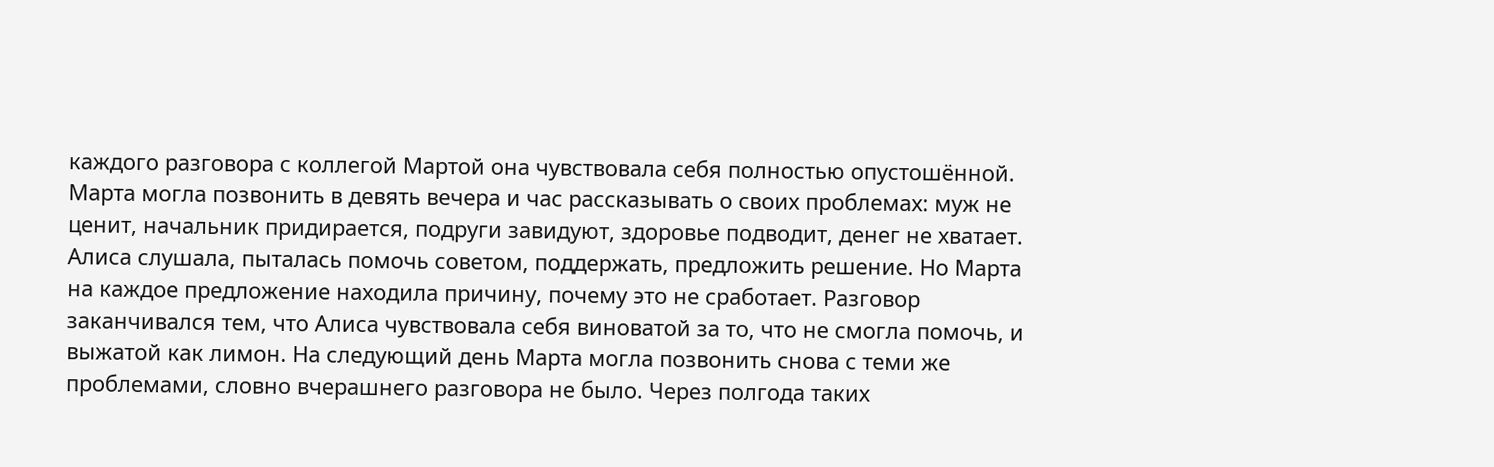каждого разговора с коллегой Мартой она чувствовала себя полностью опустошённой. Марта могла позвонить в девять вечера и час рассказывать о своих проблемах: муж не ценит, начальник придирается, подруги завидуют, здоровье подводит, денег не хватает. Алиса слушала, пыталась помочь советом, поддержать, предложить решение. Но Марта на каждое предложение находила причину, почему это не сработает. Разговор заканчивался тем, что Алиса чувствовала себя виноватой за то, что не смогла помочь, и выжатой как лимон. На следующий день Марта могла позвонить снова с теми же проблемами, словно вчерашнего разговора не было. Через полгода таких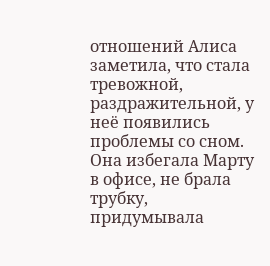отношений Алиса заметила, что стала тревожной, раздражительной, у неё появились проблемы со сном. Она избегала Марту в офисе, не брала трубку, придумывала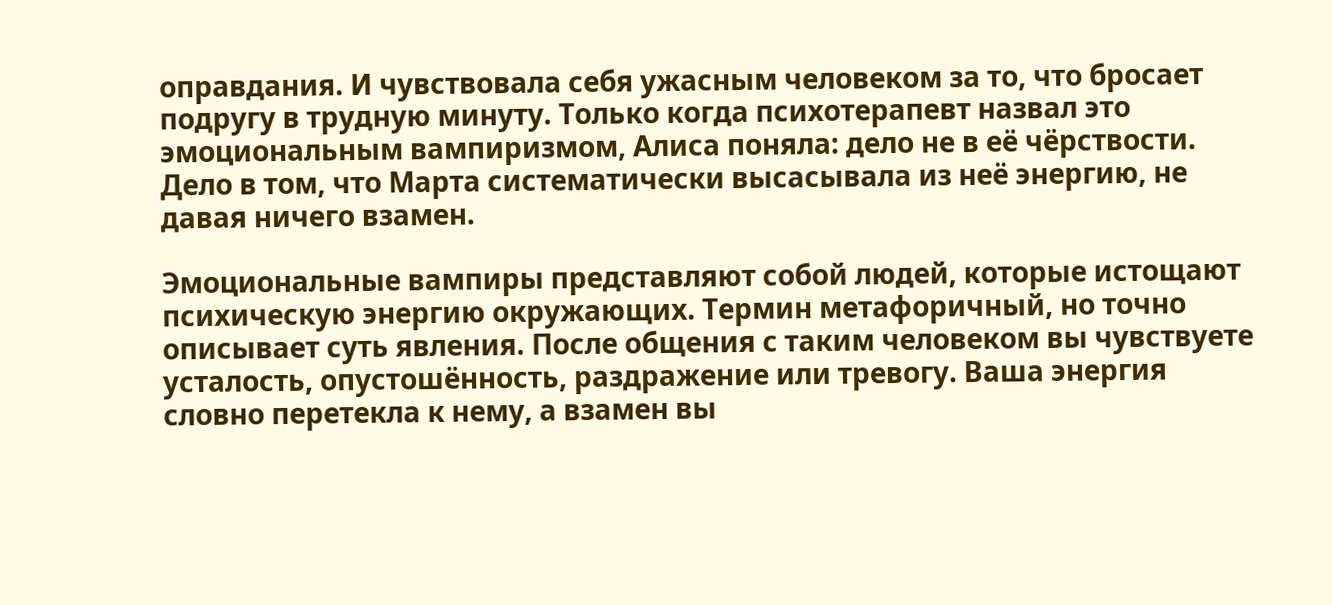оправдания. И чувствовала себя ужасным человеком за то, что бросает подругу в трудную минуту. Только когда психотерапевт назвал это эмоциональным вампиризмом, Алиса поняла: дело не в её чёрствости. Дело в том, что Марта систематически высасывала из неё энергию, не давая ничего взамен.

Эмоциональные вампиры представляют собой людей, которые истощают психическую энергию окружающих. Термин метафоричный, но точно описывает суть явления. После общения с таким человеком вы чувствуете усталость, опустошённость, раздражение или тревогу. Ваша энергия словно перетекла к нему, а взамен вы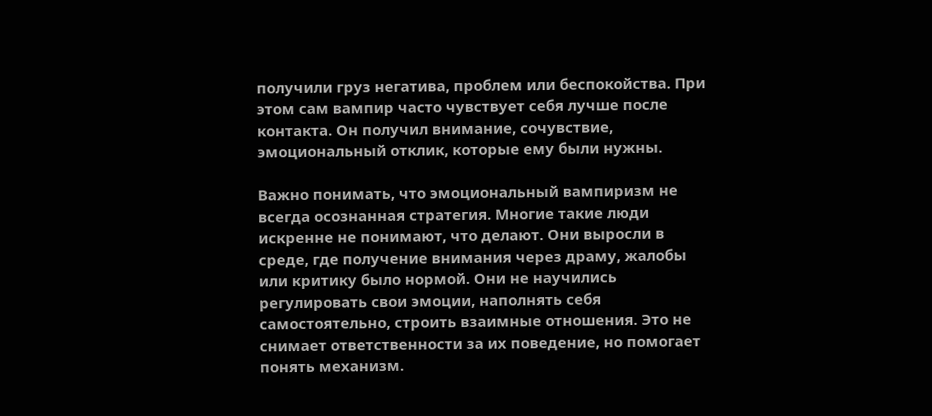получили груз негатива, проблем или беспокойства. При этом сам вампир часто чувствует себя лучше после контакта. Он получил внимание, сочувствие, эмоциональный отклик, которые ему были нужны.

Важно понимать, что эмоциональный вампиризм не всегда осознанная стратегия. Многие такие люди искренне не понимают, что делают. Они выросли в среде, где получение внимания через драму, жалобы или критику было нормой. Они не научились регулировать свои эмоции, наполнять себя самостоятельно, строить взаимные отношения. Это не снимает ответственности за их поведение, но помогает понять механизм.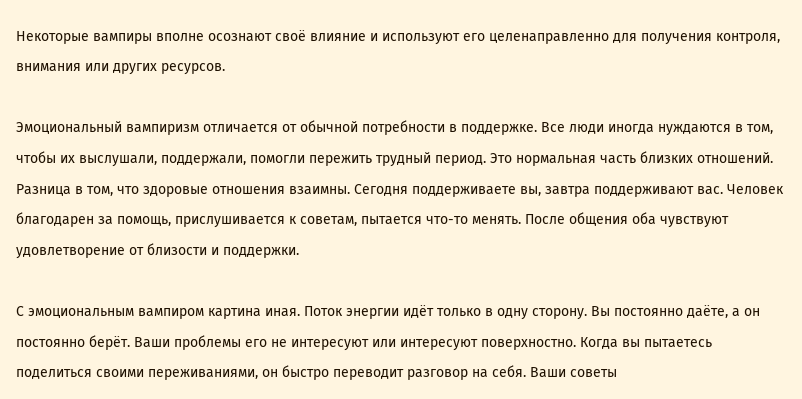Некоторые вампиры вполне осознают своё влияние и используют его целенаправленно для получения контроля, внимания или других ресурсов.

Эмоциональный вампиризм отличается от обычной потребности в поддержке. Все люди иногда нуждаются в том, чтобы их выслушали, поддержали, помогли пережить трудный период. Это нормальная часть близких отношений. Разница в том, что здоровые отношения взаимны. Сегодня поддерживаете вы, завтра поддерживают вас. Человек благодарен за помощь, прислушивается к советам, пытается что-то менять. После общения оба чувствуют удовлетворение от близости и поддержки.

С эмоциональным вампиром картина иная. Поток энергии идёт только в одну сторону. Вы постоянно даёте, а он постоянно берёт. Ваши проблемы его не интересуют или интересуют поверхностно. Когда вы пытаетесь поделиться своими переживаниями, он быстро переводит разговор на себя. Ваши советы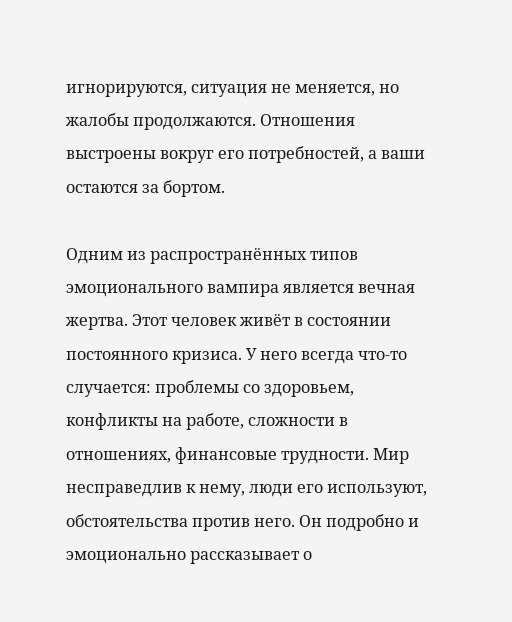игнорируются, ситуация не меняется, но жалобы продолжаются. Отношения выстроены вокруг его потребностей, а ваши остаются за бортом.

Одним из распространённых типов эмоционального вампира является вечная жертва. Этот человек живёт в состоянии постоянного кризиса. У него всегда что-то случается: проблемы со здоровьем, конфликты на работе, сложности в отношениях, финансовые трудности. Мир несправедлив к нему, люди его используют, обстоятельства против него. Он подробно и эмоционально рассказывает о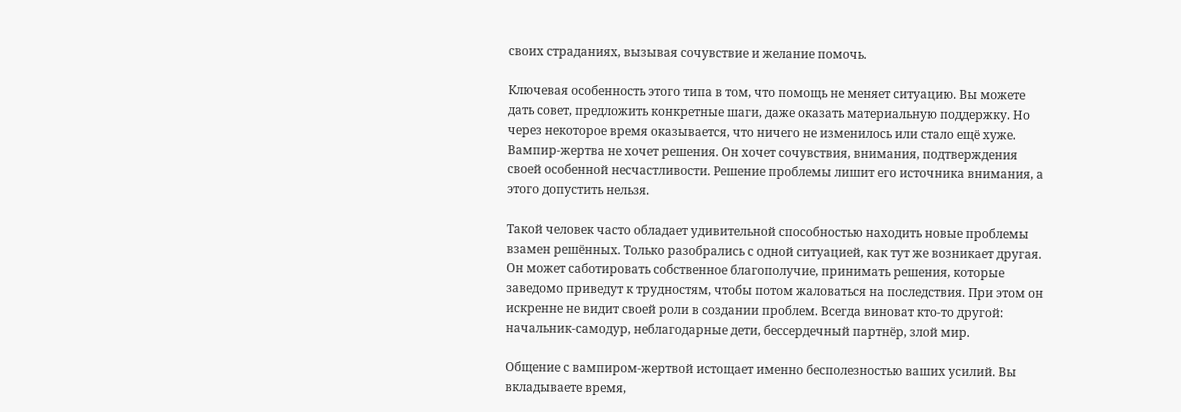своих страданиях, вызывая сочувствие и желание помочь.

Ключевая особенность этого типа в том, что помощь не меняет ситуацию. Вы можете дать совет, предложить конкретные шаги, даже оказать материальную поддержку. Но через некоторое время оказывается, что ничего не изменилось или стало ещё хуже. Вампир-жертва не хочет решения. Он хочет сочувствия, внимания, подтверждения своей особенной несчастливости. Решение проблемы лишит его источника внимания, а этого допустить нельзя.

Такой человек часто обладает удивительной способностью находить новые проблемы взамен решённых. Только разобрались с одной ситуацией, как тут же возникает другая. Он может саботировать собственное благополучие, принимать решения, которые заведомо приведут к трудностям, чтобы потом жаловаться на последствия. При этом он искренне не видит своей роли в создании проблем. Всегда виноват кто-то другой: начальник-самодур, неблагодарные дети, бессердечный партнёр, злой мир.

Общение с вампиром-жертвой истощает именно бесполезностью ваших усилий. Вы вкладываете время,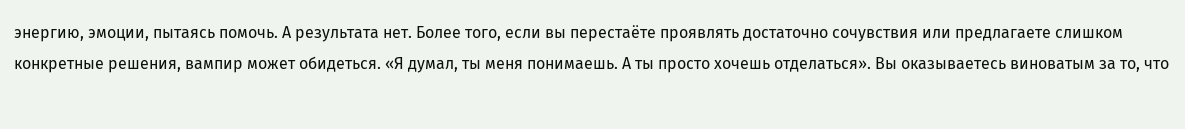энергию, эмоции, пытаясь помочь. А результата нет. Более того, если вы перестаёте проявлять достаточно сочувствия или предлагаете слишком конкретные решения, вампир может обидеться. «Я думал, ты меня понимаешь. А ты просто хочешь отделаться». Вы оказываетесь виноватым за то, что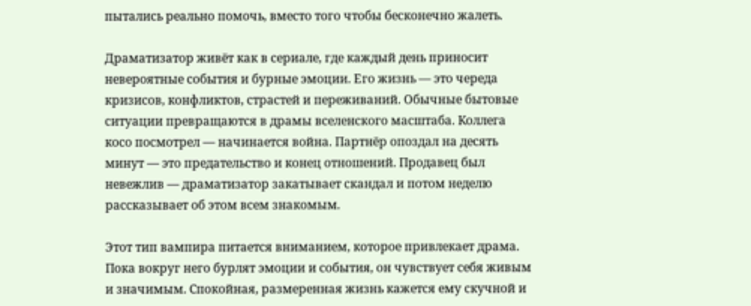пытались реально помочь, вместо того чтобы бесконечно жалеть.

Драматизатор живёт как в сериале, где каждый день приносит невероятные события и бурные эмоции. Его жизнь — это череда кризисов, конфликтов, страстей и переживаний. Обычные бытовые ситуации превращаются в драмы вселенского масштаба. Коллега косо посмотрел — начинается война. Партнёр опоздал на десять минут — это предательство и конец отношений. Продавец был невежлив — драматизатор закатывает скандал и потом неделю рассказывает об этом всем знакомым.

Этот тип вампира питается вниманием, которое привлекает драма. Пока вокруг него бурлят эмоции и события, он чувствует себя живым и значимым. Спокойная, размеренная жизнь кажется ему скучной и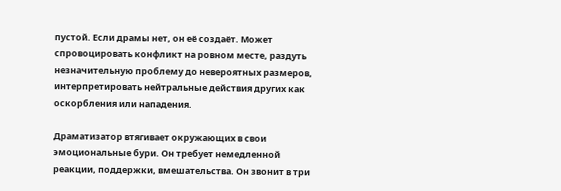пустой. Если драмы нет, он её создаёт. Может спровоцировать конфликт на ровном месте, раздуть незначительную проблему до невероятных размеров, интерпретировать нейтральные действия других как оскорбления или нападения.

Драматизатор втягивает окружающих в свои эмоциональные бури. Он требует немедленной реакции, поддержки, вмешательства. Он звонит в три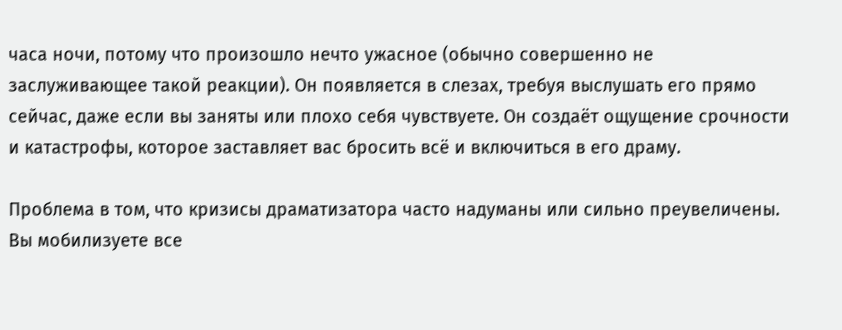часа ночи, потому что произошло нечто ужасное (обычно совершенно не заслуживающее такой реакции). Он появляется в слезах, требуя выслушать его прямо сейчас, даже если вы заняты или плохо себя чувствуете. Он создаёт ощущение срочности и катастрофы, которое заставляет вас бросить всё и включиться в его драму.

Проблема в том, что кризисы драматизатора часто надуманы или сильно преувеличены. Вы мобилизуете все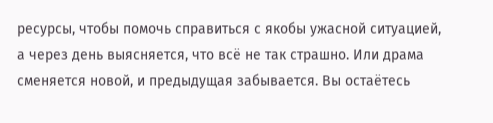ресурсы, чтобы помочь справиться с якобы ужасной ситуацией, а через день выясняется, что всё не так страшно. Или драма сменяется новой, и предыдущая забывается. Вы остаётесь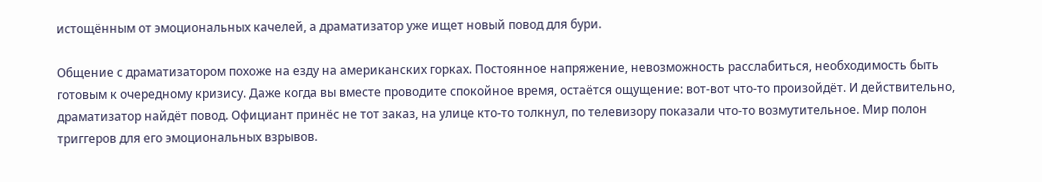истощённым от эмоциональных качелей, а драматизатор уже ищет новый повод для бури.

Общение с драматизатором похоже на езду на американских горках. Постоянное напряжение, невозможность расслабиться, необходимость быть готовым к очередному кризису. Даже когда вы вместе проводите спокойное время, остаётся ощущение: вот-вот что-то произойдёт. И действительно, драматизатор найдёт повод. Официант принёс не тот заказ, на улице кто-то толкнул, по телевизору показали что-то возмутительное. Мир полон триггеров для его эмоциональных взрывов.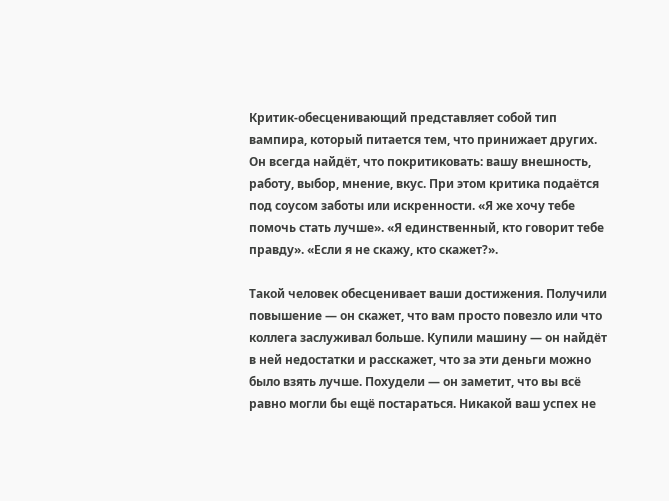Критик-обесценивающий представляет собой тип вампира, который питается тем, что принижает других. Он всегда найдёт, что покритиковать: вашу внешность, работу, выбор, мнение, вкус. При этом критика подаётся под соусом заботы или искренности. «Я же хочу тебе помочь стать лучше». «Я единственный, кто говорит тебе правду». «Если я не скажу, кто скажет?».

Такой человек обесценивает ваши достижения. Получили повышение — он скажет, что вам просто повезло или что коллега заслуживал больше. Купили машину — он найдёт в ней недостатки и расскажет, что за эти деньги можно было взять лучше. Похудели — он заметит, что вы всё равно могли бы ещё постараться. Никакой ваш успех не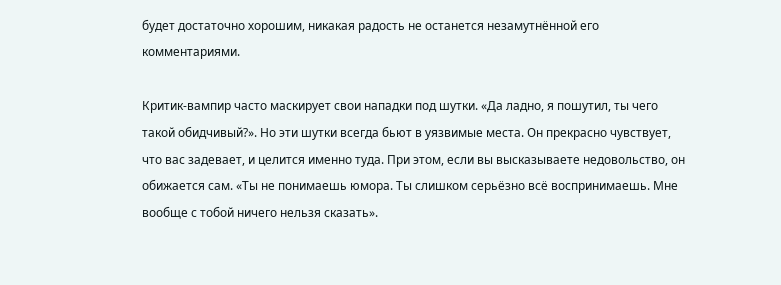будет достаточно хорошим, никакая радость не останется незамутнённой его комментариями.

Критик-вампир часто маскирует свои нападки под шутки. «Да ладно, я пошутил, ты чего такой обидчивый?». Но эти шутки всегда бьют в уязвимые места. Он прекрасно чувствует, что вас задевает, и целится именно туда. При этом, если вы высказываете недовольство, он обижается сам. «Ты не понимаешь юмора. Ты слишком серьёзно всё воспринимаешь. Мне вообще с тобой ничего нельзя сказать».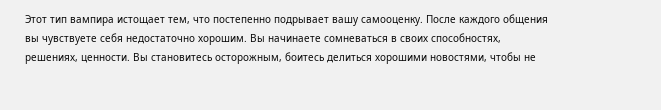Этот тип вампира истощает тем, что постепенно подрывает вашу самооценку. После каждого общения вы чувствуете себя недостаточно хорошим. Вы начинаете сомневаться в своих способностях, решениях, ценности. Вы становитесь осторожным, боитесь делиться хорошими новостями, чтобы не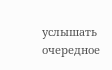услышать очередное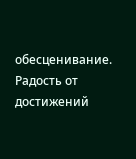обесценивание. Радость от достижений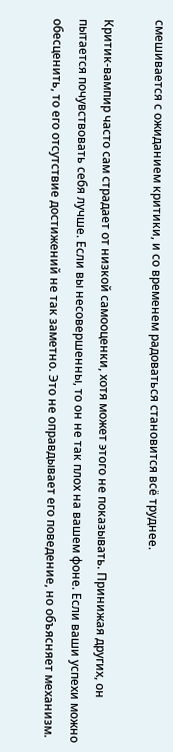смешивается с ожиданием критики, и со временем радоваться становится всё труднее.

Критик-вампир часто сам страдает от низкой самооценки, хотя может этого не показывать. Принижая других, он пытается почувствовать себя лучше. Если вы несовершенны, то он не так плох на вашем фоне. Если ваши успехи можно обесценить, то его отсутствие достижений не так заметно. Это не оправдывает его поведение, но объясняет механизм.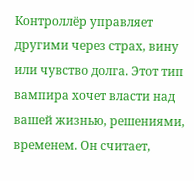Контроллёр управляет другими через страх, вину или чувство долга. Этот тип вампира хочет власти над вашей жизнью, решениями, временем. Он считает,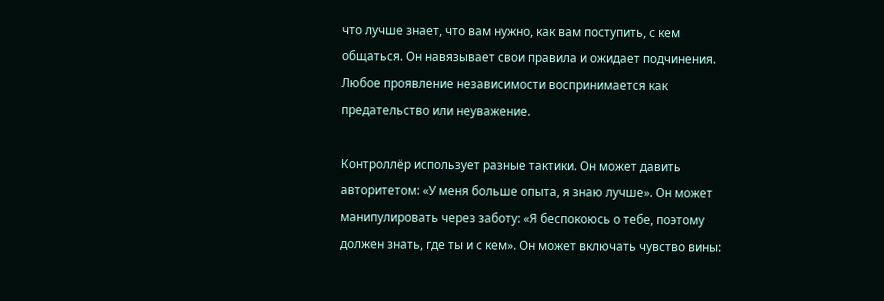что лучше знает, что вам нужно, как вам поступить, с кем общаться. Он навязывает свои правила и ожидает подчинения. Любое проявление независимости воспринимается как предательство или неуважение.

Контроллёр использует разные тактики. Он может давить авторитетом: «У меня больше опыта, я знаю лучше». Он может манипулировать через заботу: «Я беспокоюсь о тебе, поэтому должен знать, где ты и с кем». Он может включать чувство вины: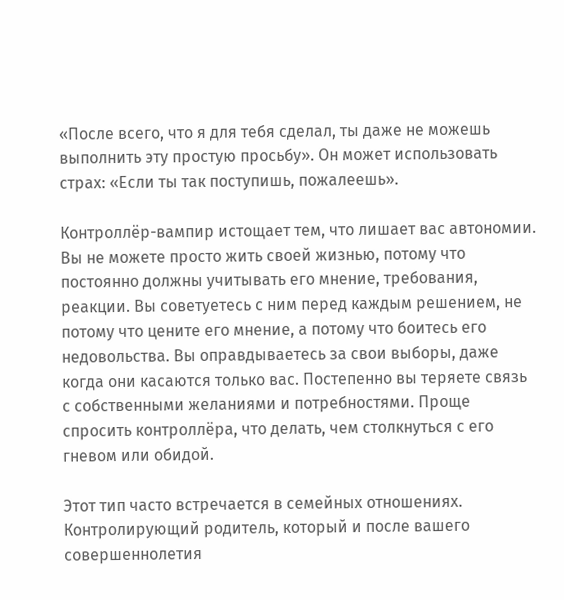«После всего, что я для тебя сделал, ты даже не можешь выполнить эту простую просьбу». Он может использовать страх: «Если ты так поступишь, пожалеешь».

Контроллёр-вампир истощает тем, что лишает вас автономии. Вы не можете просто жить своей жизнью, потому что постоянно должны учитывать его мнение, требования, реакции. Вы советуетесь с ним перед каждым решением, не потому что цените его мнение, а потому что боитесь его недовольства. Вы оправдываетесь за свои выборы, даже когда они касаются только вас. Постепенно вы теряете связь с собственными желаниями и потребностями. Проще спросить контроллёра, что делать, чем столкнуться с его гневом или обидой.

Этот тип часто встречается в семейных отношениях. Контролирующий родитель, который и после вашего совершеннолетия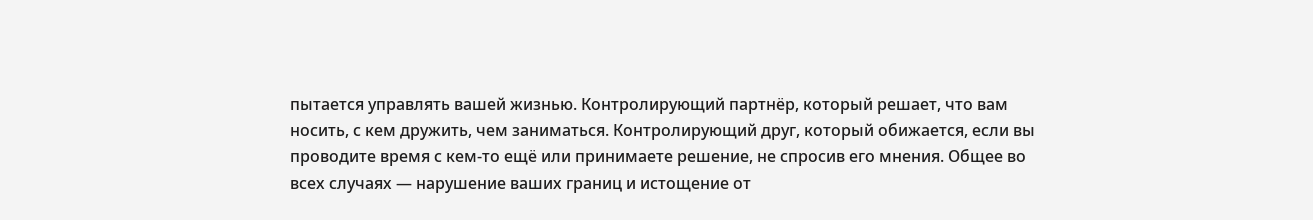пытается управлять вашей жизнью. Контролирующий партнёр, который решает, что вам носить, с кем дружить, чем заниматься. Контролирующий друг, который обижается, если вы проводите время с кем-то ещё или принимаете решение, не спросив его мнения. Общее во всех случаях — нарушение ваших границ и истощение от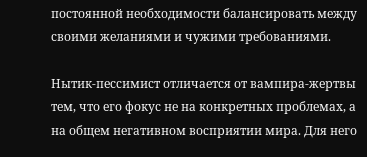постоянной необходимости балансировать между своими желаниями и чужими требованиями.

Нытик-пессимист отличается от вампира-жертвы тем, что его фокус не на конкретных проблемах, а на общем негативном восприятии мира. Для него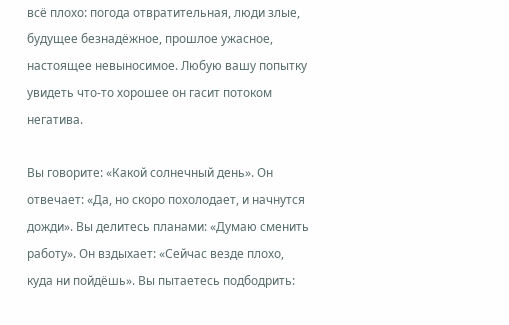всё плохо: погода отвратительная, люди злые, будущее безнадёжное, прошлое ужасное, настоящее невыносимое. Любую вашу попытку увидеть что-то хорошее он гасит потоком негатива.

Вы говорите: «Какой солнечный день». Он отвечает: «Да, но скоро похолодает, и начнутся дожди». Вы делитесь планами: «Думаю сменить работу». Он вздыхает: «Сейчас везде плохо, куда ни пойдёшь». Вы пытаетесь подбодрить: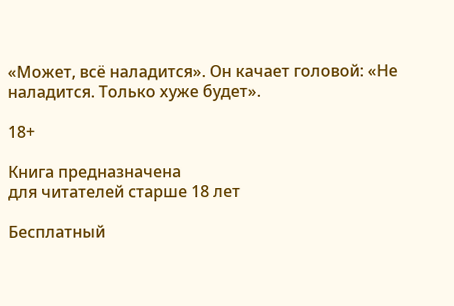«Может, всё наладится». Он качает головой: «Не наладится. Только хуже будет».

18+

Книга предназначена
для читателей старше 18 лет

Бесплатный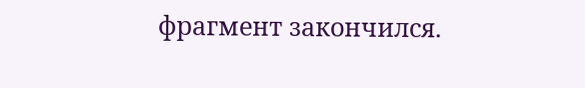фрагмент закончился.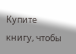Купите книгу, чтобы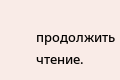продолжить чтение.